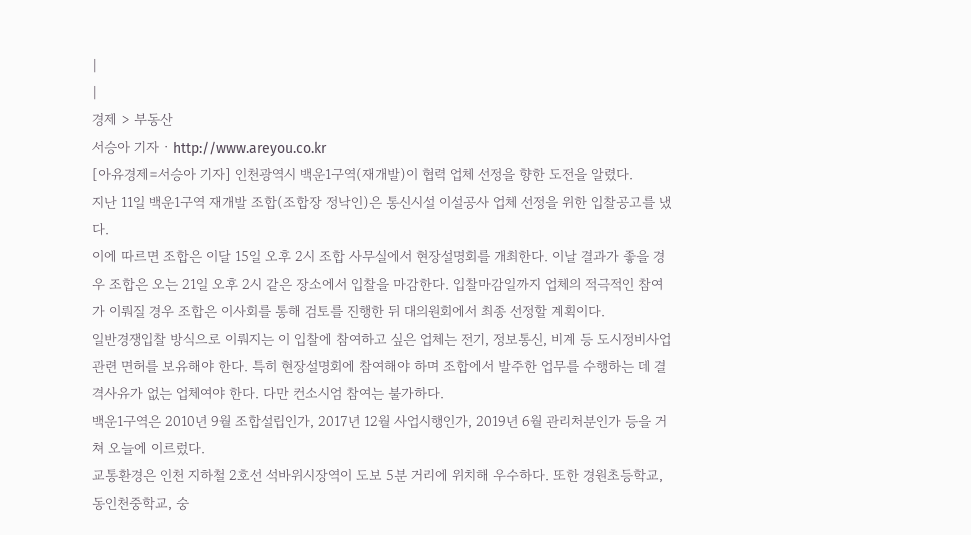|
|
경제 > 부동산
서승아 기자 · http://www.areyou.co.kr
[아유경제=서승아 기자] 인천광역시 백운1구역(재개발)이 협력 업체 선정을 향한 도전을 알렸다.
지난 11일 백운1구역 재개발 조합(조합장 정낙인)은 통신시설 이설공사 업체 선정을 위한 입찰공고를 냈다.
이에 따르면 조합은 이달 15일 오후 2시 조합 사무실에서 현장설명회를 개최한다. 이날 결과가 좋을 경우 조합은 오는 21일 오후 2시 같은 장소에서 입찰을 마감한다. 입찰마감일까지 업체의 적극적인 참여가 이뤄질 경우 조합은 이사회를 통해 검토를 진행한 뒤 대의원회에서 최종 선정할 계획이다.
일반경쟁입찰 방식으로 이뤄지는 이 입찰에 참여하고 싶은 업체는 전기, 정보통신, 비계 등 도시정비사업 관련 면허를 보유해야 한다. 특히 현장설명회에 참여해야 하며 조합에서 발주한 업무를 수행하는 데 결격사유가 없는 업체여야 한다. 다만 컨소시엄 참여는 불가하다.
백운1구역은 2010년 9월 조합설립인가, 2017년 12월 사업시행인가, 2019년 6월 관리처분인가 등을 거쳐 오늘에 이르렀다.
교통환경은 인천 지하철 2호선 석바위시장역이 도보 5분 거리에 위치해 우수하다. 또한 경원초등학교, 동인천중학교, 숭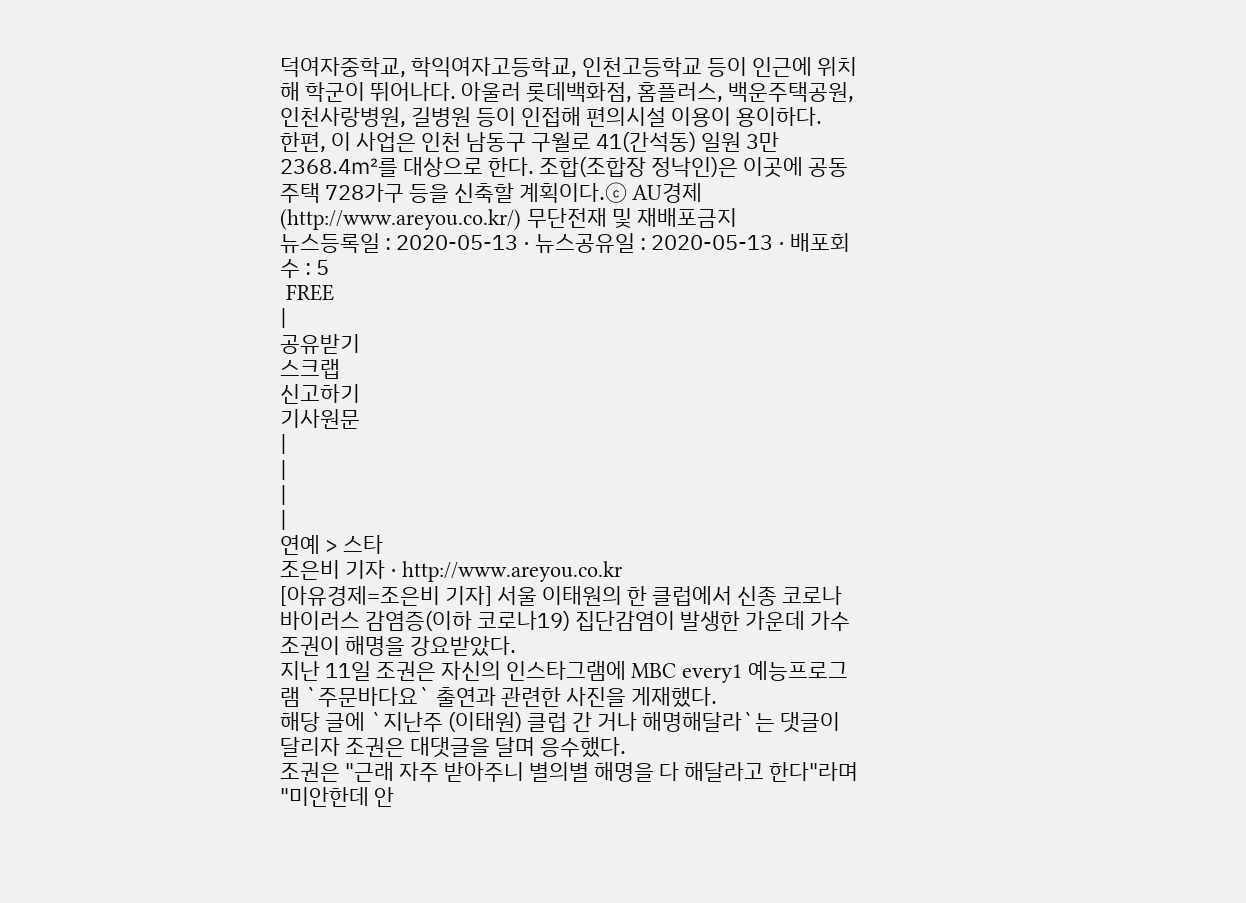덕여자중학교, 학익여자고등학교, 인천고등학교 등이 인근에 위치해 학군이 뛰어나다. 아울러 롯데백화점, 홈플러스, 백운주택공원, 인천사랑병원, 길병원 등이 인접해 편의시설 이용이 용이하다.
한편, 이 사업은 인천 남동구 구월로 41(간석동) 일원 3만2368.4㎡를 대상으로 한다. 조합(조합장 정낙인)은 이곳에 공동주택 728가구 등을 신축할 계획이다.ⓒ AU경제(http://www.areyou.co.kr/) 무단전재 및 재배포금지
뉴스등록일 : 2020-05-13 · 뉴스공유일 : 2020-05-13 · 배포회수 : 5
 FREE
|
공유받기
스크랩
신고하기
기사원문
|
|
|
|
연예 > 스타
조은비 기자 · http://www.areyou.co.kr
[아유경제=조은비 기자] 서울 이태원의 한 클럽에서 신종 코로나바이러스 감염증(이하 코로나19) 집단감염이 발생한 가운데 가수 조권이 해명을 강요받았다.
지난 11일 조권은 자신의 인스타그램에 MBC every1 예능프로그램 `주문바다요` 출연과 관련한 사진을 게재했다.
해당 글에 `지난주 (이태원) 클럽 간 거나 해명해달라`는 댓글이 달리자 조권은 대댓글을 달며 응수했다.
조권은 "근래 자주 받아주니 별의별 해명을 다 해달라고 한다"라며 "미안한데 안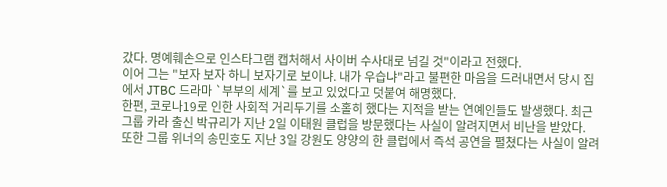갔다. 명예훼손으로 인스타그램 캡처해서 사이버 수사대로 넘길 것"이라고 전했다.
이어 그는 "보자 보자 하니 보자기로 보이냐. 내가 우습냐"라고 불편한 마음을 드러내면서 당시 집에서 JTBC 드라마 `부부의 세계`를 보고 있었다고 덧붙여 해명했다.
한편, 코로나19로 인한 사회적 거리두기를 소홀히 했다는 지적을 받는 연예인들도 발생했다. 최근 그룹 카라 출신 박규리가 지난 2일 이태원 클럽을 방문했다는 사실이 알려지면서 비난을 받았다.
또한 그룹 위너의 송민호도 지난 3일 강원도 양양의 한 클럽에서 즉석 공연을 펼쳤다는 사실이 알려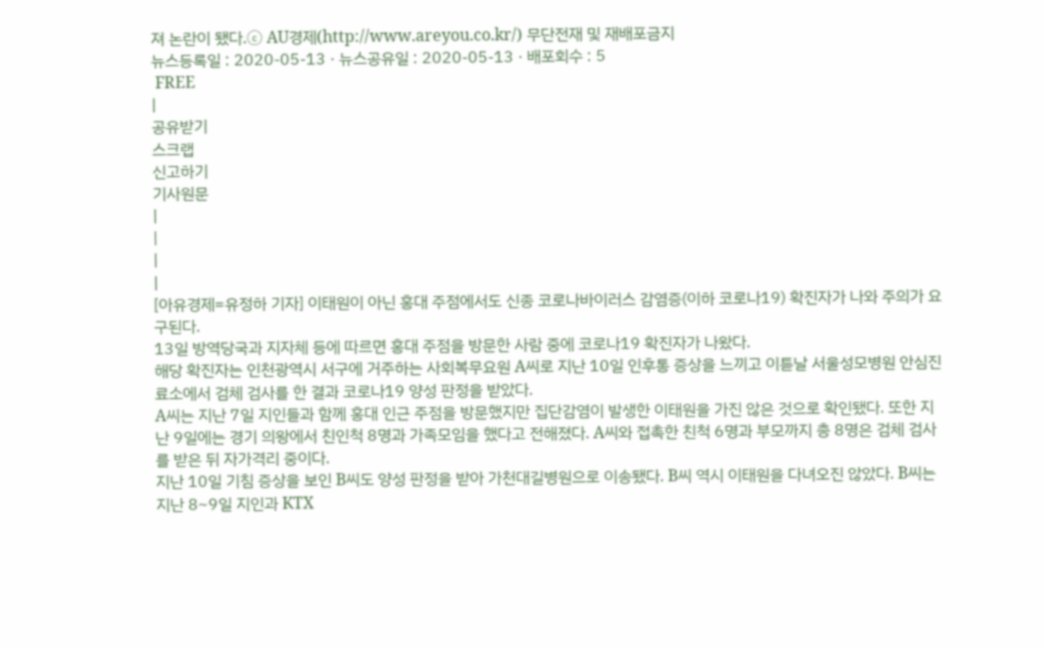져 논란이 됐다.ⓒ AU경제(http://www.areyou.co.kr/) 무단전재 및 재배포금지
뉴스등록일 : 2020-05-13 · 뉴스공유일 : 2020-05-13 · 배포회수 : 5
 FREE
|
공유받기
스크랩
신고하기
기사원문
|
|
|
|
[아유경제=유정하 기자] 이태원이 아닌 홍대 주점에서도 신종 코로나바이러스 감염증(이하 코로나19) 확진자가 나와 주의가 요구된다.
13일 방역당국과 지자체 등에 따르면 홍대 주점을 방문한 사람 중에 코로나19 확진자가 나왔다.
해당 확진자는 인천광역시 서구에 거주하는 사회복무요원 A씨로 지난 10일 인후통 증상을 느끼고 이튿날 서울성모병원 안심진료소에서 검체 검사를 한 결과 코로나19 양성 판정을 받았다.
A씨는 지난 7일 지인들과 함께 홍대 인근 주점을 방문했지만 집단감염이 발생한 이태원을 가진 않은 것으로 확인됐다. 또한 지난 9일에는 경기 의왕에서 친인척 8명과 가족모임을 했다고 전해졌다. A씨와 접촉한 친척 6명과 부모까지 총 8명은 검체 검사를 받은 뒤 자가격리 중이다.
지난 10일 기침 증상을 보인 B씨도 양성 판정을 받아 가천대길병원으로 이송됐다. B씨 역시 이태원을 다녀오진 않았다. B씨는 지난 8~9일 지인과 KTX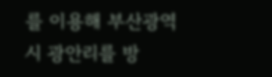를 이용해 부산광역시 광안리를 방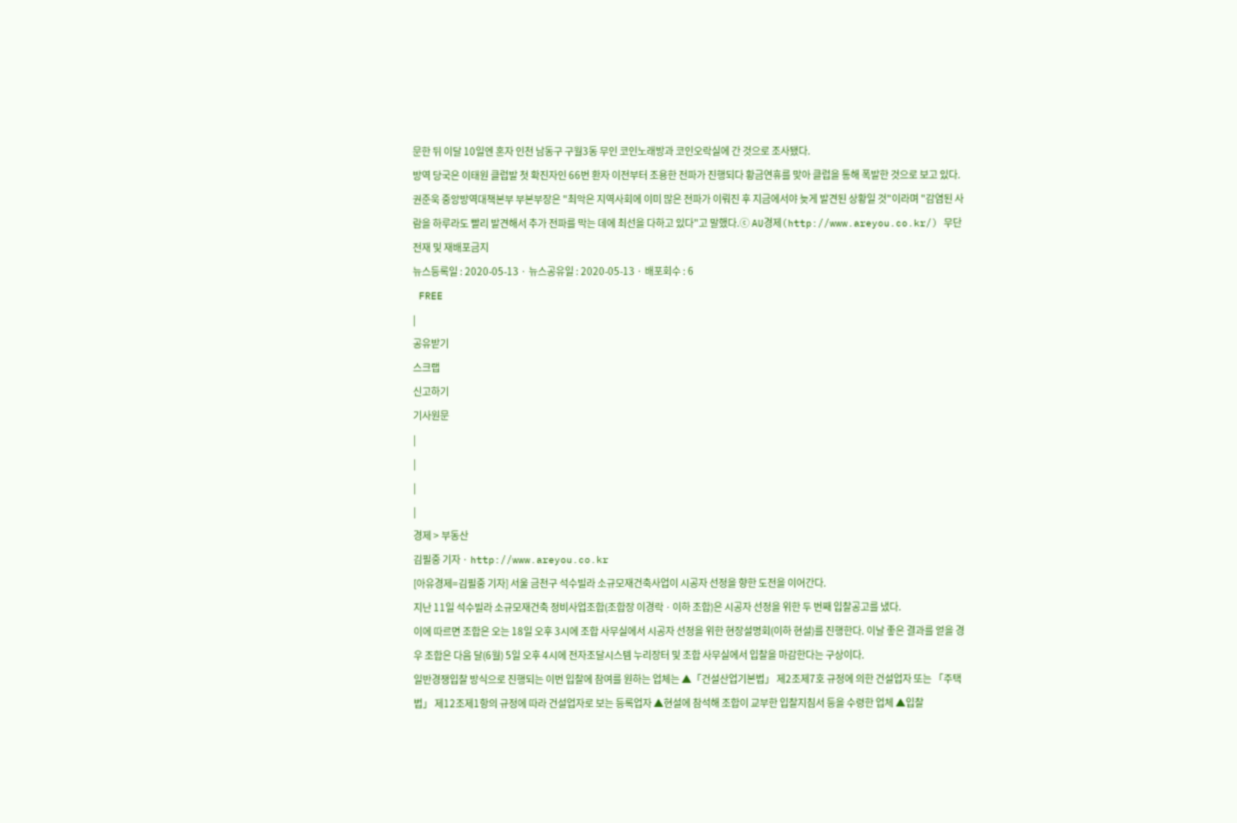문한 뒤 이달 10일엔 혼자 인천 남동구 구월3동 무인 코인노래방과 코인오락실에 간 것으로 조사됐다.
방역 당국은 이태원 클럽발 첫 확진자인 66번 환자 이전부터 조용한 전파가 진행되다 황금연휴를 맞아 클럽을 통해 폭발한 것으로 보고 있다.
권준욱 중앙방역대책본부 부본부장은 "최악은 지역사회에 이미 많은 전파가 이뤄진 후 지금에서야 늦게 발견된 상황일 것"이라며 "감염된 사람을 하루라도 빨리 발견해서 추가 전파를 막는 데에 최선을 다하고 있다"고 말했다.ⓒ AU경제(http://www.areyou.co.kr/) 무단전재 및 재배포금지
뉴스등록일 : 2020-05-13 · 뉴스공유일 : 2020-05-13 · 배포회수 : 6
 FREE
|
공유받기
스크랩
신고하기
기사원문
|
|
|
|
경제 > 부동산
김필중 기자 · http://www.areyou.co.kr
[아유경제=김필중 기자] 서울 금천구 석수빌라 소규모재건축사업이 시공자 선정을 향한 도전을 이어간다.
지난 11일 석수빌라 소규모재건축 정비사업조합(조합장 이경락ㆍ이하 조합)은 시공자 선정을 위한 두 번째 입찰공고를 냈다.
이에 따르면 조합은 오는 18일 오후 3시에 조합 사무실에서 시공자 선정을 위한 현장설명회(이하 현설)를 진행한다. 이날 좋은 결과를 얻을 경우 조합은 다음 달(6월) 5일 오후 4시에 전자조달시스템 누리장터 및 조합 사무실에서 입찰을 마감한다는 구상이다.
일반경쟁입찰 방식으로 진행되는 이번 입찰에 참여를 원하는 업체는 ▲「건설산업기본법」 제2조제7호 규정에 의한 건설업자 또는 「주택법」 제12조제1항의 규정에 따라 건설업자로 보는 등록업자 ▲현설에 참석해 조합이 교부한 입찰지침서 등을 수령한 업체 ▲입찰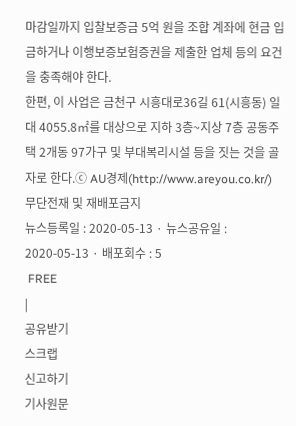마감일까지 입찰보증금 5억 원을 조합 계좌에 현금 입금하거나 이행보증보험증권을 제출한 업체 등의 요건을 충족해야 한다.
한편, 이 사업은 금천구 시흥대로36길 61(시흥동) 일대 4055.8㎡를 대상으로 지하 3층~지상 7층 공동주택 2개동 97가구 및 부대복리시설 등을 짓는 것을 골자로 한다.ⓒ AU경제(http://www.areyou.co.kr/) 무단전재 및 재배포금지
뉴스등록일 : 2020-05-13 · 뉴스공유일 : 2020-05-13 · 배포회수 : 5
 FREE
|
공유받기
스크랩
신고하기
기사원문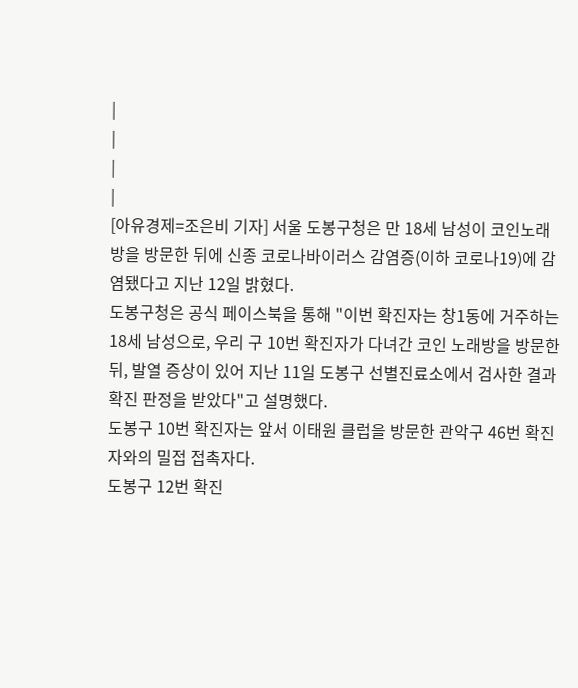|
|
|
|
[아유경제=조은비 기자] 서울 도봉구청은 만 18세 남성이 코인노래방을 방문한 뒤에 신종 코로나바이러스 감염증(이하 코로나19)에 감염됐다고 지난 12일 밝혔다.
도봉구청은 공식 페이스북을 통해 "이번 확진자는 창1동에 거주하는 18세 남성으로, 우리 구 10번 확진자가 다녀간 코인 노래방을 방문한 뒤, 발열 증상이 있어 지난 11일 도봉구 선별진료소에서 검사한 결과 확진 판정을 받았다"고 설명했다.
도봉구 10번 확진자는 앞서 이태원 클럽을 방문한 관악구 46번 확진자와의 밀접 접촉자다.
도봉구 12번 확진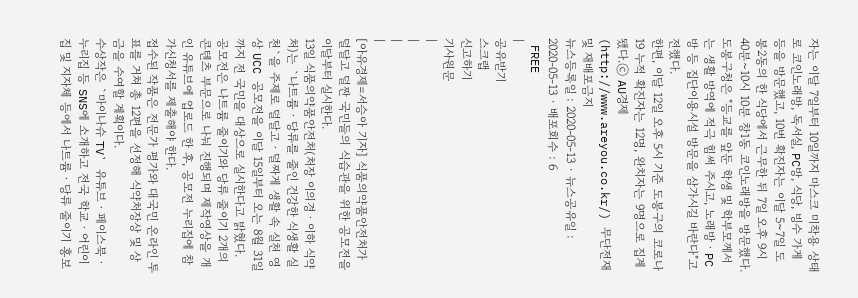자는 이달 7일부터 10일까지 마스크 미착용 상태로 코인노래방, 독서실, PC방, 식당, 빙수 가게 등을 방문했고, 10번 확진자는 이달 5~7일 도봉2동의 한 식당에서 근무한 뒤 7일 오후 9시 40분~10시 10분 창1동 코인노래방을 방문했다.
도봉구청은 "등교를 앞둔 학생 및 학부모께서는 생활 방역에 적극 힘써 주시고, 노래방ㆍPC방 등 집단이용시설 방문을 삼가시길 바란다"고 전했다.
한편, 이달 12일 오후 5시 기준 도봉구의 코로나19 누적 확진자는 12명, 완치자는 9명으로 집계됐다.ⓒ AU경제(http://www.areyou.co.kr/) 무단전재 및 재배포금지
뉴스등록일 : 2020-05-13 · 뉴스공유일 : 2020-05-13 · 배포회수 : 6
 FREE
|
공유받기
스크랩
신고하기
기사원문
|
|
|
|
[아유경제=서승아 기자] 식품의약품안전처가 덜달고 덜짠 국민들의 식습관을 위한 공모전을 이달부터 실시한다.
13일 식품의약품안전처(처장 이의경ㆍ이하 식약처)는 `나트륨ㆍ당류를 줄인 건강한 식생활 실천`을 주제로 덜달고ㆍ덜짜게 생활 속 실천 영상 UCC 공모전을 이달 15일부터 오는 8월 31일까지 전 국민을 대상으로 실시한다고 밝혔다.
공모전은 나트륨 줄이기와 당류 줄이기 2개의 콘텐츠 부문으로 나눠 진행되며 제작영상을 개인 유튜브에 업로드 한 후, 공모전 누리집에 참가신청서를 제출해야 한다.
접수된 작품은 전문가 평가와 대국민 온라인 투표를 거쳐 총 12편을 선정해 식약처장상 및 상금을 수여할 계획이다.
수상작은 `마이나슈 TV` 유튜브ㆍ페이스북ㆍ누리집 등 SNS에 소개하고 전국 학교ㆍ어린이집 및 지자체 등에서 나트륨ㆍ당류 줄이기 홍보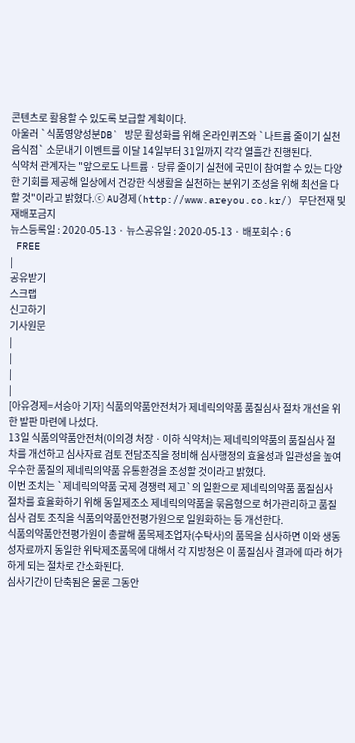콘텐츠로 활용할 수 있도록 보급할 계획이다.
아울러 `식품영양성분DB` 방문 활성화를 위해 온라인퀴즈와 `나트륨 줄이기 실천음식점` 소문내기 이벤트를 이달 14일부터 31일까지 각각 열흘간 진행된다.
식약처 관계자는 "앞으로도 나트륨ㆍ당류 줄이기 실천에 국민이 참여할 수 있는 다양한 기회를 제공해 일상에서 건강한 식생활을 실천하는 분위기 조성을 위해 최선을 다할 것"이라고 밝혔다.ⓒ AU경제(http://www.areyou.co.kr/) 무단전재 및 재배포금지
뉴스등록일 : 2020-05-13 · 뉴스공유일 : 2020-05-13 · 배포회수 : 6
 FREE
|
공유받기
스크랩
신고하기
기사원문
|
|
|
|
[아유경제=서승아 기자] 식품의약품안전처가 제네릭의약품 품질심사 절차 개선을 위한 발판 마련에 나섰다.
13일 식품의약품안전처(이의경 처장ㆍ이하 식약처)는 제네릭의약품의 품질심사 절차를 개선하고 심사자료 검토 전담조직을 정비해 심사행정의 효율성과 일관성을 높여 우수한 품질의 제네릭의약품 유통환경을 조성할 것이라고 밝혔다.
이번 조치는 `제네릭의약품 국제 경쟁력 제고`의 일환으로 제네릭의약품 품질심사 절차를 효율화하기 위해 동일제조소 제네릭의약품을 묶음형으로 허가관리하고 품질심사 검토 조직을 식품의약품안전평가원으로 일원화하는 등 개선한다.
식품의약품안전평가원이 총괄해 품목제조업자(수탁사)의 품목을 심사하면 이와 생동성자료까지 동일한 위탁제조품목에 대해서 각 지방청은 이 품질심사 결과에 따라 허가하게 되는 절차로 간소화된다.
심사기간이 단축됨은 물론 그동안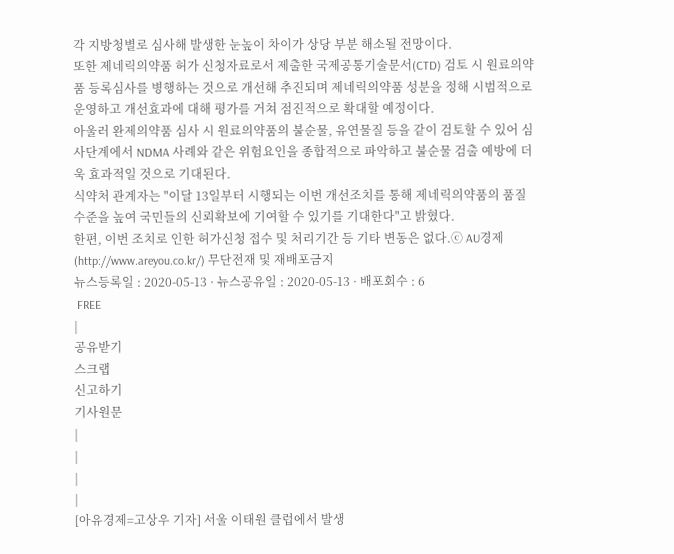각 지방청별로 심사해 발생한 눈높이 차이가 상당 부분 해소될 전망이다.
또한 제네릭의약품 허가 신청자료로서 제출한 국제공통기술문서(CTD) 검토 시 원료의약품 등록심사를 병행하는 것으로 개선해 추진되며 제네릭의약품 성분을 정해 시범적으로 운영하고 개선효과에 대해 평가를 거쳐 점진적으로 확대할 예정이다.
아울러 완제의약품 심사 시 원료의약품의 불순물, 유연물질 등을 같이 검토할 수 있어 심사단계에서 NDMA 사례와 같은 위험요인을 종합적으로 파악하고 불순물 검출 예방에 더욱 효과적일 것으로 기대된다.
식약처 관계자는 "이달 13일부터 시행되는 이번 개선조치를 통해 제네릭의약품의 품질수준을 높여 국민들의 신뢰확보에 기여할 수 있기를 기대한다"고 밝혔다.
한편, 이번 조치로 인한 허가신청 접수 및 처리기간 등 기타 변동은 없다.ⓒ AU경제(http://www.areyou.co.kr/) 무단전재 및 재배포금지
뉴스등록일 : 2020-05-13 · 뉴스공유일 : 2020-05-13 · 배포회수 : 6
 FREE
|
공유받기
스크랩
신고하기
기사원문
|
|
|
|
[아유경제=고상우 기자] 서울 이태원 클럽에서 발생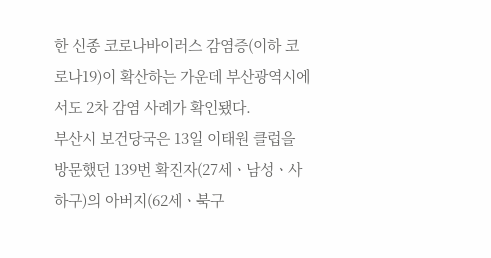한 신종 코로나바이러스 감염증(이하 코로나19)이 확산하는 가운데 부산광역시에서도 2차 감염 사례가 확인됐다.
부산시 보건당국은 13일 이태원 클럽을 방문했던 139번 확진자(27세ㆍ남성ㆍ사하구)의 아버지(62세ㆍ북구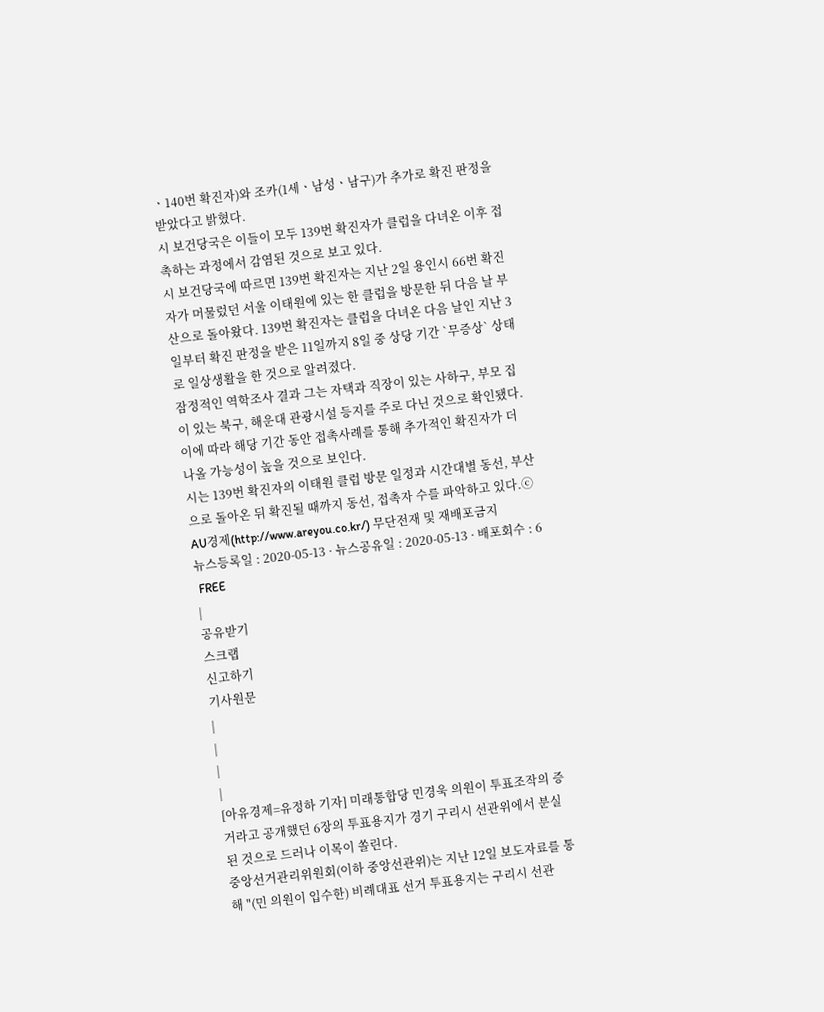ㆍ140번 확진자)와 조카(1세ㆍ남성ㆍ남구)가 추가로 확진 판정을 받았다고 밝혔다.
시 보건당국은 이들이 모두 139번 확진자가 클럽을 다녀온 이후 접촉하는 과정에서 감염된 것으로 보고 있다.
시 보건당국에 따르면 139번 확진자는 지난 2일 용인시 66번 확진자가 머물렀던 서울 이태원에 있는 한 클럽을 방문한 뒤 다음 날 부산으로 돌아왔다. 139번 확진자는 클럽을 다녀온 다음 날인 지난 3일부터 확진 판정을 받은 11일까지 8일 중 상당 기간 `무증상` 상태로 일상생활을 한 것으로 알려졌다.
잠정적인 역학조사 결과 그는 자택과 직장이 있는 사하구, 부모 집이 있는 북구, 해운대 관광시설 등지를 주로 다닌 것으로 확인됐다. 이에 따라 해당 기간 동안 접촉사례를 통해 추가적인 확진자가 더 나올 가능성이 높을 것으로 보인다.
시는 139번 확진자의 이태원 클럽 방문 일정과 시간대별 동선, 부산으로 돌아온 뒤 확진될 때까지 동선, 접촉자 수를 파악하고 있다.ⓒ AU경제(http://www.areyou.co.kr/) 무단전재 및 재배포금지
뉴스등록일 : 2020-05-13 · 뉴스공유일 : 2020-05-13 · 배포회수 : 6
 FREE
|
공유받기
스크랩
신고하기
기사원문
|
|
|
|
[아유경제=유정하 기자] 미래통합당 민경욱 의원이 투표조작의 증거라고 공개했던 6장의 투표용지가 경기 구리시 선관위에서 분실된 것으로 드러나 이목이 쏠린다.
중앙선거관리위원회(이하 중앙선관위)는 지난 12일 보도자료를 통해 "(민 의원이 입수한) 비례대표 선거 투표용지는 구리시 선관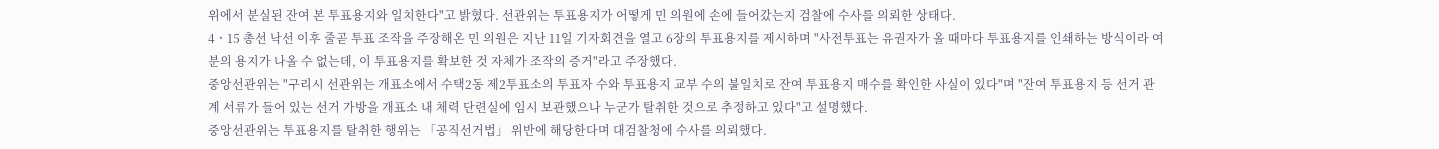위에서 분실된 잔여 본 투표용지와 일치한다"고 밝혔다. 선관위는 투표용지가 어떻게 민 의원에 손에 들어갔는지 검찰에 수사를 의뢰한 상태다.
4ㆍ15 총선 낙선 이후 줄곧 투표 조작을 주장해온 민 의원은 지난 11일 기자회견을 열고 6장의 투표용지를 제시하며 "사전투표는 유권자가 올 때마다 투표용지를 인쇄하는 방식이라 여분의 용지가 나올 수 없는데, 이 투표용지를 확보한 것 자체가 조작의 증거"라고 주장했다.
중앙선관위는 "구리시 선관위는 개표소에서 수택2동 제2투표소의 투표자 수와 투표용지 교부 수의 불일치로 잔여 투표용지 매수를 확인한 사실이 있다"며 "잔여 투표용지 등 선거 관계 서류가 들어 있는 선거 가방을 개표소 내 체력 단련실에 임시 보관했으나 누군가 탈취한 것으로 추정하고 있다"고 설명했다.
중앙선관위는 투표용지를 탈취한 행위는 「공직선거법」 위반에 해당한다며 대검찰청에 수사를 의뢰했다.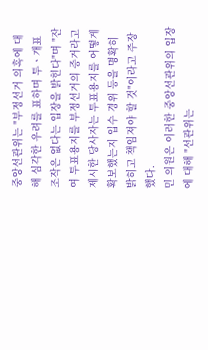중앙선관위는 "부정선거 의혹에 대해 심각한 우려를 표하며 투ㆍ개표 조작은 없다는 입장을 밝힌다"며 "잔여 투표용지를 부정선거의 증거라고 제시한 당사자는 투표용지를 어떻게 확보했는지 입수 경위 등을 명확히 밝히고 책임져야 할 것"이라고 주장했다.
민 의원은 이러한 중앙선관위의 입장에 대해 "선관위는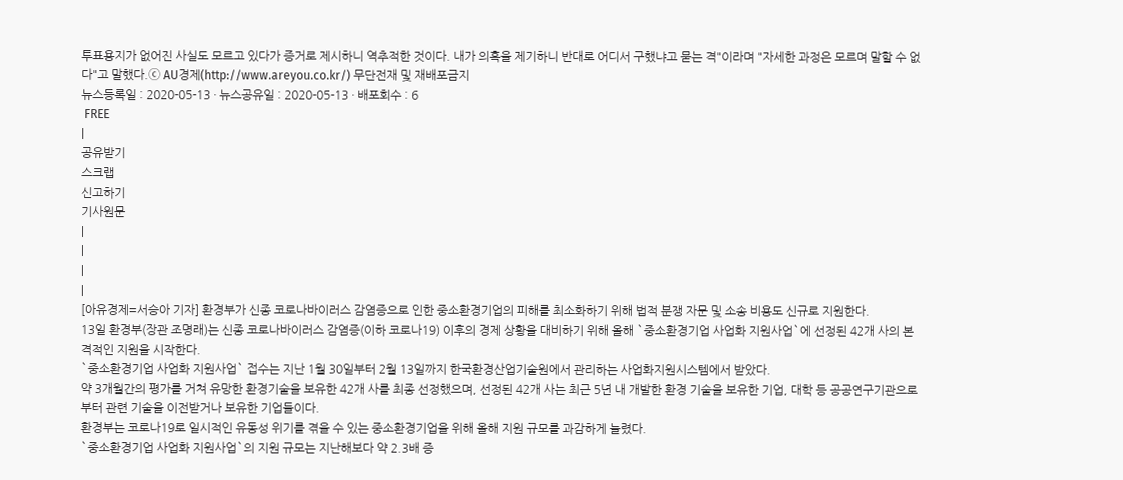투표용지가 없어진 사실도 모르고 있다가 증거로 제시하니 역추적한 것이다. 내가 의혹을 제기하니 반대로 어디서 구했냐고 묻는 격"이라며 "자세한 과정은 모르며 말할 수 없다"고 말했다.ⓒ AU경제(http://www.areyou.co.kr/) 무단전재 및 재배포금지
뉴스등록일 : 2020-05-13 · 뉴스공유일 : 2020-05-13 · 배포회수 : 6
 FREE
|
공유받기
스크랩
신고하기
기사원문
|
|
|
|
[아유경제=서승아 기자] 환경부가 신종 코로나바이러스 감염증으로 인한 중소환경기업의 피해를 최소화하기 위해 법적 분쟁 자문 및 소송 비용도 신규로 지원한다.
13일 환경부(장관 조명래)는 신종 코로나바이러스 감염증(이하 코로나19) 이후의 경제 상황을 대비하기 위해 올해 `중소환경기업 사업화 지원사업`에 선정된 42개 사의 본격적인 지원을 시작한다.
`중소환경기업 사업화 지원사업` 접수는 지난 1월 30일부터 2월 13일까지 한국환경산업기술원에서 관리하는 사업화지원시스템에서 받았다.
약 3개월간의 평가를 거쳐 유망한 환경기술을 보유한 42개 사를 최종 선정했으며, 선정된 42개 사는 최근 5년 내 개발한 환경 기술을 보유한 기업, 대학 등 공공연구기관으로부터 관련 기술을 이전받거나 보유한 기업들이다.
환경부는 코로나19로 일시적인 유동성 위기를 겪을 수 있는 중소환경기업을 위해 올해 지원 규모를 과감하게 늘렸다.
`중소환경기업 사업화 지원사업`의 지원 규모는 지난해보다 약 2.3배 증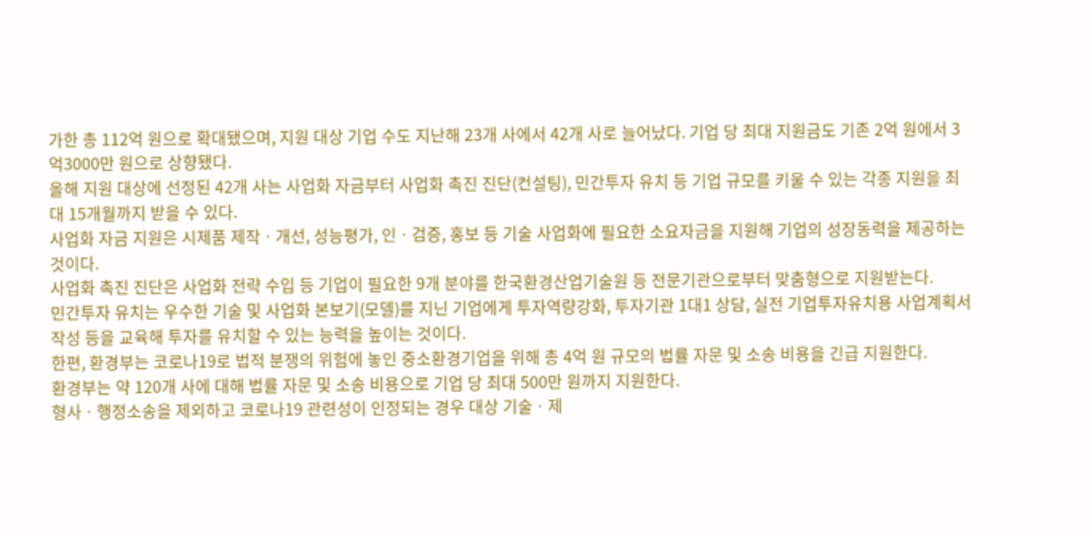가한 총 112억 원으로 확대됐으며, 지원 대상 기업 수도 지난해 23개 사에서 42개 사로 늘어났다. 기업 당 최대 지원금도 기존 2억 원에서 3억3000만 원으로 상향됐다.
올해 지원 대상에 선정된 42개 사는 사업화 자금부터 사업화 촉진 진단(컨설팅), 민간투자 유치 등 기업 규모를 키울 수 있는 각종 지원을 최대 15개월까지 받을 수 있다.
사업화 자금 지원은 시제품 제작ㆍ개선, 성능평가, 인ㆍ검증, 홍보 등 기술 사업화에 필요한 소요자금을 지원해 기업의 성장동력을 제공하는 것이다.
사업화 촉진 진단은 사업화 전략 수입 등 기업이 필요한 9개 분야를 한국환경산업기술원 등 전문기관으로부터 맞춤형으로 지원받는다.
민간투자 유치는 우수한 기술 및 사업화 본보기(모델)를 지닌 기업에게 투자역량강화, 투자기관 1대1 상담, 실전 기업투자유치용 사업계획서 작성 등을 교육해 투자를 유치할 수 있는 능력을 높이는 것이다.
한편, 환경부는 코로나19로 법적 분쟁의 위험에 놓인 중소환경기업을 위해 총 4억 원 규모의 법률 자문 및 소송 비용을 긴급 지원한다.
환경부는 약 120개 사에 대해 법률 자문 및 소송 비용으로 기업 당 최대 500만 원까지 지원한다.
형사ㆍ행정소송을 제외하고 코로나19 관련성이 인정되는 경우 대상 기술ㆍ제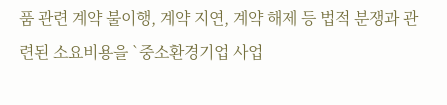품 관련 계약 불이행, 계약 지연, 계약 해제 등 법적 분쟁과 관련된 소요비용을 `중소환경기업 사업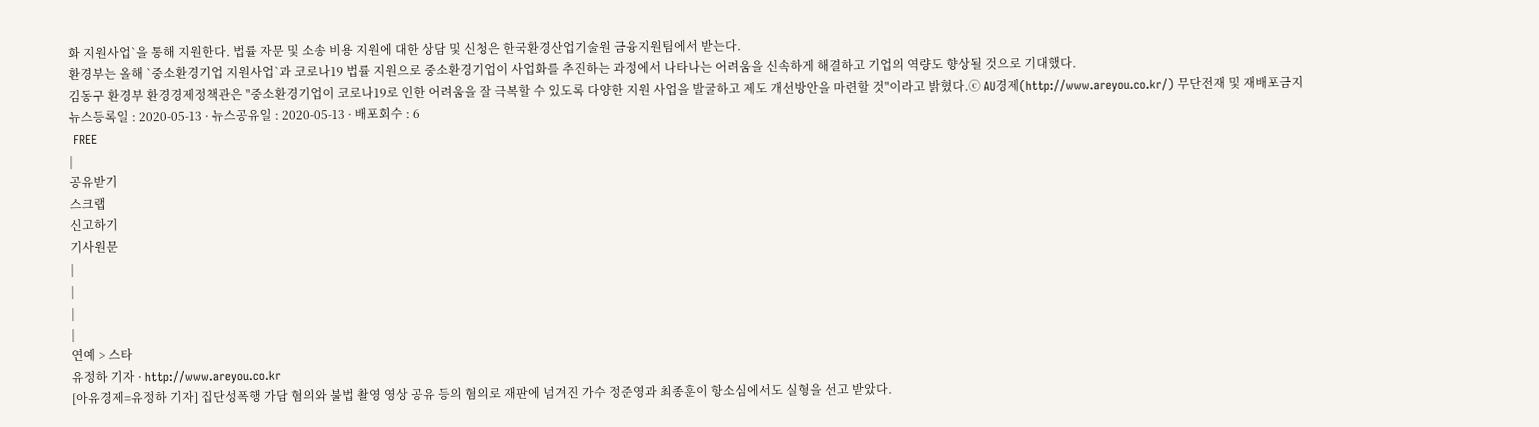화 지원사업`을 통해 지원한다. 법률 자문 및 소송 비용 지원에 대한 상담 및 신청은 한국환경산업기술원 금융지원팀에서 받는다.
환경부는 올해 `중소환경기업 지원사업`과 코로나19 법률 지원으로 중소환경기업이 사업화를 추진하는 과정에서 나타나는 어려움을 신속하게 해결하고 기업의 역량도 향상될 것으로 기대했다.
김동구 환경부 환경경제정책관은 "중소환경기업이 코로나19로 인한 어려움을 잘 극복할 수 있도록 다양한 지원 사업을 발굴하고 제도 개선방안을 마련할 것"이라고 밝혔다.ⓒ AU경제(http://www.areyou.co.kr/) 무단전재 및 재배포금지
뉴스등록일 : 2020-05-13 · 뉴스공유일 : 2020-05-13 · 배포회수 : 6
 FREE
|
공유받기
스크랩
신고하기
기사원문
|
|
|
|
연예 > 스타
유정하 기자 · http://www.areyou.co.kr
[아유경제=유정하 기자] 집단성폭행 가담 혐의와 불법 촬영 영상 공유 등의 혐의로 재판에 넘겨진 가수 정준영과 최종훈이 항소심에서도 실형을 선고 받았다.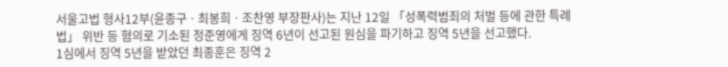서울고법 형사12부(윤종구ㆍ최봉희ㆍ조찬영 부장판사)는 지난 12일 「성폭력범죄의 처벌 등에 관한 특례법」 위반 등 혐의로 기소된 정준영에게 징역 6년이 선고된 원심을 파기하고 징역 5년을 선고했다.
1심에서 징역 5년을 받았던 최종훈은 징역 2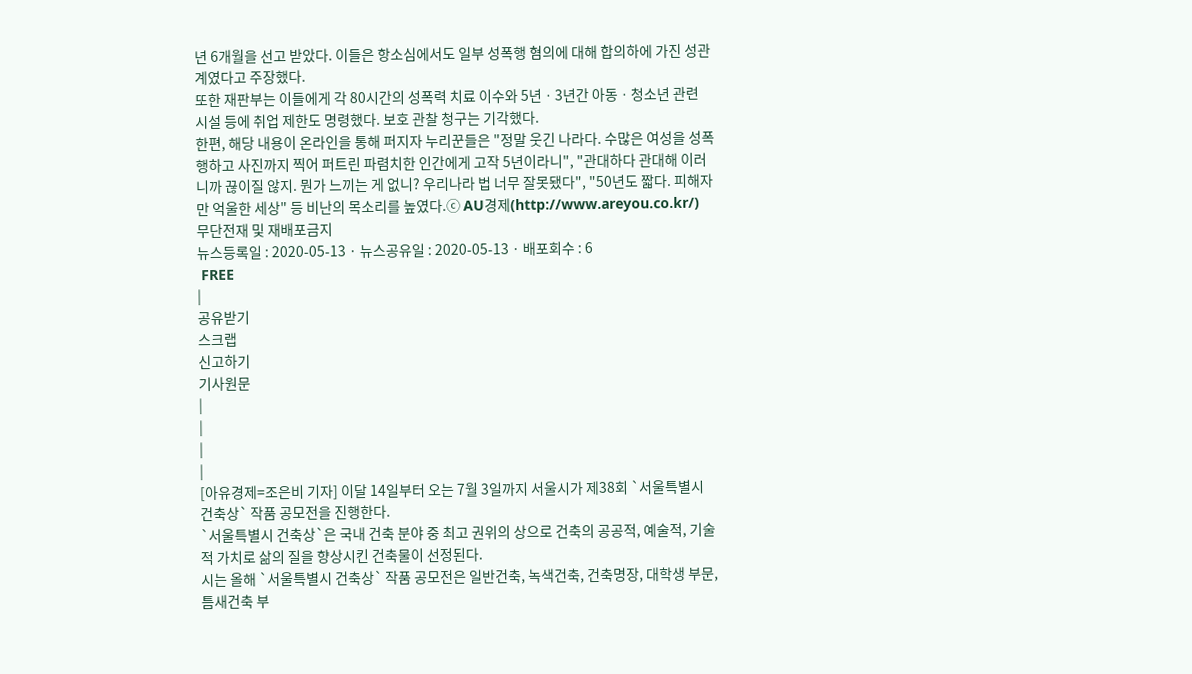년 6개월을 선고 받았다. 이들은 항소심에서도 일부 성폭행 혐의에 대해 합의하에 가진 성관계였다고 주장했다.
또한 재판부는 이들에게 각 80시간의 성폭력 치료 이수와 5년ㆍ3년간 아동ㆍ청소년 관련 시설 등에 취업 제한도 명령했다. 보호 관찰 청구는 기각했다.
한편, 해당 내용이 온라인을 통해 퍼지자 누리꾼들은 "정말 웃긴 나라다. 수많은 여성을 성폭행하고 사진까지 찍어 퍼트린 파렴치한 인간에게 고작 5년이라니", "관대하다 관대해 이러니까 끊이질 않지. 뭔가 느끼는 게 없니? 우리나라 법 너무 잘못됐다", "50년도 짧다. 피해자만 억울한 세상" 등 비난의 목소리를 높였다.ⓒ AU경제(http://www.areyou.co.kr/) 무단전재 및 재배포금지
뉴스등록일 : 2020-05-13 · 뉴스공유일 : 2020-05-13 · 배포회수 : 6
 FREE
|
공유받기
스크랩
신고하기
기사원문
|
|
|
|
[아유경제=조은비 기자] 이달 14일부터 오는 7월 3일까지 서울시가 제38회 `서울특별시 건축상` 작품 공모전을 진행한다.
`서울특별시 건축상`은 국내 건축 분야 중 최고 권위의 상으로 건축의 공공적, 예술적, 기술적 가치로 삶의 질을 향상시킨 건축물이 선정된다.
시는 올해 `서울특별시 건축상` 작품 공모전은 일반건축, 녹색건축, 건축명장, 대학생 부문, 틈새건축 부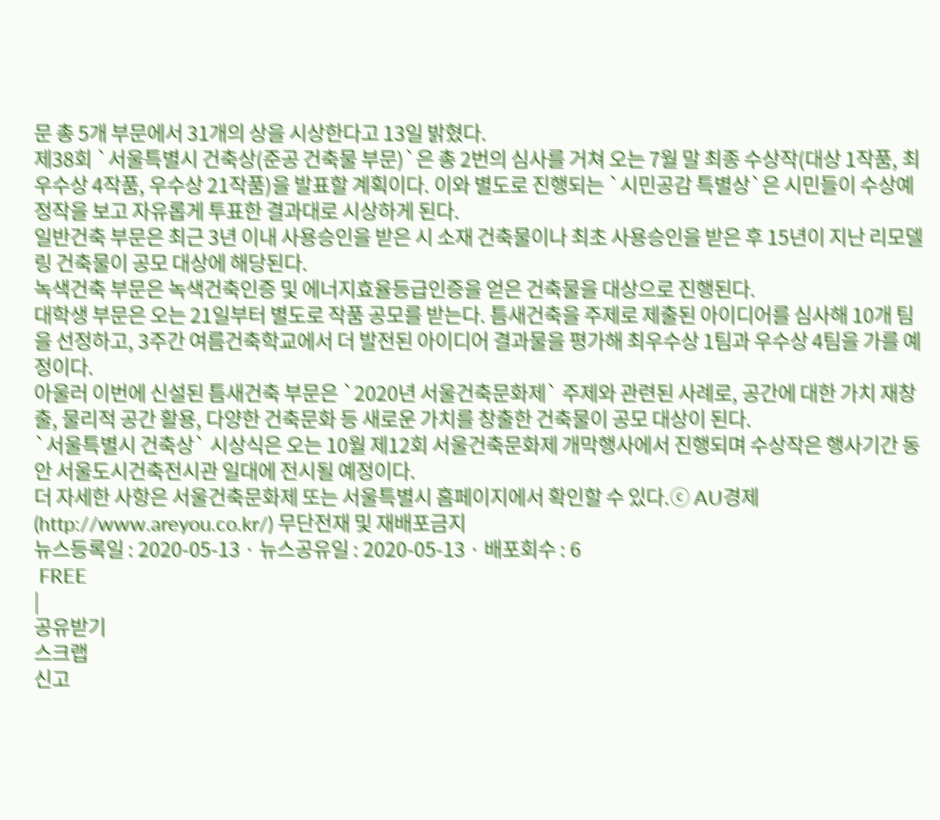문 총 5개 부문에서 31개의 상을 시상한다고 13일 밝혔다.
제38회 `서울특별시 건축상(준공 건축물 부문)`은 총 2번의 심사를 거쳐 오는 7월 말 최종 수상작(대상 1작품, 최우수상 4작품, 우수상 21작품)을 발표할 계획이다. 이와 별도로 진행되는 `시민공감 특별상`은 시민들이 수상예정작을 보고 자유롭게 투표한 결과대로 시상하게 된다.
일반건축 부문은 최근 3년 이내 사용승인을 받은 시 소재 건축물이나 최초 사용승인을 받은 후 15년이 지난 리모델링 건축물이 공모 대상에 해당된다.
녹색건축 부문은 녹색건축인증 및 에너지효율등급인증을 얻은 건축물을 대상으로 진행된다.
대학생 부문은 오는 21일부터 별도로 작품 공모를 받는다. 틈새건축을 주제로 제출된 아이디어를 심사해 10개 팀을 선정하고, 3주간 여름건축학교에서 더 발전된 아이디어 결과물을 평가해 최우수상 1팀과 우수상 4팀을 가를 예정이다.
아울러 이번에 신설된 틈새건축 부문은 `2020년 서울건축문화제` 주제와 관련된 사례로, 공간에 대한 가치 재창출, 물리적 공간 활용, 다양한 건축문화 등 새로운 가치를 창출한 건축물이 공모 대상이 된다.
`서울특별시 건축상` 시상식은 오는 10월 제12회 서울건축문화제 개막행사에서 진행되며 수상작은 행사기간 동안 서울도시건축전시관 일대에 전시될 예정이다.
더 자세한 사항은 서울건축문화제 또는 서울특별시 홈페이지에서 확인할 수 있다.ⓒ AU경제(http://www.areyou.co.kr/) 무단전재 및 재배포금지
뉴스등록일 : 2020-05-13 · 뉴스공유일 : 2020-05-13 · 배포회수 : 6
 FREE
|
공유받기
스크랩
신고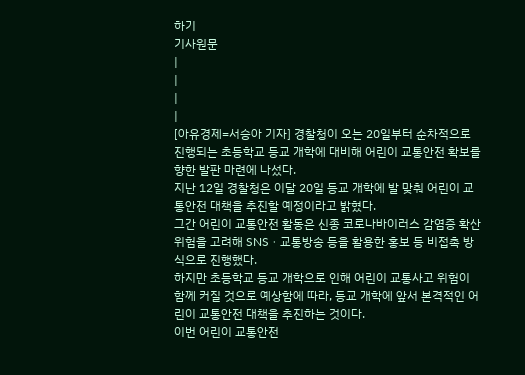하기
기사원문
|
|
|
|
[아유경제=서승아 기자] 경찰청이 오는 20일부터 순차적으로 진행되는 초등학교 등교 개학에 대비해 어린이 교통안전 확보를 향한 발판 마련에 나섰다.
지난 12일 경찰청은 이달 20일 등교 개학에 발 맞춰 어린이 교통안전 대책을 추진할 예정이라고 밝혔다.
그간 어린이 교통안전 활동은 신종 코로나바이러스 감염증 확산 위험을 고려해 SNSㆍ교통방송 등을 활용한 홍보 등 비접촉 방식으로 진행했다.
하지만 초등학교 등교 개학으로 인해 어린이 교통사고 위험이 함께 커질 것으로 예상함에 따라, 등교 개학에 앞서 본격적인 어린이 교통안전 대책을 추진하는 것이다.
이번 어린이 교통안전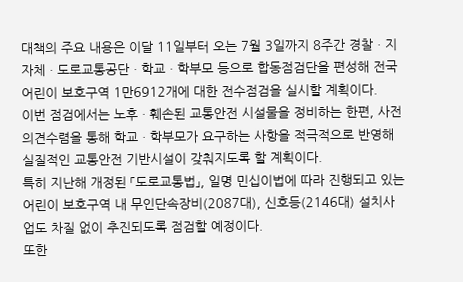대책의 주요 내용은 이달 11일부터 오는 7월 3일까지 8주간 경찰ㆍ지자체ㆍ도로교통공단ㆍ학교ㆍ학부모 등으로 합동점검단을 편성해 전국 어린이 보호구역 1만6912개에 대한 전수점검을 실시할 계획이다.
이번 점검에서는 노후ㆍ훼손된 교통안전 시설물을 정비하는 한편, 사전 의견수렴을 통해 학교ㆍ학부모가 요구하는 사항을 적극적으로 반영해 실질적인 교통안전 기반시설이 갖춰지도록 할 계획이다.
특히 지난해 개정된 「도로교통법」, 일명 민십이법에 따라 진행되고 있는 어린이 보호구역 내 무인단속장비(2087대), 신호등(2146대) 설치사업도 차질 없이 추진되도록 점검할 예정이다.
또한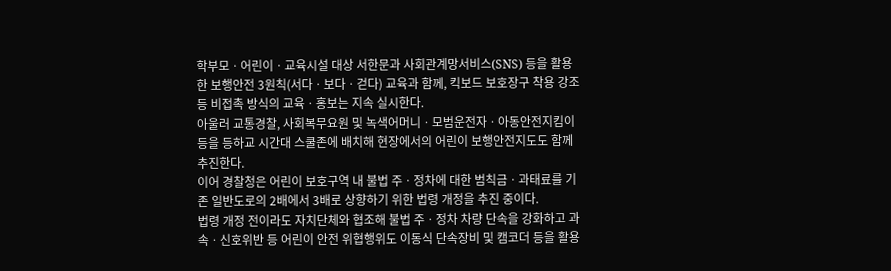학부모ㆍ어린이ㆍ교육시설 대상 서한문과 사회관계망서비스(SNS) 등을 활용한 보행안전 3원칙(서다ㆍ보다ㆍ걷다) 교육과 함께, 킥보드 보호장구 착용 강조 등 비접촉 방식의 교육ㆍ홍보는 지속 실시한다.
아울러 교통경찰, 사회복무요원 및 녹색어머니ㆍ모범운전자ㆍ아동안전지킴이 등을 등하교 시간대 스쿨존에 배치해 현장에서의 어린이 보행안전지도도 함께 추진한다.
이어 경찰청은 어린이 보호구역 내 불법 주ㆍ정차에 대한 범칙금ㆍ과태료를 기존 일반도로의 2배에서 3배로 상향하기 위한 법령 개정을 추진 중이다.
법령 개정 전이라도 자치단체와 협조해 불법 주ㆍ정차 차량 단속을 강화하고 과속ㆍ신호위반 등 어린이 안전 위협행위도 이동식 단속장비 및 캠코더 등을 활용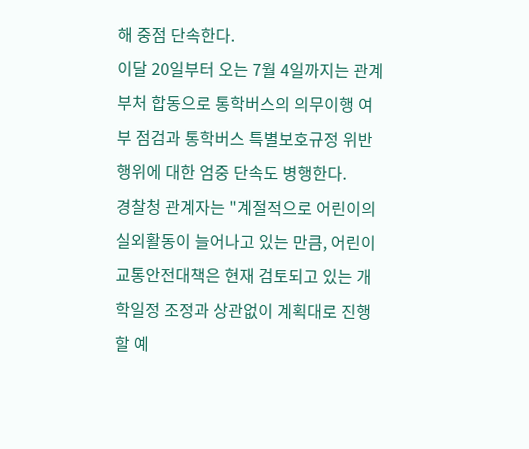해 중점 단속한다.
이달 20일부터 오는 7월 4일까지는 관계부처 합동으로 통학버스의 의무이행 여부 점검과 통학버스 특별보호규정 위반행위에 대한 엄중 단속도 병행한다.
경찰청 관계자는 "계절적으로 어린이의 실외활동이 늘어나고 있는 만큼, 어린이 교통안전대책은 현재 검토되고 있는 개학일정 조정과 상관없이 계획대로 진행할 예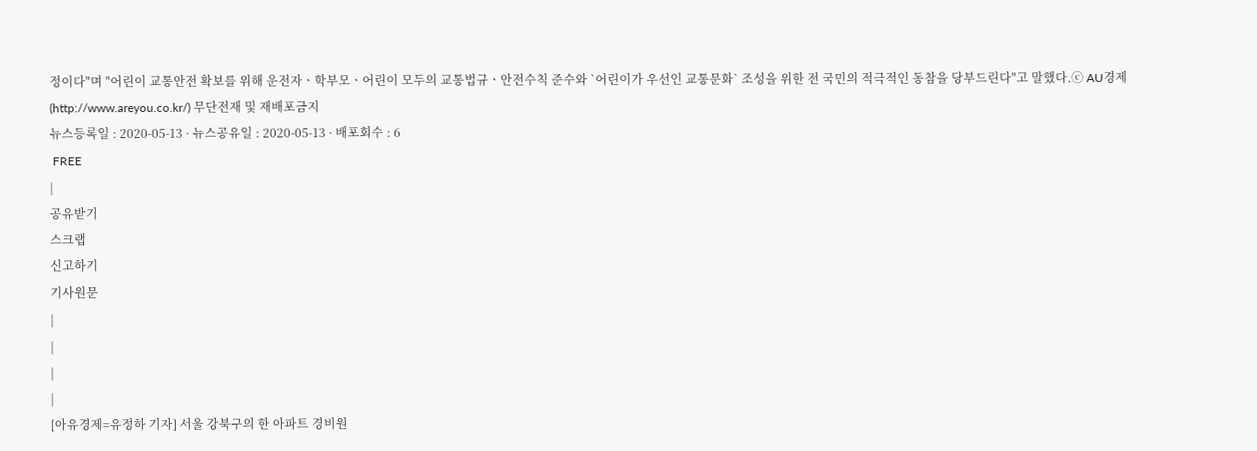정이다"며 "어린이 교통안전 확보를 위해 운전자ㆍ학부모ㆍ어린이 모두의 교통법규ㆍ안전수칙 준수와 `어린이가 우선인 교통문화` 조성을 위한 전 국민의 적극적인 동참을 당부드린다"고 말했다.ⓒ AU경제(http://www.areyou.co.kr/) 무단전재 및 재배포금지
뉴스등록일 : 2020-05-13 · 뉴스공유일 : 2020-05-13 · 배포회수 : 6
 FREE
|
공유받기
스크랩
신고하기
기사원문
|
|
|
|
[아유경제=유정하 기자] 서울 강북구의 한 아파트 경비원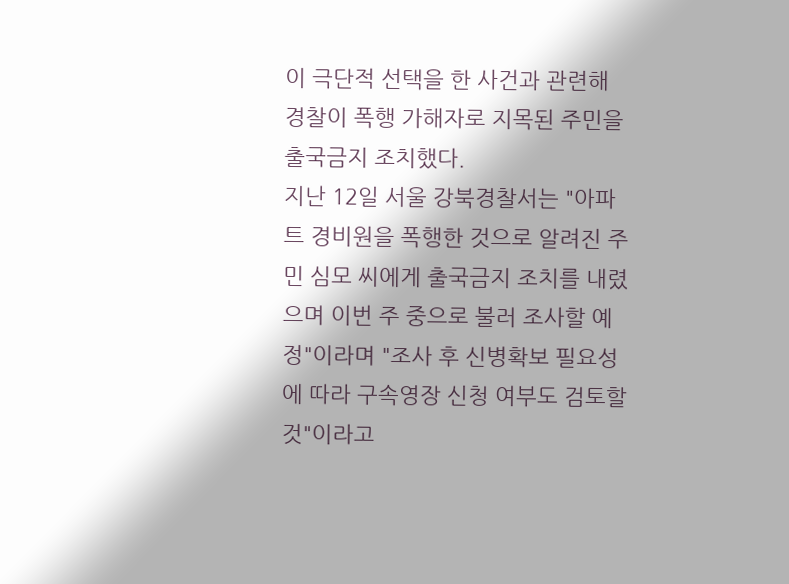이 극단적 선택을 한 사건과 관련해 경찰이 폭행 가해자로 지목된 주민을 출국금지 조치했다.
지난 12일 서울 강북경찰서는 "아파트 경비원을 폭행한 것으로 알려진 주민 심모 씨에게 출국금지 조치를 내렸으며 이번 주 중으로 불러 조사할 예정"이라며 "조사 후 신병확보 필요성에 따라 구속영장 신청 여부도 검토할 것"이라고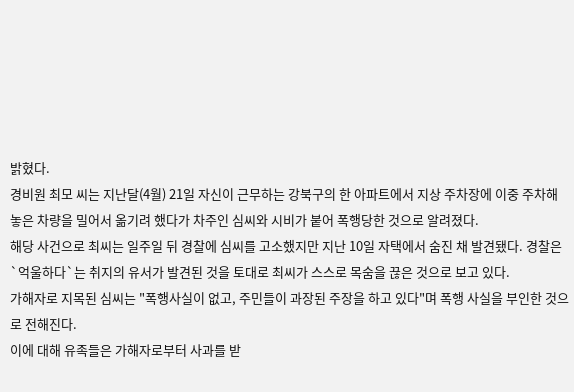밝혔다.
경비원 최모 씨는 지난달(4월) 21일 자신이 근무하는 강북구의 한 아파트에서 지상 주차장에 이중 주차해 놓은 차량을 밀어서 옮기려 했다가 차주인 심씨와 시비가 붙어 폭행당한 것으로 알려졌다.
해당 사건으로 최씨는 일주일 뒤 경찰에 심씨를 고소했지만 지난 10일 자택에서 숨진 채 발견됐다. 경찰은 `억울하다`는 취지의 유서가 발견된 것을 토대로 최씨가 스스로 목숨을 끊은 것으로 보고 있다.
가해자로 지목된 심씨는 "폭행사실이 없고, 주민들이 과장된 주장을 하고 있다"며 폭행 사실을 부인한 것으로 전해진다.
이에 대해 유족들은 가해자로부터 사과를 받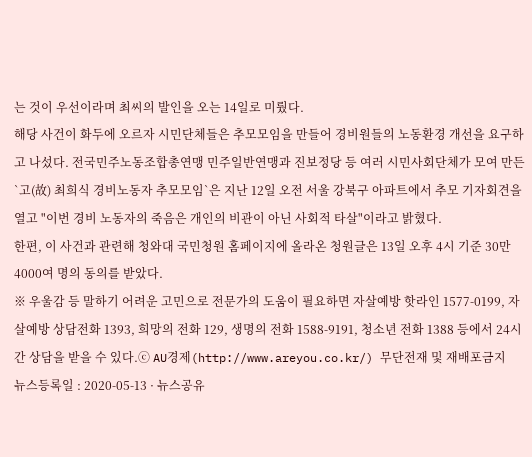는 것이 우선이라며 최씨의 발인을 오는 14일로 미뤘다.
해당 사건이 화두에 오르자 시민단체들은 추모모임을 만들어 경비원들의 노동환경 개선을 요구하고 나섰다. 전국민주노동조합총연맹 민주일반연맹과 진보정당 등 여러 시민사회단체가 모여 만든 `고(故) 최희식 경비노동자 추모모임`은 지난 12일 오전 서울 강북구 아파트에서 추모 기자회견을 열고 "이번 경비 노동자의 죽음은 개인의 비관이 아닌 사회적 타살"이라고 밝혔다.
한편, 이 사건과 관련해 청와대 국민청원 홈페이지에 올라온 청원글은 13일 오후 4시 기준 30만4000여 명의 동의를 받았다.
※ 우울감 등 말하기 어려운 고민으로 전문가의 도움이 필요하면 자살예방 핫라인 1577-0199, 자살예방 상담전화 1393, 희망의 전화 129, 생명의 전화 1588-9191, 청소년 전화 1388 등에서 24시간 상담을 받을 수 있다.ⓒ AU경제(http://www.areyou.co.kr/) 무단전재 및 재배포금지
뉴스등록일 : 2020-05-13 · 뉴스공유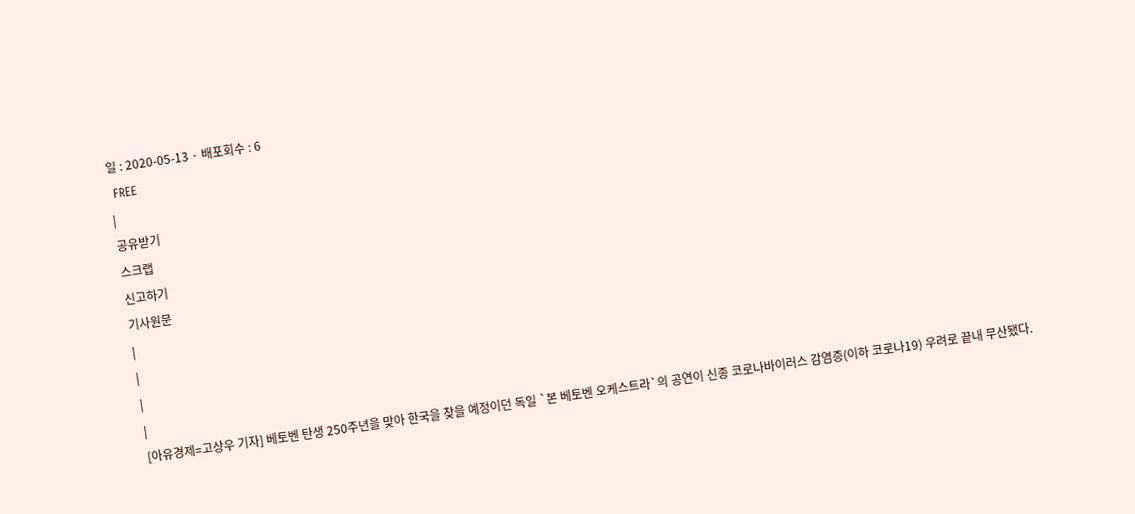일 : 2020-05-13 · 배포회수 : 6
 FREE
|
공유받기
스크랩
신고하기
기사원문
|
|
|
|
[아유경제=고상우 기자] 베토벤 탄생 250주년을 맞아 한국을 찾을 예정이던 독일 `본 베토벤 오케스트라`의 공연이 신종 코로나바이러스 감염증(이하 코로나19) 우려로 끝내 무산됐다.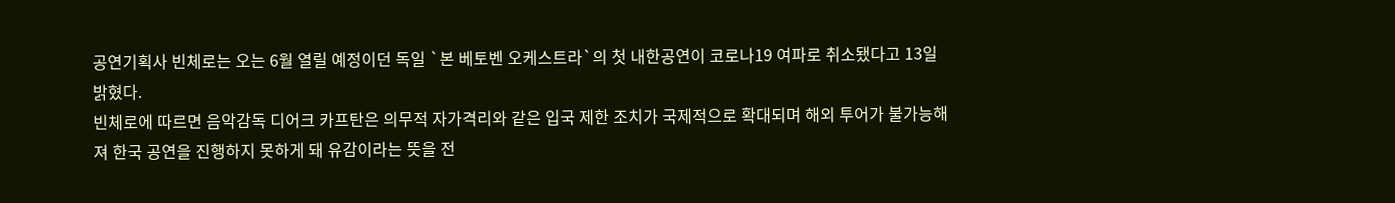공연기획사 빈체로는 오는 6월 열릴 예정이던 독일 `본 베토벤 오케스트라`의 첫 내한공연이 코로나19 여파로 취소됐다고 13일 밝혔다.
빈체로에 따르면 음악감독 디어크 카프탄은 의무적 자가격리와 같은 입국 제한 조치가 국제적으로 확대되며 해외 투어가 불가능해져 한국 공연을 진행하지 못하게 돼 유감이라는 뜻을 전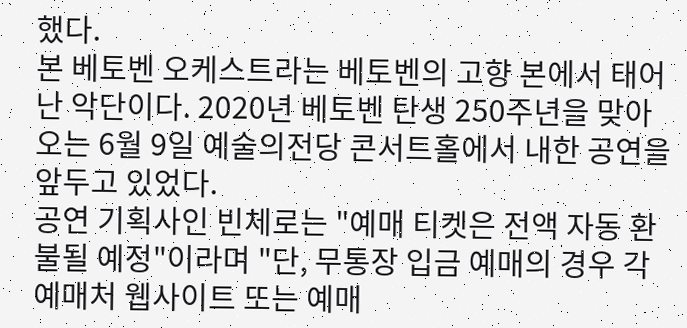했다.
본 베토벤 오케스트라는 베토벤의 고향 본에서 태어난 악단이다. 2020년 베토벤 탄생 250주년을 맞아 오는 6월 9일 예술의전당 콘서트홀에서 내한 공연을 앞두고 있었다.
공연 기획사인 빈체로는 "예매 티켓은 전액 자동 환불될 예정"이라며 "단, 무통장 입금 예매의 경우 각 예매처 웹사이트 또는 예매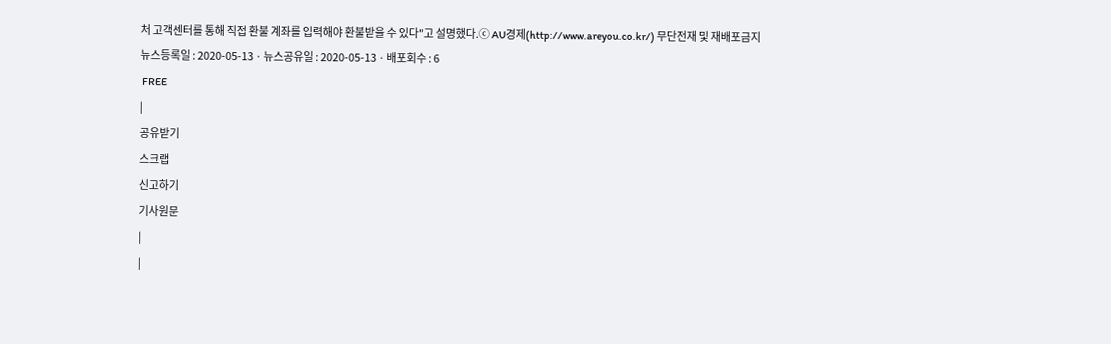처 고객센터를 통해 직접 환불 계좌를 입력해야 환불받을 수 있다"고 설명했다.ⓒ AU경제(http://www.areyou.co.kr/) 무단전재 및 재배포금지
뉴스등록일 : 2020-05-13 · 뉴스공유일 : 2020-05-13 · 배포회수 : 6
 FREE
|
공유받기
스크랩
신고하기
기사원문
|
|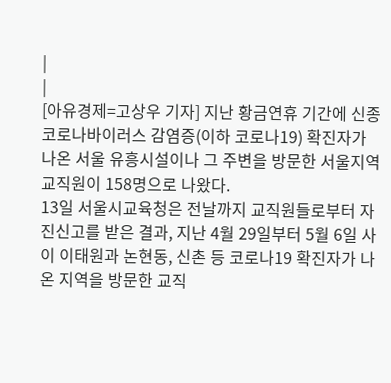|
|
[아유경제=고상우 기자] 지난 황금연휴 기간에 신종 코로나바이러스 감염증(이하 코로나19) 확진자가 나온 서울 유흥시설이나 그 주변을 방문한 서울지역 교직원이 158명으로 나왔다.
13일 서울시교육청은 전날까지 교직원들로부터 자진신고를 받은 결과, 지난 4월 29일부터 5월 6일 사이 이태원과 논현동, 신촌 등 코로나19 확진자가 나온 지역을 방문한 교직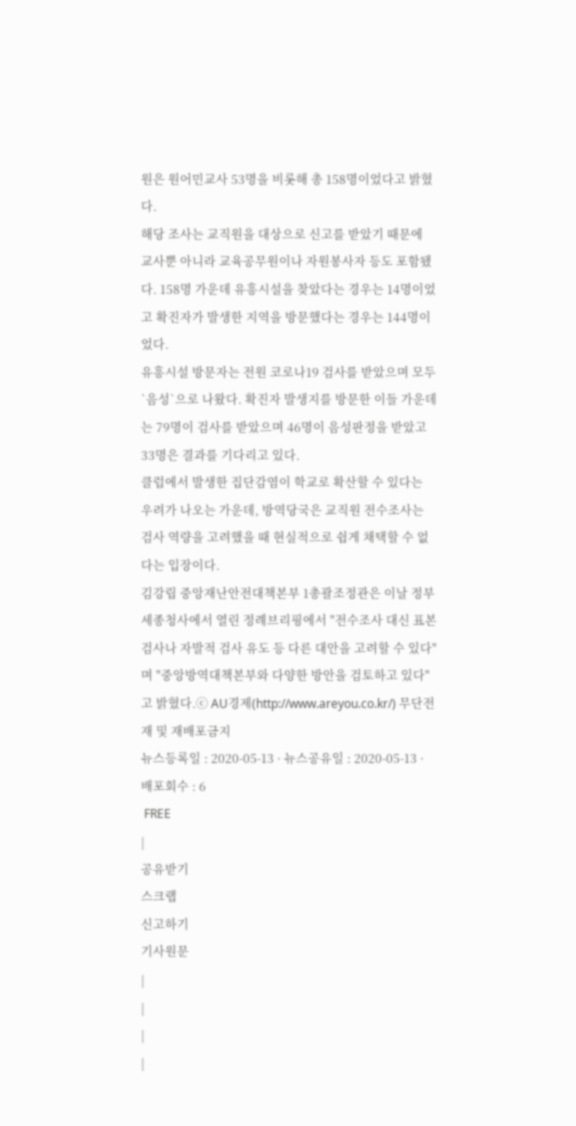원은 원어민교사 53명을 비롯해 총 158명이었다고 밝혔다.
해당 조사는 교직원을 대상으로 신고를 받았기 때문에 교사뿐 아니라 교육공무원이나 자원봉사자 등도 포함됐다. 158명 가운데 유흥시설을 찾았다는 경우는 14명이었고 확진자가 발생한 지역을 방문했다는 경우는 144명이었다.
유흥시설 방문자는 전원 코로나19 검사를 받았으며 모두 `음성`으로 나왔다. 확진자 발생지를 방문한 이들 가운데는 79명이 검사를 받았으며 46명이 음성판정을 받았고 33명은 결과를 기다리고 있다.
클럽에서 발생한 집단감염이 학교로 확산할 수 있다는 우려가 나오는 가운데, 방역당국은 교직원 전수조사는 검사 역량을 고려했을 때 현실적으로 쉽게 채택할 수 없다는 입장이다.
김강립 중앙재난안전대책본부 1총괄조정관은 이날 정부세종청사에서 열린 정례브리핑에서 "전수조사 대신 표본 검사나 자발적 검사 유도 등 다른 대안을 고려할 수 있다"며 "중앙방역대책본부와 다양한 방안을 검토하고 있다"고 밝혔다.ⓒ AU경제(http://www.areyou.co.kr/) 무단전재 및 재배포금지
뉴스등록일 : 2020-05-13 · 뉴스공유일 : 2020-05-13 · 배포회수 : 6
 FREE
|
공유받기
스크랩
신고하기
기사원문
|
|
|
|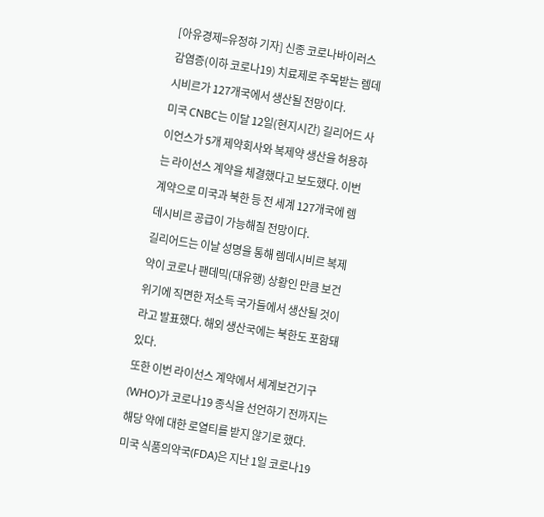[아유경제=유정하 기자] 신종 코로나바이러스 감염증(이하 코로나19) 치료제로 주목받는 렘데시비르가 127개국에서 생산될 전망이다.
미국 CNBC는 이달 12일(현지시간) 길리어드 사이언스가 5개 제약회사와 복제약 생산을 허용하는 라이선스 계약을 체결했다고 보도했다. 이번 계약으로 미국과 북한 등 전 세계 127개국에 렘데시비르 공급이 가능해질 전망이다.
길리어드는 이날 성명을 통해 렘데시비르 복제약이 코로나 팬데믹(대유행) 상황인 만큼 보건 위기에 직면한 저소득 국가들에서 생산될 것이라고 발표했다. 해외 생산국에는 북한도 포함돼있다.
또한 이번 라이선스 계약에서 세계보건기구(WHO)가 코로나19 종식을 선언하기 전까지는 해당 약에 대한 로열티를 받지 않기로 했다.
미국 식품의약국(FDA)은 지난 1일 코로나19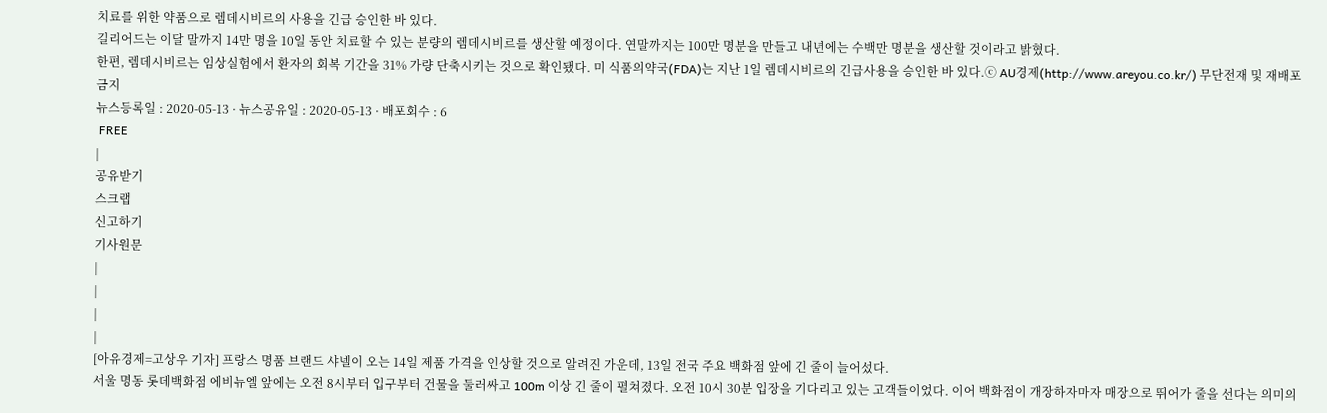치료를 위한 약품으로 렘데시비르의 사용을 긴급 승인한 바 있다.
길리어드는 이달 말까지 14만 명을 10일 동안 치료할 수 있는 분량의 렘데시비르를 생산할 예정이다. 연말까지는 100만 명분을 만들고 내년에는 수백만 명분을 생산할 것이라고 밝혔다.
한편, 렘데시비르는 임상실험에서 환자의 회복 기간을 31% 가량 단축시키는 것으로 확인됐다. 미 식품의약국(FDA)는 지난 1일 렘데시비르의 긴급사용을 승인한 바 있다.ⓒ AU경제(http://www.areyou.co.kr/) 무단전재 및 재배포금지
뉴스등록일 : 2020-05-13 · 뉴스공유일 : 2020-05-13 · 배포회수 : 6
 FREE
|
공유받기
스크랩
신고하기
기사원문
|
|
|
|
[아유경제=고상우 기자] 프랑스 명품 브랜드 샤넬이 오는 14일 제품 가격을 인상할 것으로 알려진 가운데, 13일 전국 주요 백화점 앞에 긴 줄이 늘어섰다.
서울 명동 롯데백화점 에비뉴엘 앞에는 오전 8시부터 입구부터 건물을 둘러싸고 100m 이상 긴 줄이 펼쳐졌다. 오전 10시 30분 입장을 기다리고 있는 고객들이었다. 이어 백화점이 개장하자마자 매장으로 뛰어가 줄을 선다는 의미의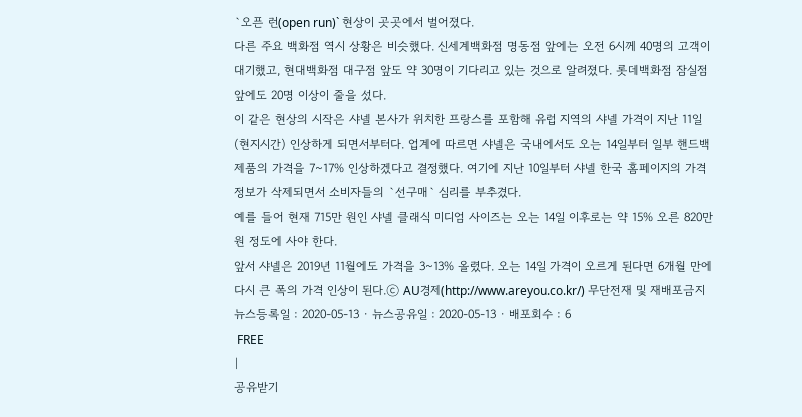`오픈 런(open run)` 현상이 곳곳에서 벌어졌다.
다른 주요 백화점 역시 상황은 비슷했다. 신세계백화점 명동점 앞에는 오전 6시께 40명의 고객이 대기했고, 현대백화점 대구점 앞도 약 30명이 기다리고 있는 것으로 알려졌다. 롯데백화점 잠실점 앞에도 20명 이상이 줄을 섰다.
이 같은 현상의 시작은 샤넬 본사가 위치한 프랑스를 포함해 유럽 지역의 샤넬 가격이 지난 11일(현지시간) 인상하게 되면서부터다. 업계에 따르면 샤넬은 국내에서도 오는 14일부터 일부 핸드백 제품의 가격을 7~17% 인상하겠다고 결정했다. 여기에 지난 10일부터 샤넬 한국 홈페이지의 가격 정보가 삭제되면서 소비자들의 `선구매` 심리를 부추겼다.
예를 들어 현재 715만 원인 샤넬 클래식 미디엄 사이즈는 오는 14일 이후로는 약 15% 오른 820만 원 정도에 사야 한다.
앞서 샤넬은 2019년 11월에도 가격을 3~13% 올렸다. 오는 14일 가격이 오르게 된다면 6개월 만에 다시 큰 폭의 가격 인상이 된다.ⓒ AU경제(http://www.areyou.co.kr/) 무단전재 및 재배포금지
뉴스등록일 : 2020-05-13 · 뉴스공유일 : 2020-05-13 · 배포회수 : 6
 FREE
|
공유받기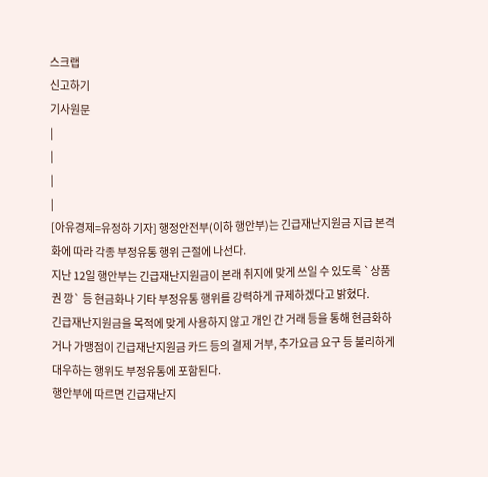스크랩
신고하기
기사원문
|
|
|
|
[아유경제=유정하 기자] 행정안전부(이하 행안부)는 긴급재난지원금 지급 본격화에 따라 각종 부정유통 행위 근절에 나선다.
지난 12일 행안부는 긴급재난지원금이 본래 취지에 맞게 쓰일 수 있도록 `상품권 깡` 등 현금화나 기타 부정유통 행위를 강력하게 규제하겠다고 밝혔다.
긴급재난지원금을 목적에 맞게 사용하지 않고 개인 간 거래 등을 통해 현금화하거나 가맹점이 긴급재난지원금 카드 등의 결제 거부, 추가요금 요구 등 불리하게 대우하는 행위도 부정유통에 포함된다.
행안부에 따르면 긴급재난지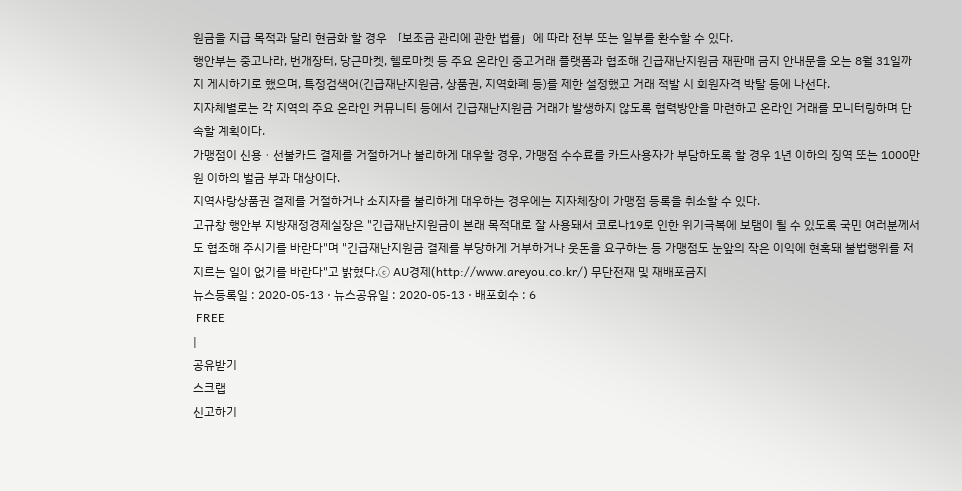원금을 지급 목적과 달리 현금화 할 경우 「보조금 관리에 관한 법률」에 따라 전부 또는 일부를 환수할 수 있다.
행안부는 중고나라, 번개장터, 당근마켓, 헬로마켓 등 주요 온라인 중고거래 플랫폼과 협조해 긴급재난지원금 재판매 금지 안내문을 오는 8월 31일까지 게시하기로 했으며, 특정검색어(긴급재난지원금, 상품권, 지역화폐 등)를 제한 설정했고 거래 적발 시 회원자격 박탈 등에 나선다.
지자체별로는 각 지역의 주요 온라인 커뮤니티 등에서 긴급재난지원금 거래가 발생하지 않도록 협력방안을 마련하고 온라인 거래를 모니터링하며 단속할 계획이다.
가맹점이 신용ㆍ선불카드 결제를 거절하거나 불리하게 대우할 경우, 가맹점 수수료를 카드사용자가 부담하도록 할 경우 1년 이하의 징역 또는 1000만 원 이하의 벌금 부과 대상이다.
지역사랑상품권 결제를 거절하거나 소지자를 불리하게 대우하는 경우에는 지자체장이 가맹점 등록을 취소할 수 있다.
고규창 행안부 지방재정경제실장은 "긴급재난지원금이 본래 목적대로 잘 사용돼서 코로나19로 인한 위기극복에 보탬이 될 수 있도록 국민 여러분께서도 협조해 주시기를 바란다"며 "긴급재난지원금 결제를 부당하게 거부하거나 웃돈을 요구하는 등 가맹점도 눈앞의 작은 이익에 현혹돼 불법행위를 저지르는 일이 없기를 바란다"고 밝혔다.ⓒ AU경제(http://www.areyou.co.kr/) 무단전재 및 재배포금지
뉴스등록일 : 2020-05-13 · 뉴스공유일 : 2020-05-13 · 배포회수 : 6
 FREE
|
공유받기
스크랩
신고하기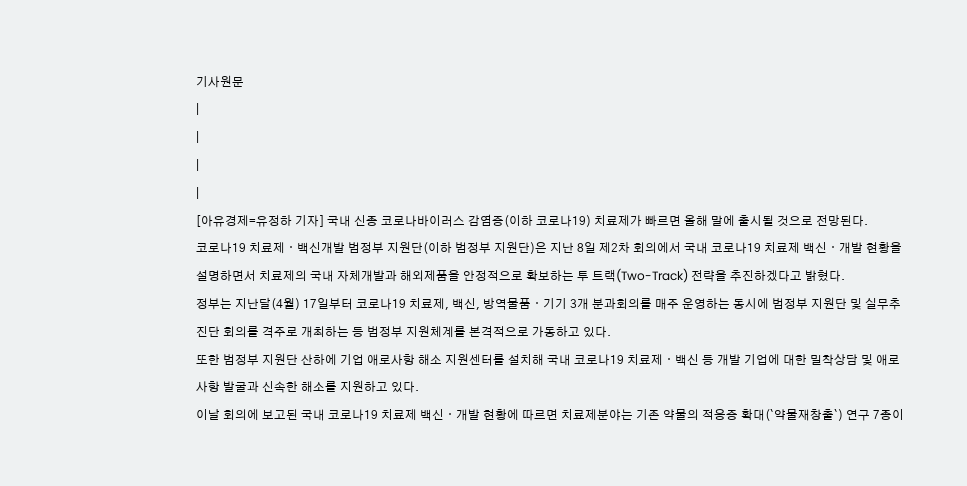기사원문
|
|
|
|
[아유경제=유정하 기자] 국내 신종 코로나바이러스 감염증(이하 코로나19) 치료제가 빠르면 올해 말에 출시될 것으로 전망된다.
코로나19 치료제ㆍ백신개발 범정부 지원단(이하 범정부 지원단)은 지난 8일 제2차 회의에서 국내 코로나19 치료제 백신ㆍ개발 현황을 설명하면서 치료제의 국내 자체개발과 해외제품을 안정적으로 확보하는 투 트랙(Two-Track) 전략을 추진하겠다고 밝혔다.
정부는 지난달(4월) 17일부터 코로나19 치료제, 백신, 방역물품ㆍ기기 3개 분과회의를 매주 운영하는 동시에 범정부 지원단 및 실무추진단 회의를 격주로 개최하는 등 범정부 지원체계를 본격적으로 가동하고 있다.
또한 범정부 지원단 산하에 기업 애로사항 해소 지원센터를 설치해 국내 코로나19 치료제ㆍ백신 등 개발 기업에 대한 밀착상담 및 애로사항 발굴과 신속한 해소를 지원하고 있다.
이날 회의에 보고된 국내 코로나19 치료제 백신ㆍ개발 현황에 따르면 치료제분야는 기존 약물의 적응증 확대(`약물재창출`) 연구 7종이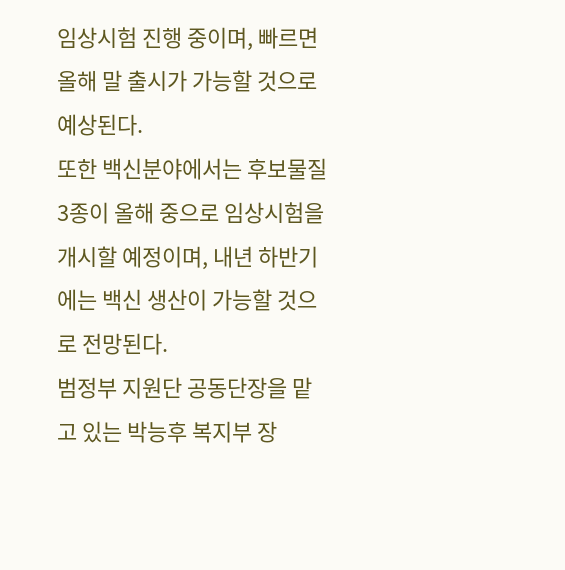임상시험 진행 중이며, 빠르면 올해 말 출시가 가능할 것으로 예상된다.
또한 백신분야에서는 후보물질 3종이 올해 중으로 임상시험을 개시할 예정이며, 내년 하반기에는 백신 생산이 가능할 것으로 전망된다.
범정부 지원단 공동단장을 맡고 있는 박능후 복지부 장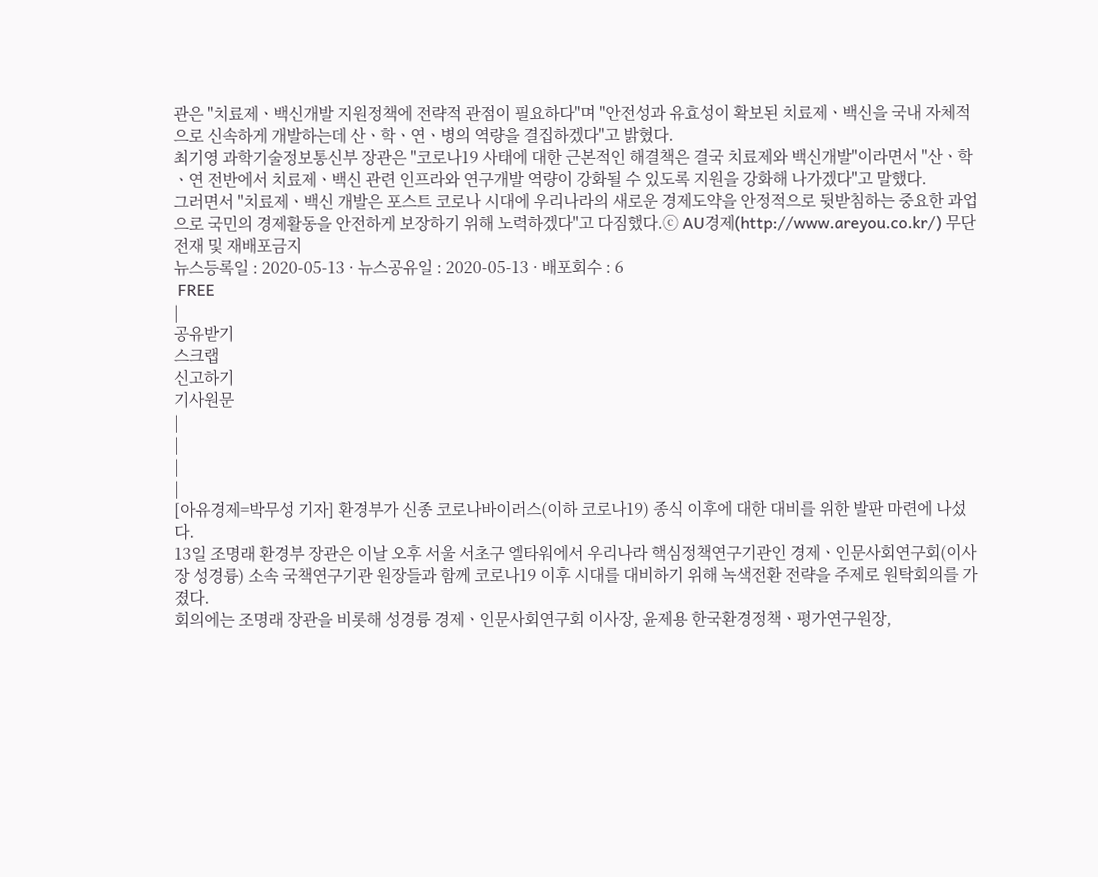관은 "치료제ㆍ백신개발 지원정책에 전략적 관점이 필요하다"며 "안전성과 유효성이 확보된 치료제ㆍ백신을 국내 자체적으로 신속하게 개발하는데 산ㆍ학ㆍ연ㆍ병의 역량을 결집하겠다"고 밝혔다.
최기영 과학기술정보통신부 장관은 "코로나19 사태에 대한 근본적인 해결책은 결국 치료제와 백신개발"이라면서 "산ㆍ학ㆍ연 전반에서 치료제ㆍ백신 관련 인프라와 연구개발 역량이 강화될 수 있도록 지원을 강화해 나가겠다"고 말했다.
그러면서 "치료제ㆍ백신 개발은 포스트 코로나 시대에 우리나라의 새로운 경제도약을 안정적으로 뒷받침하는 중요한 과업으로 국민의 경제활동을 안전하게 보장하기 위해 노력하겠다"고 다짐했다.ⓒ AU경제(http://www.areyou.co.kr/) 무단전재 및 재배포금지
뉴스등록일 : 2020-05-13 · 뉴스공유일 : 2020-05-13 · 배포회수 : 6
 FREE
|
공유받기
스크랩
신고하기
기사원문
|
|
|
|
[아유경제=박무성 기자] 환경부가 신종 코로나바이러스(이하 코로나19) 종식 이후에 대한 대비를 위한 발판 마련에 나섰다.
13일 조명래 환경부 장관은 이날 오후 서울 서초구 엘타워에서 우리나라 핵심정책연구기관인 경제ㆍ인문사회연구회(이사장 성경륭) 소속 국책연구기관 원장들과 함께 코로나19 이후 시대를 대비하기 위해 녹색전환 전략을 주제로 원탁회의를 가졌다.
회의에는 조명래 장관을 비롯해 성경륭 경제ㆍ인문사회연구회 이사장, 윤제용 한국환경정책ㆍ평가연구원장,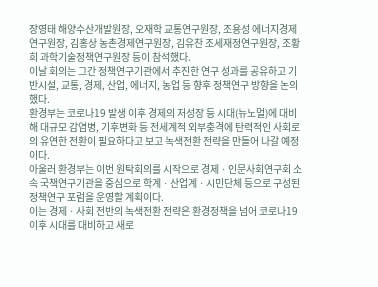장영태 해양수산개발원장, 오재학 교통연구원장, 조용성 에너지경제연구원장, 김홍상 농촌경제연구원장, 김유찬 조세재정연구원장, 조황희 과학기술정책연구원장 등이 참석했다.
이날 회의는 그간 정책연구기관에서 추진한 연구 성과를 공유하고 기반시설, 교통, 경제, 산업, 에너지, 농업 등 향후 정책연구 방향을 논의했다.
환경부는 코로나19 발생 이후 경제의 저성장 등 시대(뉴노멀)에 대비해 대규모 감염병, 기후변화 등 전세계적 외부충격에 탄력적인 사회로의 유연한 전환이 필요하다고 보고 녹색전환 전략을 만들어 나갈 예정이다.
아울러 환경부는 이번 원탁회의를 시작으로 경제ㆍ인문사회연구회 소속 국책연구기관을 중심으로 학계ㆍ산업계ㆍ시민단체 등으로 구성된 정책연구 포럼을 운영할 계획이다.
이는 경제ㆍ사회 전반의 녹색전환 전략은 환경정책을 넘어 코로나19 이후 시대를 대비하고 새로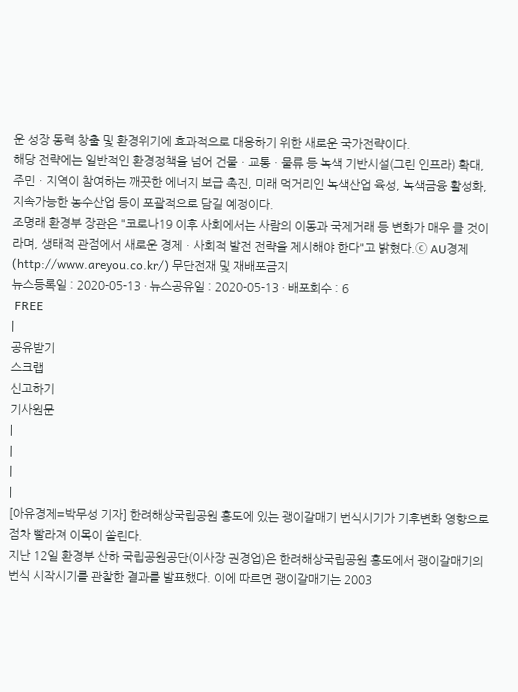운 성장 동력 창출 및 환경위기에 효과적으로 대응하기 위한 새로운 국가전략이다.
해당 전략에는 일반적인 환경정책을 넘어 건물ㆍ교통ㆍ물류 등 녹색 기반시설(그린 인프라) 확대, 주민ㆍ지역이 참여하는 깨끗한 에너지 보급 촉진, 미래 먹거리인 녹색산업 육성, 녹색금융 활성화, 지속가능한 농수산업 등이 포괄적으로 담길 예정이다.
조명래 환경부 장관은 "코로나19 이후 사회에서는 사람의 이동과 국제거래 등 변화가 매우 클 것이라며, 생태적 관점에서 새로운 경제ㆍ사회적 발전 전략을 제시해야 한다"고 밝혔다.ⓒ AU경제(http://www.areyou.co.kr/) 무단전재 및 재배포금지
뉴스등록일 : 2020-05-13 · 뉴스공유일 : 2020-05-13 · 배포회수 : 6
 FREE
|
공유받기
스크랩
신고하기
기사원문
|
|
|
|
[아유경제=박무성 기자] 한려해상국립공원 홍도에 있는 괭이갈매기 번식시기가 기후변화 영향으로 점차 빨라져 이목이 쏠린다.
지난 12일 환경부 산하 국립공원공단(이사장 권경업)은 한려해상국립공원 홍도에서 괭이갈매기의 번식 시작시기를 관찰한 결과를 발표했다. 이에 따르면 괭이갈매기는 2003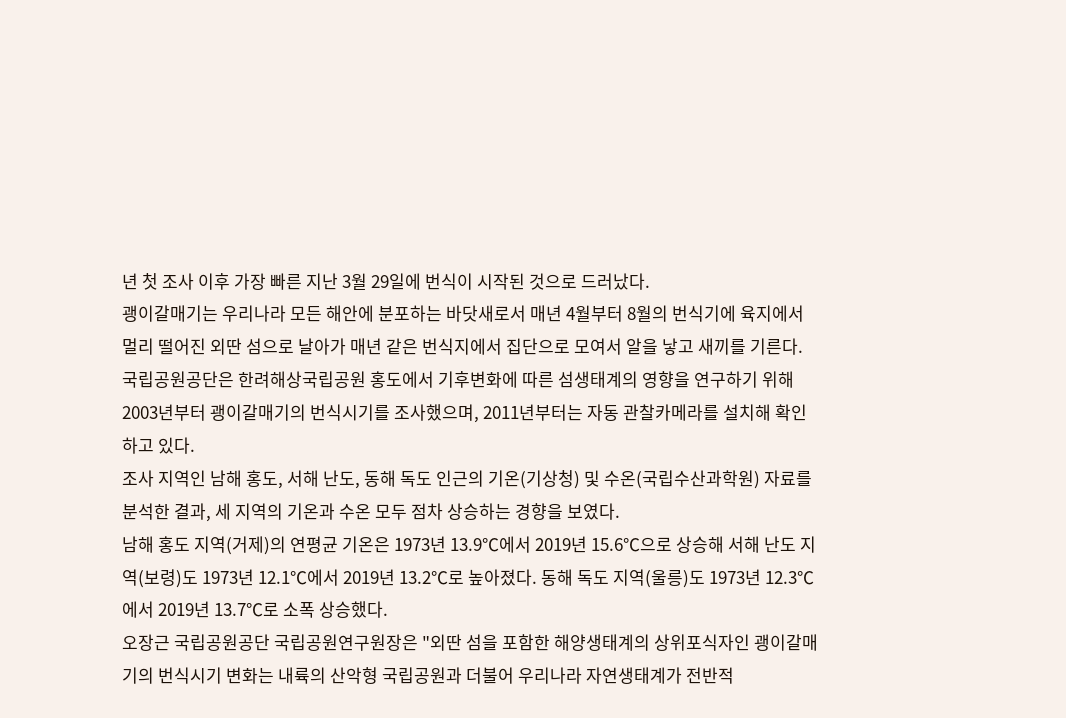년 첫 조사 이후 가장 빠른 지난 3월 29일에 번식이 시작된 것으로 드러났다.
괭이갈매기는 우리나라 모든 해안에 분포하는 바닷새로서 매년 4월부터 8월의 번식기에 육지에서 멀리 떨어진 외딴 섬으로 날아가 매년 같은 번식지에서 집단으로 모여서 알을 낳고 새끼를 기른다.
국립공원공단은 한려해상국립공원 홍도에서 기후변화에 따른 섬생태계의 영향을 연구하기 위해 2003년부터 괭이갈매기의 번식시기를 조사했으며, 2011년부터는 자동 관찰카메라를 설치해 확인하고 있다.
조사 지역인 남해 홍도, 서해 난도, 동해 독도 인근의 기온(기상청) 및 수온(국립수산과학원) 자료를 분석한 결과, 세 지역의 기온과 수온 모두 점차 상승하는 경향을 보였다.
남해 홍도 지역(거제)의 연평균 기온은 1973년 13.9℃에서 2019년 15.6℃으로 상승해 서해 난도 지역(보령)도 1973년 12.1℃에서 2019년 13.2℃로 높아졌다. 동해 독도 지역(울릉)도 1973년 12.3℃에서 2019년 13.7℃로 소폭 상승했다.
오장근 국립공원공단 국립공원연구원장은 "외딴 섬을 포함한 해양생태계의 상위포식자인 괭이갈매기의 번식시기 변화는 내륙의 산악형 국립공원과 더불어 우리나라 자연생태계가 전반적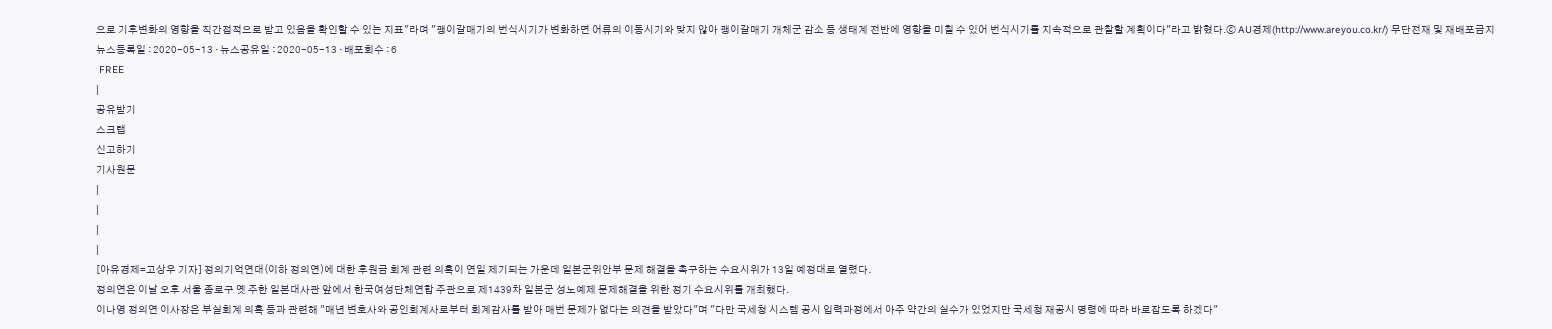으로 기후변화의 영향을 직간접적으로 받고 있음을 확인할 수 있는 지표"라며 "괭이갈매기의 번식시기가 변화하면 어류의 이동시기와 맞지 않아 괭이갈매기 개체군 감소 등 생태계 전반에 영향을 미칠 수 있어 번식시기를 지속적으로 관찰할 계획이다"라고 밝혔다.ⓒ AU경제(http://www.areyou.co.kr/) 무단전재 및 재배포금지
뉴스등록일 : 2020-05-13 · 뉴스공유일 : 2020-05-13 · 배포회수 : 6
 FREE
|
공유받기
스크랩
신고하기
기사원문
|
|
|
|
[아유경제=고상우 기자] 정의기억연대(이하 정의연)에 대한 후원금 회계 관련 의혹이 연일 제기되는 가운데 일본군위안부 문제 해결을 촉구하는 수요시위가 13일 예정대로 열렸다.
정의연은 이날 오후 서울 종로구 옛 주한 일본대사관 앞에서 한국여성단체연합 주관으로 제1439차 일본군 성노예제 문제해결을 위한 정기 수요시위를 개최했다.
이나영 정의연 이사장은 부실회계 의혹 등과 관련해 "매년 변호사와 공인회계사로부터 회계감사를 받아 매번 문제가 없다는 의견을 받았다"며 "다만 국세청 시스템 공시 입력과정에서 아주 약간의 실수가 있었지만 국세청 재공시 명령에 따라 바로잡도록 하겠다"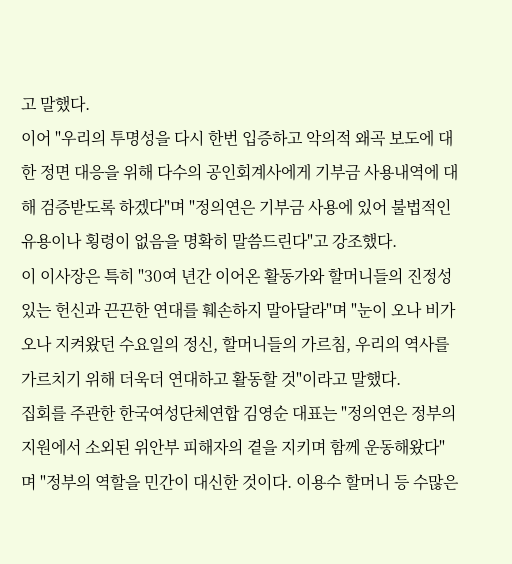고 말했다.
이어 "우리의 투명성을 다시 한번 입증하고 악의적 왜곡 보도에 대한 정면 대응을 위해 다수의 공인회계사에게 기부금 사용내역에 대해 검증받도록 하겠다"며 "정의연은 기부금 사용에 있어 불법적인 유용이나 횡령이 없음을 명확히 말씀드린다"고 강조했다.
이 이사장은 특히 "30여 년간 이어온 활동가와 할머니들의 진정성 있는 헌신과 끈끈한 연대를 훼손하지 말아달라"며 "눈이 오나 비가 오나 지켜왔던 수요일의 정신, 할머니들의 가르침, 우리의 역사를 가르치기 위해 더욱더 연대하고 활동할 것"이라고 말했다.
집회를 주관한 한국여성단체연합 김영순 대표는 "정의연은 정부의 지원에서 소외된 위안부 피해자의 곁을 지키며 함께 운동해왔다"며 "정부의 역할을 민간이 대신한 것이다. 이용수 할머니 등 수많은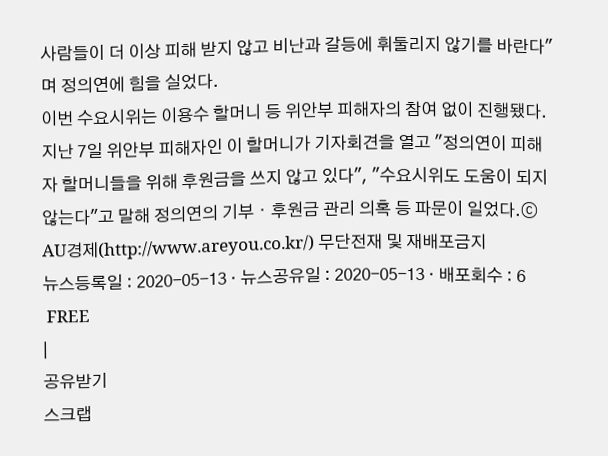사람들이 더 이상 피해 받지 않고 비난과 갈등에 휘둘리지 않기를 바란다"며 정의연에 힘을 실었다.
이번 수요시위는 이용수 할머니 등 위안부 피해자의 참여 없이 진행됐다. 지난 7일 위안부 피해자인 이 할머니가 기자회견을 열고 "정의연이 피해자 할머니들을 위해 후원금을 쓰지 않고 있다", "수요시위도 도움이 되지 않는다"고 말해 정의연의 기부ㆍ후원금 관리 의혹 등 파문이 일었다.ⓒ AU경제(http://www.areyou.co.kr/) 무단전재 및 재배포금지
뉴스등록일 : 2020-05-13 · 뉴스공유일 : 2020-05-13 · 배포회수 : 6
 FREE
|
공유받기
스크랩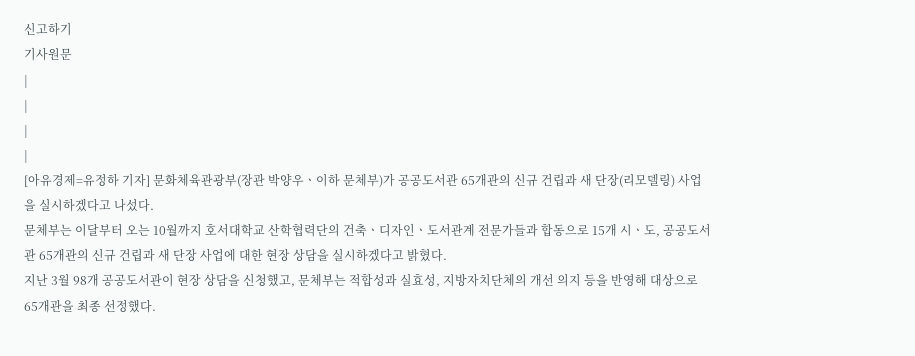신고하기
기사원문
|
|
|
|
[아유경제=유정하 기자] 문화체육관광부(장관 박양우ㆍ이하 문체부)가 공공도서관 65개관의 신규 건립과 새 단장(리모델링) 사업을 실시하겠다고 나섰다.
문체부는 이달부터 오는 10월까지 호서대학교 산학협력단의 건축ㆍ디자인ㆍ도서관계 전문가들과 합동으로 15개 시ㆍ도, 공공도서관 65개관의 신규 건립과 새 단장 사업에 대한 현장 상담을 실시하겠다고 밝혔다.
지난 3월 98개 공공도서관이 현장 상담을 신청했고, 문체부는 적합성과 실효성, 지방자치단체의 개선 의지 등을 반영해 대상으로 65개관을 최종 선정했다.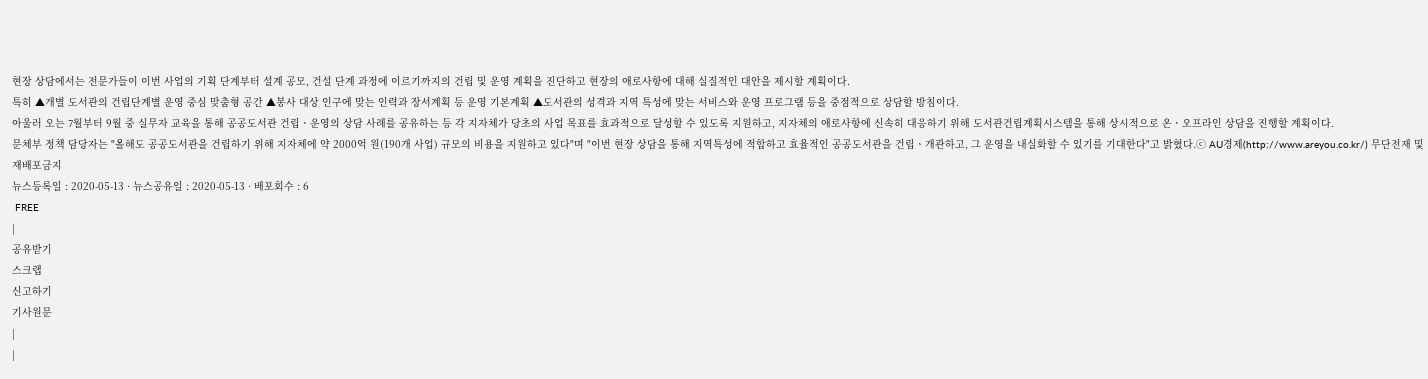현장 상담에서는 전문가들이 이번 사업의 기획 단계부터 설계 공모, 건설 단계 과정에 이르기까지의 건립 및 운영 계획을 진단하고 현장의 애로사항에 대해 실질적인 대안을 제시할 계획이다.
특히 ▲개별 도서관의 건립단계별 운영 중심 맞춤형 공간 ▲봉사 대상 인구에 맞는 인력과 장서계획 등 운영 기본계획 ▲도서관의 성격과 지역 특성에 맞는 서비스와 운영 프로그램 등을 중점적으로 상담할 방침이다.
아울러 오는 7월부터 9월 중 실무자 교육을 통해 공공도서관 건립ㆍ운영의 상담 사례를 공유하는 등 각 지자체가 당초의 사업 목표를 효과적으로 달성할 수 있도록 지원하고, 지자체의 애로사항에 신속히 대응하기 위해 도서관건립계획시스템을 통해 상시적으로 온ㆍ오프라인 상담을 진행할 계획이다.
문체부 정책 담당자는 "올해도 공공도서관을 건립하기 위해 지자체에 약 2000억 원(190개 사업) 규모의 비용을 지원하고 있다"며 "이번 현장 상담을 통해 지역특성에 적합하고 효율적인 공공도서관을 건립ㆍ개관하고, 그 운영을 내실화할 수 있기를 기대한다"고 밝혔다.ⓒ AU경제(http://www.areyou.co.kr/) 무단전재 및 재배포금지
뉴스등록일 : 2020-05-13 · 뉴스공유일 : 2020-05-13 · 배포회수 : 6
 FREE
|
공유받기
스크랩
신고하기
기사원문
|
|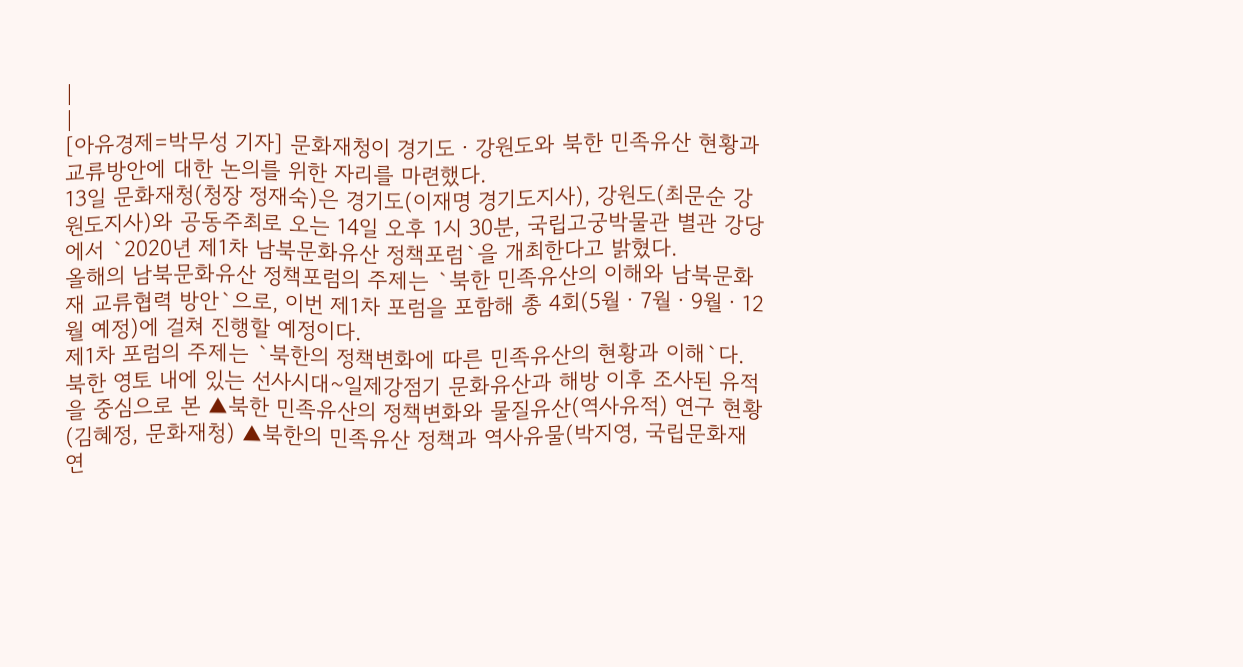|
|
[아유경제=박무성 기자] 문화재청이 경기도ㆍ강원도와 북한 민족유산 현황과 교류방안에 대한 논의를 위한 자리를 마련했다.
13일 문화재청(청장 정재숙)은 경기도(이재명 경기도지사), 강원도(최문순 강원도지사)와 공동주최로 오는 14일 오후 1시 30분, 국립고궁박물관 별관 강당에서 `2020년 제1차 남북문화유산 정책포럼`을 개최한다고 밝혔다.
올해의 남북문화유산 정책포럼의 주제는 `북한 민족유산의 이해와 남북문화재 교류협력 방안`으로, 이번 제1차 포럼을 포함해 총 4회(5월ㆍ7월ㆍ9월ㆍ12월 예정)에 걸쳐 진행할 예정이다.
제1차 포럼의 주제는 `북한의 정책변화에 따른 민족유산의 현황과 이해`다. 북한 영토 내에 있는 선사시대~일제강점기 문화유산과 해방 이후 조사된 유적을 중심으로 본 ▲북한 민족유산의 정책변화와 물질유산(역사유적) 연구 현황(김혜정, 문화재청) ▲북한의 민족유산 정책과 역사유물(박지영, 국립문화재연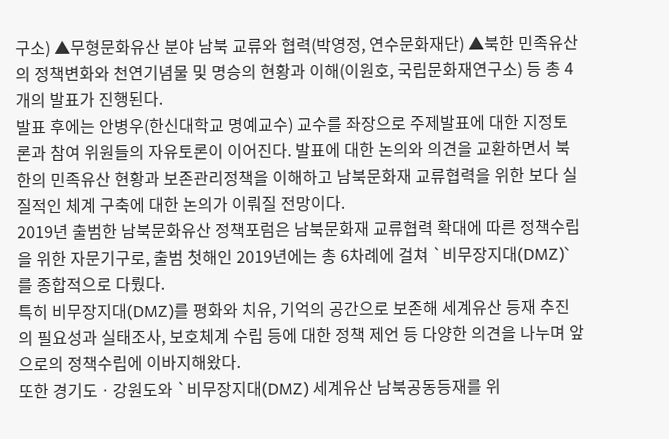구소) ▲무형문화유산 분야 남북 교류와 협력(박영정, 연수문화재단) ▲북한 민족유산의 정책변화와 천연기념물 및 명승의 현황과 이해(이원호, 국립문화재연구소) 등 총 4개의 발표가 진행된다.
발표 후에는 안병우(한신대학교 명예교수) 교수를 좌장으로 주제발표에 대한 지정토론과 참여 위원들의 자유토론이 이어진다. 발표에 대한 논의와 의견을 교환하면서 북한의 민족유산 현황과 보존관리정책을 이해하고 남북문화재 교류협력을 위한 보다 실질적인 체계 구축에 대한 논의가 이뤄질 전망이다.
2019년 출범한 남북문화유산 정책포럼은 남북문화재 교류협력 확대에 따른 정책수립을 위한 자문기구로, 출범 첫해인 2019년에는 총 6차례에 걸쳐 `비무장지대(DMZ)`를 종합적으로 다뤘다.
특히 비무장지대(DMZ)를 평화와 치유, 기억의 공간으로 보존해 세계유산 등재 추진의 필요성과 실태조사, 보호체계 수립 등에 대한 정책 제언 등 다양한 의견을 나누며 앞으로의 정책수립에 이바지해왔다.
또한 경기도ㆍ강원도와 `비무장지대(DMZ) 세계유산 남북공동등재를 위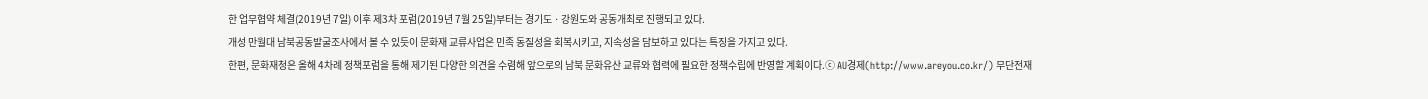한 업무협약 체결(2019년 7일) 이후 제3차 포럼(2019년 7월 25일)부터는 경기도ㆍ강원도와 공동개최로 진행되고 있다.
개성 만월대 남북공동발굴조사에서 볼 수 있듯이 문화재 교류사업은 민족 동질성을 회복시키고, 지속성을 담보하고 있다는 특징을 가지고 있다.
한편, 문화재청은 올해 4차례 정책포럼을 통해 제기된 다양한 의견을 수렴해 앞으로의 남북 문화유산 교류와 협력에 필요한 정책수립에 반영할 계획이다.ⓒ AU경제(http://www.areyou.co.kr/) 무단전재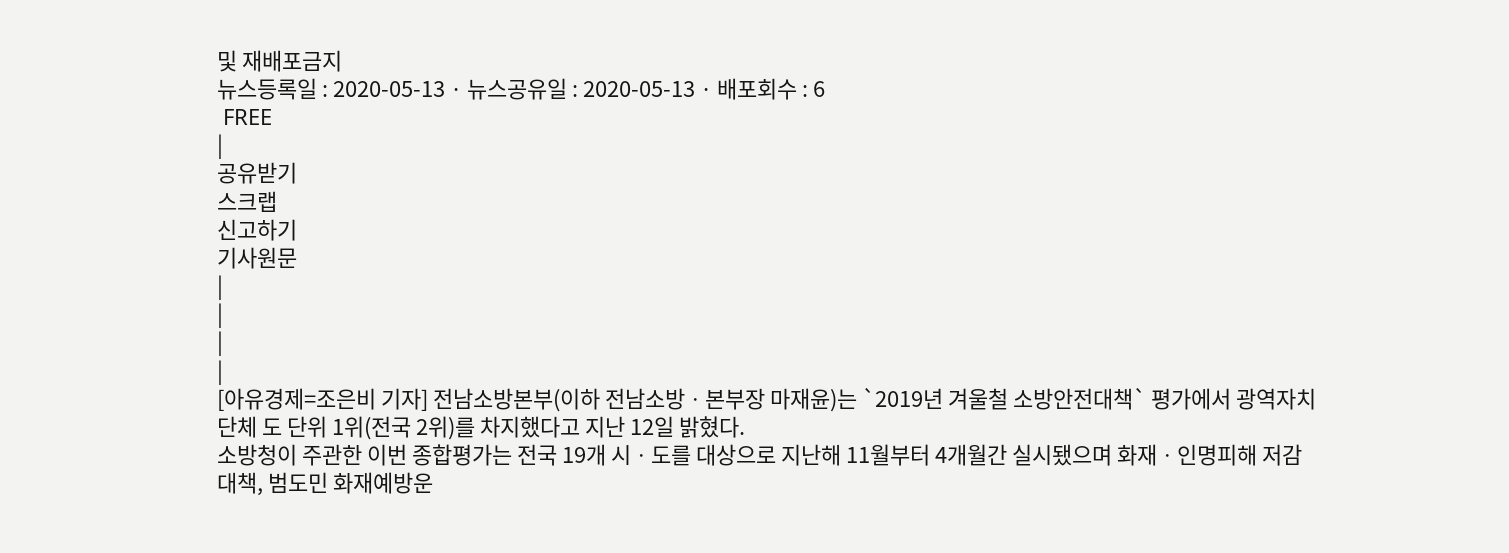및 재배포금지
뉴스등록일 : 2020-05-13 · 뉴스공유일 : 2020-05-13 · 배포회수 : 6
 FREE
|
공유받기
스크랩
신고하기
기사원문
|
|
|
|
[아유경제=조은비 기자] 전남소방본부(이하 전남소방ㆍ본부장 마재윤)는 `2019년 겨울철 소방안전대책` 평가에서 광역자치단체 도 단위 1위(전국 2위)를 차지했다고 지난 12일 밝혔다.
소방청이 주관한 이번 종합평가는 전국 19개 시ㆍ도를 대상으로 지난해 11월부터 4개월간 실시됐으며 화재ㆍ인명피해 저감 대책, 범도민 화재예방운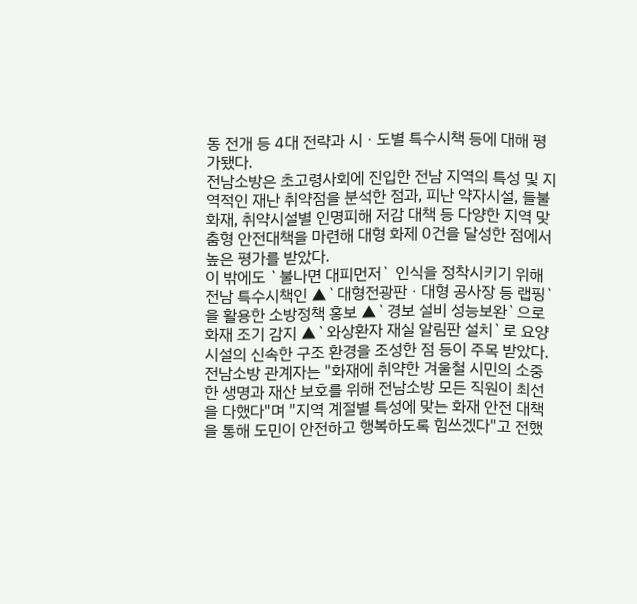동 전개 등 4대 전략과 시ㆍ도별 특수시책 등에 대해 평가됐다.
전남소방은 초고령사회에 진입한 전남 지역의 특성 및 지역적인 재난 취약점을 분석한 점과, 피난 약자시설, 들불화재, 취약시설별 인명피해 저감 대책 등 다양한 지역 맞춤형 안전대책을 마련해 대형 화제 0건을 달성한 점에서 높은 평가를 받았다.
이 밖에도 `불나면 대피먼저` 인식을 정착시키기 위해 전남 특수시책인 ▲`대형전광판ㆍ대형 공사장 등 랩핑`을 활용한 소방정책 홍보 ▲`경보 설비 성능보완`으로 화재 조기 감지 ▲`와상환자 재실 알림판 설치`로 요양시설의 신속한 구조 환경을 조성한 점 등이 주목 받았다.
전남소방 관계자는 "화재에 취약한 겨울철 시민의 소중한 생명과 재산 보호를 위해 전남소방 모든 직원이 최선을 다했다"며 "지역 계절별 특성에 맞는 화재 안전 대책을 통해 도민이 안전하고 행복하도록 힘쓰겠다"고 전했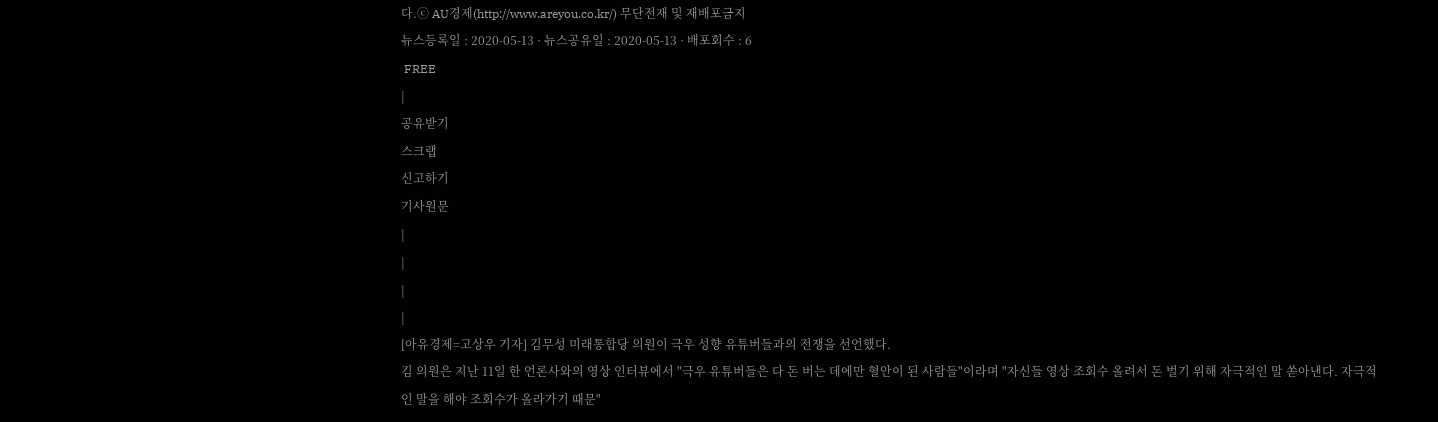다.ⓒ AU경제(http://www.areyou.co.kr/) 무단전재 및 재배포금지
뉴스등록일 : 2020-05-13 · 뉴스공유일 : 2020-05-13 · 배포회수 : 6
 FREE
|
공유받기
스크랩
신고하기
기사원문
|
|
|
|
[아유경제=고상우 기자] 김무성 미래통합당 의원이 극우 성향 유튜버들과의 전쟁을 선언했다.
김 의원은 지난 11일 한 언론사와의 영상 인터뷰에서 "극우 유튜버들은 다 돈 버는 데에만 혈안이 된 사람들"이라며 "자신들 영상 조회수 올려서 돈 벌기 위해 자극적인 말 쏟아낸다. 자극적인 말을 해야 조회수가 올라가기 때문"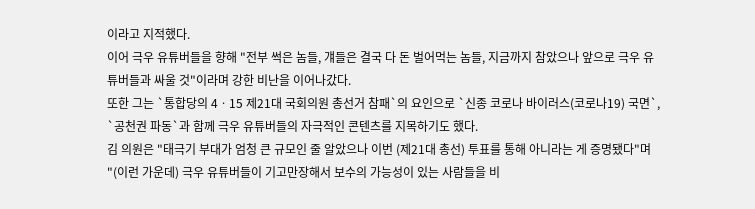이라고 지적했다.
이어 극우 유튜버들을 향해 "전부 썩은 놈들, 걔들은 결국 다 돈 벌어먹는 놈들, 지금까지 참았으나 앞으로 극우 유튜버들과 싸울 것"이라며 강한 비난을 이어나갔다.
또한 그는 `통합당의 4ㆍ15 제21대 국회의원 총선거 참패`의 요인으로 `신종 코로나 바이러스(코로나19) 국면`, `공천권 파동`과 함께 극우 유튜버들의 자극적인 콘텐츠를 지목하기도 했다.
김 의원은 "태극기 부대가 엄청 큰 규모인 줄 알았으나 이번 (제21대 총선) 투표를 통해 아니라는 게 증명됐다"며 "(이런 가운데) 극우 유튜버들이 기고만장해서 보수의 가능성이 있는 사람들을 비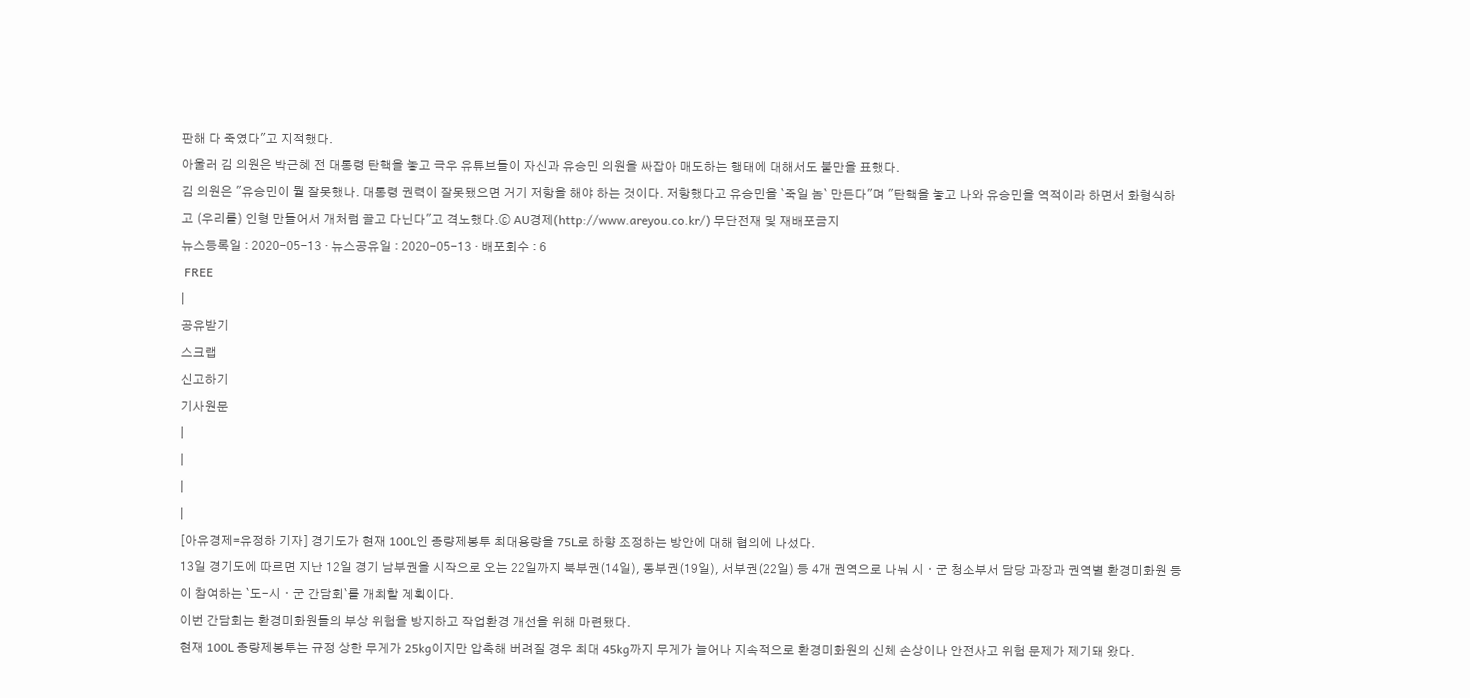판해 다 죽였다"고 지적했다.
아울러 김 의원은 박근혜 전 대통령 탄핵을 놓고 극우 유튜브들이 자신과 유승민 의원을 싸잡아 매도하는 행태에 대해서도 불만을 표했다.
김 의원은 "유승민이 뭘 잘못했나. 대통령 권력이 잘못됐으면 거기 저항을 해야 하는 것이다. 저항했다고 유승민을 `죽일 놈` 만든다"며 "탄핵을 놓고 나와 유승민을 역적이라 하면서 화형식하고 (우리를) 인형 만들어서 개처럼 끌고 다닌다"고 격노했다.ⓒ AU경제(http://www.areyou.co.kr/) 무단전재 및 재배포금지
뉴스등록일 : 2020-05-13 · 뉴스공유일 : 2020-05-13 · 배포회수 : 6
 FREE
|
공유받기
스크랩
신고하기
기사원문
|
|
|
|
[아유경제=유정하 기자] 경기도가 현재 100L인 종량제봉투 최대용량을 75L로 하향 조정하는 방안에 대해 협의에 나섰다.
13일 경기도에 따르면 지난 12일 경기 남부권을 시작으로 오는 22일까지 북부권(14일), 동부권(19일), 서부권(22일) 등 4개 권역으로 나눠 시ㆍ군 청소부서 담당 과장과 권역별 환경미화원 등이 참여하는 `도-시ㆍ군 간담회`를 개최할 계획이다.
이번 간담회는 환경미화원들의 부상 위험을 방지하고 작업환경 개선을 위해 마련됐다.
현재 100L 종량제봉투는 규정 상한 무게가 25kg이지만 압축해 버려질 경우 최대 45kg까지 무게가 늘어나 지속적으로 환경미화원의 신체 손상이나 안전사고 위험 문제가 제기돼 왔다.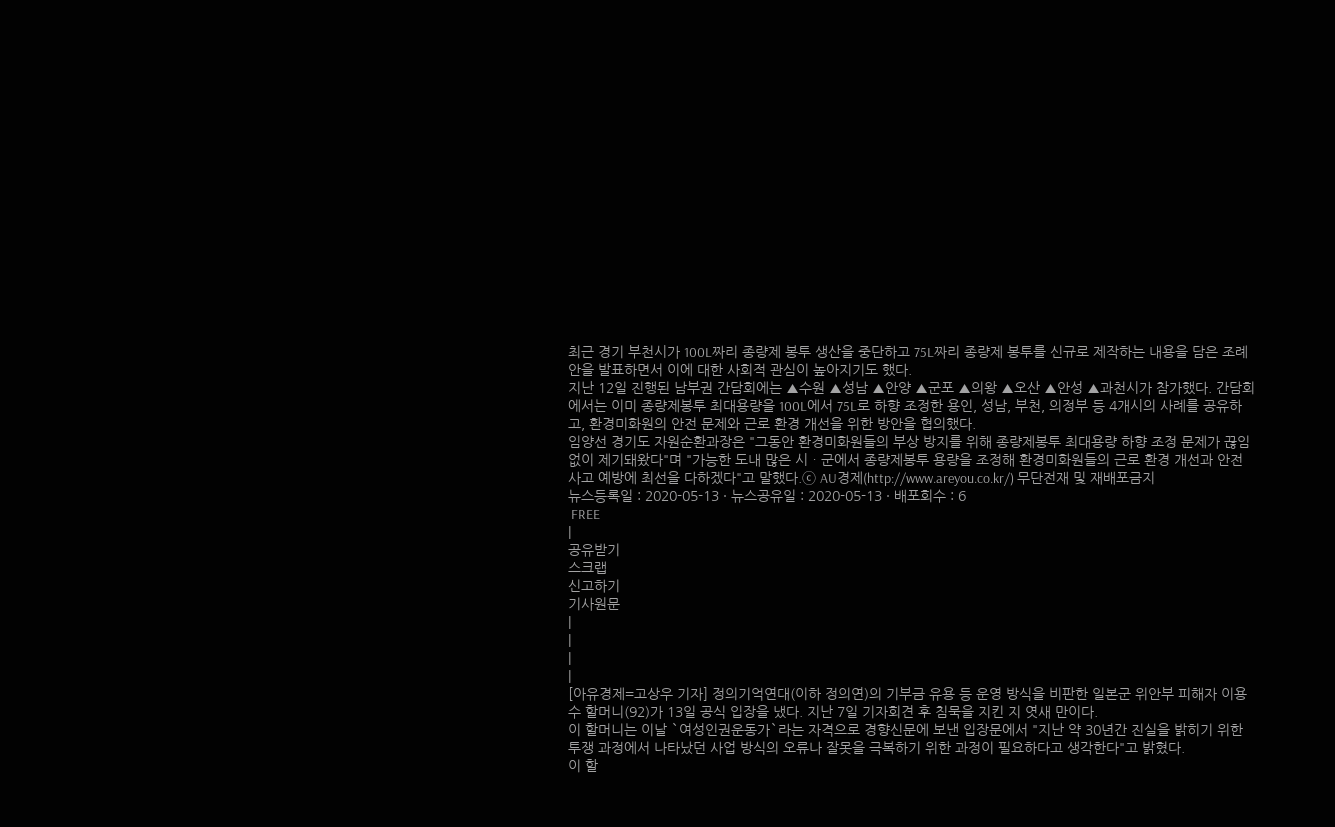최근 경기 부천시가 100L짜리 종량제 봉투 생산을 중단하고 75L짜리 종량제 봉투를 신규로 제작하는 내용을 담은 조례안을 발표하면서 이에 대한 사회적 관심이 높아지기도 했다.
지난 12일 진행된 남부권 간담회에는 ▲수원 ▲성남 ▲안양 ▲군포 ▲의왕 ▲오산 ▲안성 ▲과천시가 참가했다. 간담회에서는 이미 종량제봉투 최대용량을 100L에서 75L로 하향 조정한 용인, 성남, 부천, 의정부 등 4개시의 사례를 공유하고, 환경미화원의 안전 문제와 근로 환경 개선을 위한 방안을 협의했다.
임양선 경기도 자원순환과장은 "그동안 환경미화원들의 부상 방지를 위해 종량제봉투 최대용량 하향 조정 문제가 끊임없이 제기돼왔다"며 "가능한 도내 많은 시ㆍ군에서 종량제봉투 용량을 조정해 환경미화원들의 근로 환경 개선과 안전사고 예방에 최선을 다하겠다"고 말했다.ⓒ AU경제(http://www.areyou.co.kr/) 무단전재 및 재배포금지
뉴스등록일 : 2020-05-13 · 뉴스공유일 : 2020-05-13 · 배포회수 : 6
 FREE
|
공유받기
스크랩
신고하기
기사원문
|
|
|
|
[아유경제=고상우 기자] 정의기억연대(이하 정의연)의 기부금 유용 등 운영 방식을 비판한 일본군 위안부 피해자 이용수 할머니(92)가 13일 공식 입장을 냈다. 지난 7일 기자회견 후 침묵을 지킨 지 엿새 만이다.
이 할머니는 이날 `여성인권운동가`라는 자격으로 경향신문에 보낸 입장문에서 "지난 약 30년간 진실을 밝히기 위한 투쟁 과정에서 나타났던 사업 방식의 오류나 잘못을 극복하기 위한 과정이 필요하다고 생각한다"고 밝혔다.
이 할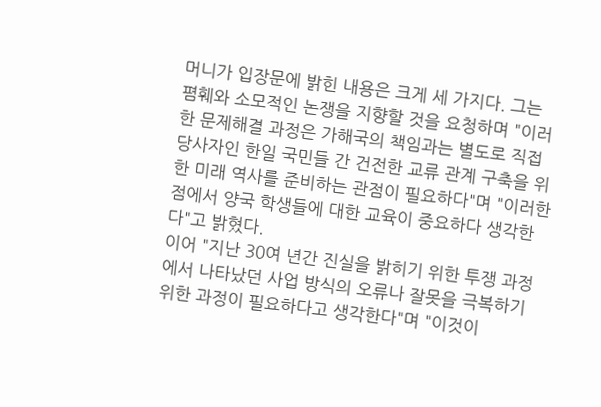머니가 입장문에 밝힌 내용은 크게 세 가지다. 그는 폄훼와 소모적인 논쟁을 지향할 것을 요청하며 "이러한 문제해결 과정은 가해국의 책임과는 별도로 직접 당사자인 한일 국민들 간 건전한 교류 관계 구축을 위한 미래 역사를 준비하는 관점이 필요하다"며 "이러한 점에서 양국 학생들에 대한 교육이 중요하다 생각한다"고 밝혔다.
이어 "지난 30여 년간 진실을 밝히기 위한 투쟁 과정에서 나타났던 사업 방식의 오류나 잘못을 극복하기 위한 과정이 필요하다고 생각한다"며 "이것이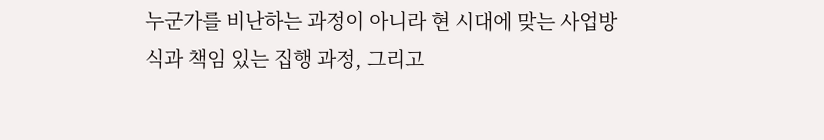누군가를 비난하는 과정이 아니라 현 시대에 맞는 사업방식과 책임 있는 집행 과정, 그리고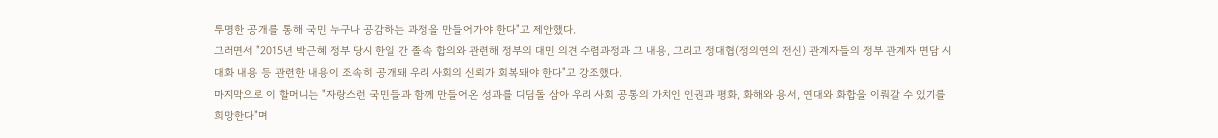투명한 공개를 통해 국민 누구나 공감하는 과정을 만들어가야 한다"고 제안했다.
그러면서 "2015년 박근혜 정부 당시 한일 간 졸속 합의와 관련해 정부의 대민 의견 수렴과정과 그 내용, 그리고 정대협(정의연의 전신) 관계자들의 정부 관계자 면담 시 대화 내용 등 관련한 내용이 조속히 공개돼 우리 사회의 신뢰가 회복돼야 한다"고 강조했다.
마지막으로 이 할머니는 "자랑스런 국민들과 함께 만들어온 성과를 디딤돌 삼아 우리 사회 공통의 가치인 인권과 평화, 화해와 용서, 연대와 화합을 이뤄갈 수 있기를 희망한다"며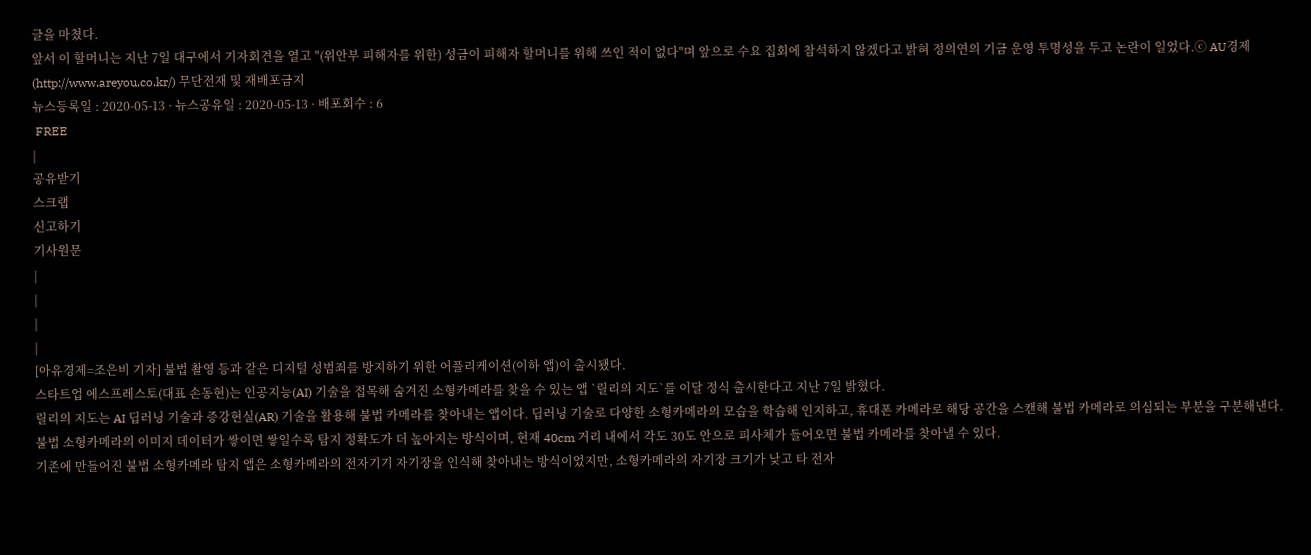글을 마쳤다.
앞서 이 할머니는 지난 7일 대구에서 기자회견을 열고 "(위안부 피해자를 위한) 성금이 피해자 할머니를 위해 쓰인 적이 없다"며 앞으로 수요 집회에 참석하지 않겠다고 밝혀 정의연의 기금 운영 투명성을 두고 논란이 일었다.ⓒ AU경제(http://www.areyou.co.kr/) 무단전재 및 재배포금지
뉴스등록일 : 2020-05-13 · 뉴스공유일 : 2020-05-13 · 배포회수 : 6
 FREE
|
공유받기
스크랩
신고하기
기사원문
|
|
|
|
[아유경제=조은비 기자] 불법 촬영 등과 같은 디지털 성범죄를 방지하기 위한 어플리케이션(이하 앱)이 출시됐다.
스타트업 에스프레스토(대표 손동현)는 인공지능(AI) 기술을 접목해 숨겨진 소형카메라를 찾을 수 있는 앱 `릴리의 지도`를 이달 정식 출시한다고 지난 7일 밝혔다.
릴리의 지도는 AI 딥러닝 기술과 증강현실(AR) 기술을 활용해 불법 카메라를 찾아내는 앱이다. 딥러닝 기술로 다양한 소형카메라의 모습을 학습해 인지하고, 휴대폰 카메라로 해당 공간을 스캔해 불법 카메라로 의심되는 부분을 구분해낸다.
불법 소형카메라의 이미지 데이터가 쌓이면 쌓일수록 탐지 정확도가 더 높아지는 방식이며, 현재 40cm 거리 내에서 각도 30도 안으로 피사체가 들어오면 불법 카메라를 찾아낼 수 있다.
기존에 만들어진 불법 소형카메라 탐지 앱은 소형카메라의 전자기기 자기장을 인식해 찾아내는 방식이었지만, 소형카메라의 자기장 크기가 낮고 타 전자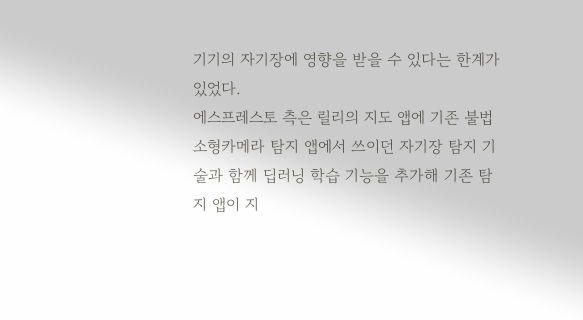기기의 자기장에 영향을 받을 수 있다는 한계가 있었다.
에스프레스토 측은 릴리의 지도 앱에 기존 불법 소형카메라 탐지 앱에서 쓰이던 자기장 탐지 기술과 함께 딥러닝 학습 기능을 추가해 기존 탐지 앱이 지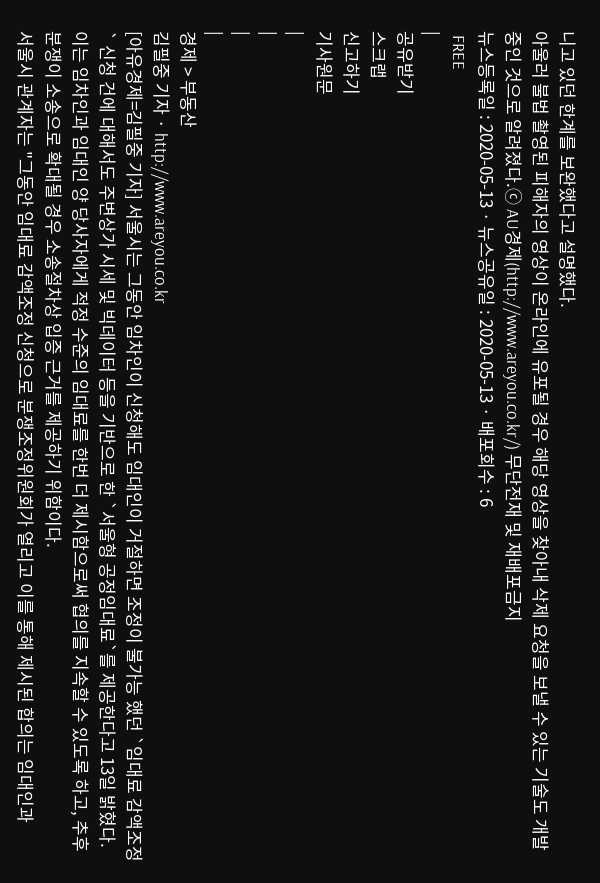니고 있던 한계를 보완했다고 설명했다.
아울러 불법 촬영된 피해자의 영상이 온라인에 유포될 경우 해당 영상을 찾아내 삭제 요청을 보낼 수 있는 기술도 개발 중인 것으로 알려졌다.ⓒ AU경제(http://www.areyou.co.kr/) 무단전재 및 재배포금지
뉴스등록일 : 2020-05-13 · 뉴스공유일 : 2020-05-13 · 배포회수 : 6
 FREE
|
공유받기
스크랩
신고하기
기사원문
|
|
|
|
경제 > 부동산
김필중 기자 · http://www.areyou.co.kr
[아유경제=김필중 기자] 서울시는 그동안 임차인이 신청해도 임대인이 거절하면 조정이 불가능 했던 `임대료 감액조정` 신청 건에 대해서도 주변상가 시세 및 빅데이터 등을 기반으로 한 `서울형 공정임대료`를 제공한다고 13일 밝혔다.
이는 임차인과 임대인 양 당사자에게 적정 수준의 임대료를 한번 더 제시함으로써 협의를 지속할 수 있도록 하고, 추후 분쟁이 소송으로 확대될 경우 소송절차상 입증 근거를 제공하기 위함이다.
서울시 관계자는 "그동안 임대료 감액조정 신청으로 분쟁조정위원회가 열리고 이를 통해 제시된 합의는 임대인과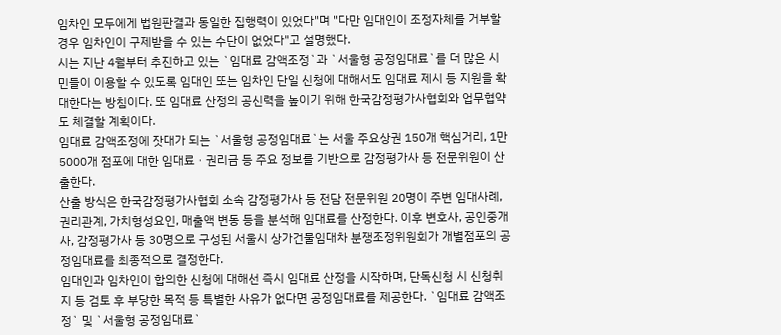임차인 모두에게 법원판결과 동일한 집행력이 있었다"며 "다만 임대인이 조정자체를 거부할 경우 임차인이 구제받을 수 있는 수단이 없었다"고 설명했다.
시는 지난 4월부터 추진하고 있는 `임대료 감액조정`과 `서울형 공정임대료`를 더 많은 시민들이 이용할 수 있도록 임대인 또는 임차인 단일 신청에 대해서도 임대료 제시 등 지원을 확대한다는 방침이다. 또 임대료 산정의 공신력을 높이기 위해 한국감정평가사협회와 업무협약도 체결할 계획이다.
임대료 감액조정에 잣대가 되는 `서울형 공정임대료`는 서울 주요상권 150개 핵심거리, 1만5000개 점포에 대한 임대료ㆍ권리금 등 주요 정보를 기반으로 감정평가사 등 전문위원이 산출한다.
산출 방식은 한국감정평가사협회 소속 감정평가사 등 전담 전문위원 20명이 주변 임대사례, 권리관계, 가치형성요인, 매출액 변동 등을 분석해 임대료를 산정한다. 이후 변호사, 공인중개사, 감정평가사 등 30명으로 구성된 서울시 상가건물임대차 분쟁조정위원회가 개별점포의 공정임대료를 최종적으로 결정한다.
임대인과 임차인이 합의한 신청에 대해선 즉시 임대료 산정을 시작하며, 단독신청 시 신청취지 등 검토 후 부당한 목적 등 특별한 사유가 없다면 공정임대료를 제공한다. `임대료 감액조정` 및 `서울형 공정임대료`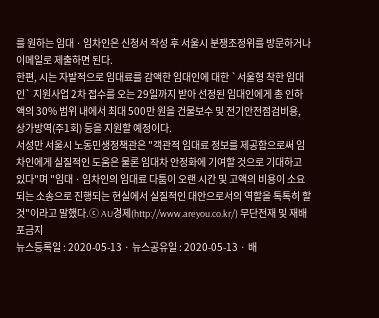를 원하는 임대ㆍ임차인은 신청서 작성 후 서울시 분쟁조정위를 방문하거나 이메일로 제출하면 된다.
한편, 시는 자발적으로 임대료를 감액한 임대인에 대한 `서울형 착한 임대인` 지원사업 2차 접수를 오는 29일까지 받아 선정된 임대인에게 총 인하액의 30% 범위 내에서 최대 500만 원을 건물보수 및 전기안전점검비용, 상가방역(주1회) 등을 지원할 예정이다.
서성만 서울시 노동민생정책관은 "객관적 임대료 정보를 제공함으로써 임차인에게 실질적인 도움은 물론 임대차 안정화에 기여할 것으로 기대하고 있다"며 "임대ㆍ임차인의 임대료 다툼이 오랜 시간 및 고액의 비용이 소요되는 소송으로 진행되는 현실에서 실질적인 대안으로서의 역할을 톡톡히 할 것"이라고 말했다.ⓒ AU경제(http://www.areyou.co.kr/) 무단전재 및 재배포금지
뉴스등록일 : 2020-05-13 · 뉴스공유일 : 2020-05-13 · 배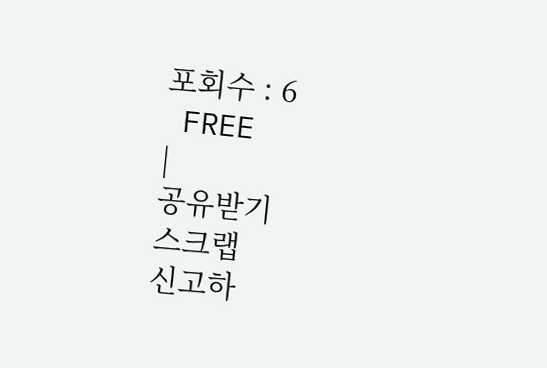포회수 : 6
 FREE
|
공유받기
스크랩
신고하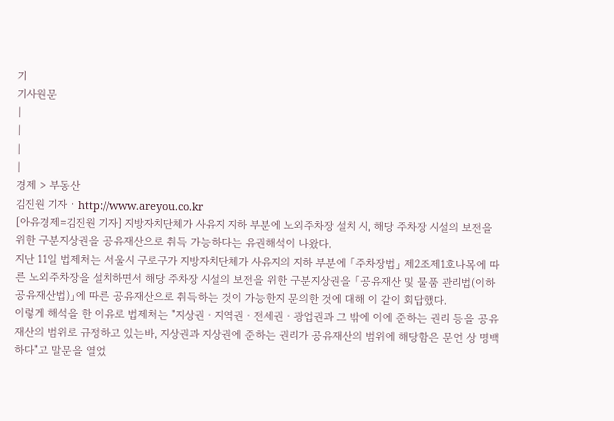기
기사원문
|
|
|
|
경제 > 부동산
김진원 기자 · http://www.areyou.co.kr
[아유경제=김진원 기자] 지방자치단체가 사유지 지하 부분에 노외주차장 설치 시, 해당 주차장 시설의 보전을 위한 구분지상권을 공유재산으로 취득 가능하다는 유권해석이 나왔다.
지난 11일 법제처는 서울시 구로구가 지방자치단체가 사유지의 지하 부분에 「주차장법」 제2조제1호나목에 따른 노외주차장을 설치하면서 해당 주차장 시설의 보전을 위한 구분지상권을 「공유재산 및 물품 관리법(이하 공유재산법)」에 따른 공유재산으로 취득하는 것이 가능한지 문의한 것에 대해 이 같이 회답했다.
이렇게 해석을 한 이유로 법제처는 "지상권ㆍ지역권ㆍ전세권ㆍ광업권과 그 밖에 이에 준하는 권리 등을 공유재산의 범위로 규정하고 있는바, 지상권과 지상권에 준하는 권리가 공유재산의 범위에 해당함은 문언 상 명백하다"고 말문을 열었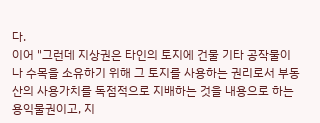다.
이어 "그런데 지상권은 타인의 토지에 건물 기타 공작물이나 수목을 소유하기 위해 그 토지를 사용하는 권리로서 부동산의 사용가치를 독점적으로 지배하는 것을 내용으로 하는 용익물권이고, 지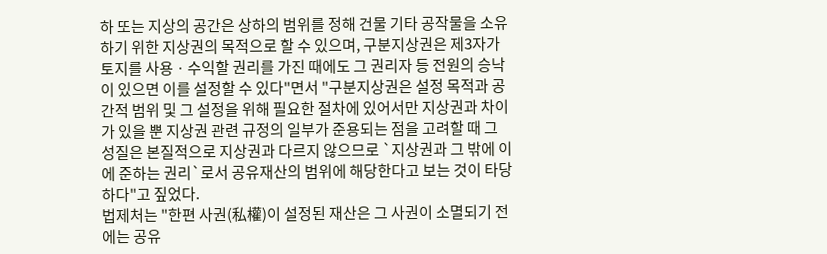하 또는 지상의 공간은 상하의 범위를 정해 건물 기타 공작물을 소유하기 위한 지상권의 목적으로 할 수 있으며, 구분지상권은 제3자가 토지를 사용ㆍ수익할 권리를 가진 때에도 그 권리자 등 전원의 승낙이 있으면 이를 설정할 수 있다"면서 "구분지상권은 설정 목적과 공간적 범위 및 그 설정을 위해 필요한 절차에 있어서만 지상권과 차이가 있을 뿐 지상권 관련 규정의 일부가 준용되는 점을 고려할 때 그 성질은 본질적으로 지상권과 다르지 않으므로 `지상권과 그 밖에 이에 준하는 권리`로서 공유재산의 범위에 해당한다고 보는 것이 타당하다"고 짚었다.
법제처는 "한편 사권(私權)이 설정된 재산은 그 사권이 소멸되기 전에는 공유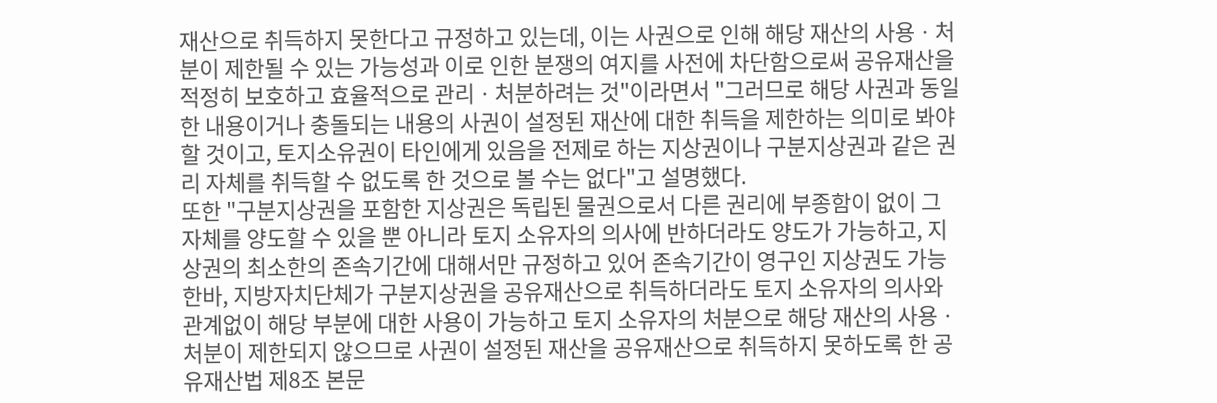재산으로 취득하지 못한다고 규정하고 있는데, 이는 사권으로 인해 해당 재산의 사용ㆍ처분이 제한될 수 있는 가능성과 이로 인한 분쟁의 여지를 사전에 차단함으로써 공유재산을 적정히 보호하고 효율적으로 관리ㆍ처분하려는 것"이라면서 "그러므로 해당 사권과 동일한 내용이거나 충돌되는 내용의 사권이 설정된 재산에 대한 취득을 제한하는 의미로 봐야 할 것이고, 토지소유권이 타인에게 있음을 전제로 하는 지상권이나 구분지상권과 같은 권리 자체를 취득할 수 없도록 한 것으로 볼 수는 없다"고 설명했다.
또한 "구분지상권을 포함한 지상권은 독립된 물권으로서 다른 권리에 부종함이 없이 그 자체를 양도할 수 있을 뿐 아니라 토지 소유자의 의사에 반하더라도 양도가 가능하고, 지상권의 최소한의 존속기간에 대해서만 규정하고 있어 존속기간이 영구인 지상권도 가능한바, 지방자치단체가 구분지상권을 공유재산으로 취득하더라도 토지 소유자의 의사와 관계없이 해당 부분에 대한 사용이 가능하고 토지 소유자의 처분으로 해당 재산의 사용ㆍ처분이 제한되지 않으므로 사권이 설정된 재산을 공유재산으로 취득하지 못하도록 한 공유재산법 제8조 본문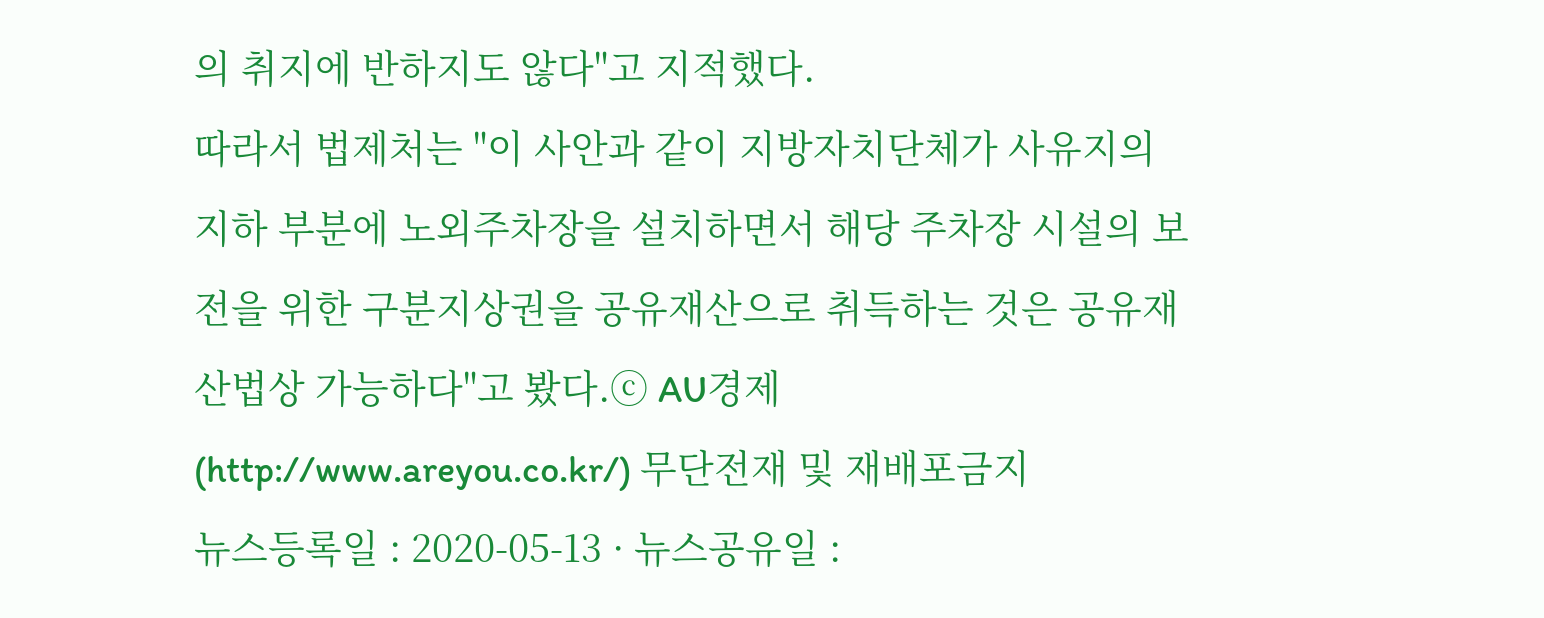의 취지에 반하지도 않다"고 지적했다.
따라서 법제처는 "이 사안과 같이 지방자치단체가 사유지의 지하 부분에 노외주차장을 설치하면서 해당 주차장 시설의 보전을 위한 구분지상권을 공유재산으로 취득하는 것은 공유재산법상 가능하다"고 봤다.ⓒ AU경제(http://www.areyou.co.kr/) 무단전재 및 재배포금지
뉴스등록일 : 2020-05-13 · 뉴스공유일 :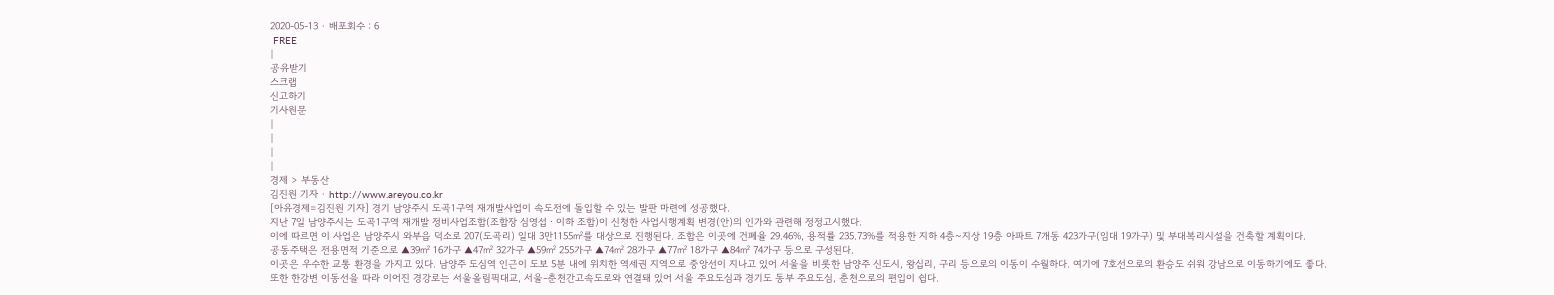2020-05-13 · 배포회수 : 6
 FREE
|
공유받기
스크랩
신고하기
기사원문
|
|
|
|
경제 > 부동산
김진원 기자 · http://www.areyou.co.kr
[아유경제=김진원 기자] 경기 남양주시 도곡1구역 재개발사업이 속도전에 돌입할 수 있는 발판 마련에 성공했다.
지난 7일 남양주시는 도곡1구역 재개발 정비사업조합(조합장 심영섭ㆍ이하 조합)이 신청한 사업시행계획 변경(안)의 인가와 관련해 정정고시했다.
이에 따르면 이 사업은 남양주시 와부읍 덕소로 207(도곡리) 일대 3만1155㎡를 대상으로 진행된다. 조합은 이곳에 건폐율 29.46%, 용적률 235.73%를 적용한 지하 4층~지상 19층 아파트 7개동 423가구(임대 19가구) 및 부대복리시설을 건축할 계획이다.
공동주택은 전용면적 기준으로 ▲39㎡ 16가구 ▲47㎡ 32가구 ▲59㎡ 255가구 ▲74㎡ 28가구 ▲77㎡ 18가구 ▲84㎡ 74가구 등으로 구성된다.
이곳은 우수한 교통 환경을 가지고 있다. 남양주 도심역 인근이 도보 5분 내에 위치한 역세권 지역으로 중앙선이 지나고 있어 서울을 비롯한 남양주 신도시, 왕십리, 구리 등으로의 이동이 수월하다. 여기에 7호선으로의 환승도 쉬워 강남으로 이동하기에도 좋다.
또한 한강변 이동선을 따라 이어진 경강로는 서울올림픽대교, 서울-춘천간고속도로와 연결돼 있어 서울 주요도심과 경기도 동부 주요도심, 춘천으로의 편입이 쉽다.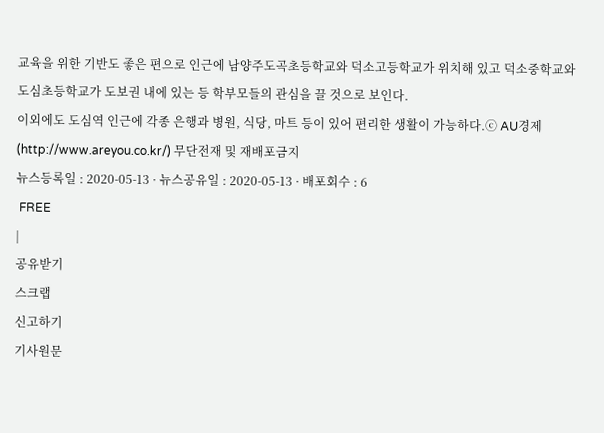교육을 위한 기반도 좋은 편으로 인근에 남양주도곡초등학교와 덕소고등학교가 위치해 있고 덕소중학교와 도심초등학교가 도보권 내에 있는 등 학부모들의 관심을 끌 것으로 보인다.
이외에도 도심역 인근에 각종 은행과 병원, 식당, 마트 등이 있어 편리한 생활이 가능하다.ⓒ AU경제(http://www.areyou.co.kr/) 무단전재 및 재배포금지
뉴스등록일 : 2020-05-13 · 뉴스공유일 : 2020-05-13 · 배포회수 : 6
 FREE
|
공유받기
스크랩
신고하기
기사원문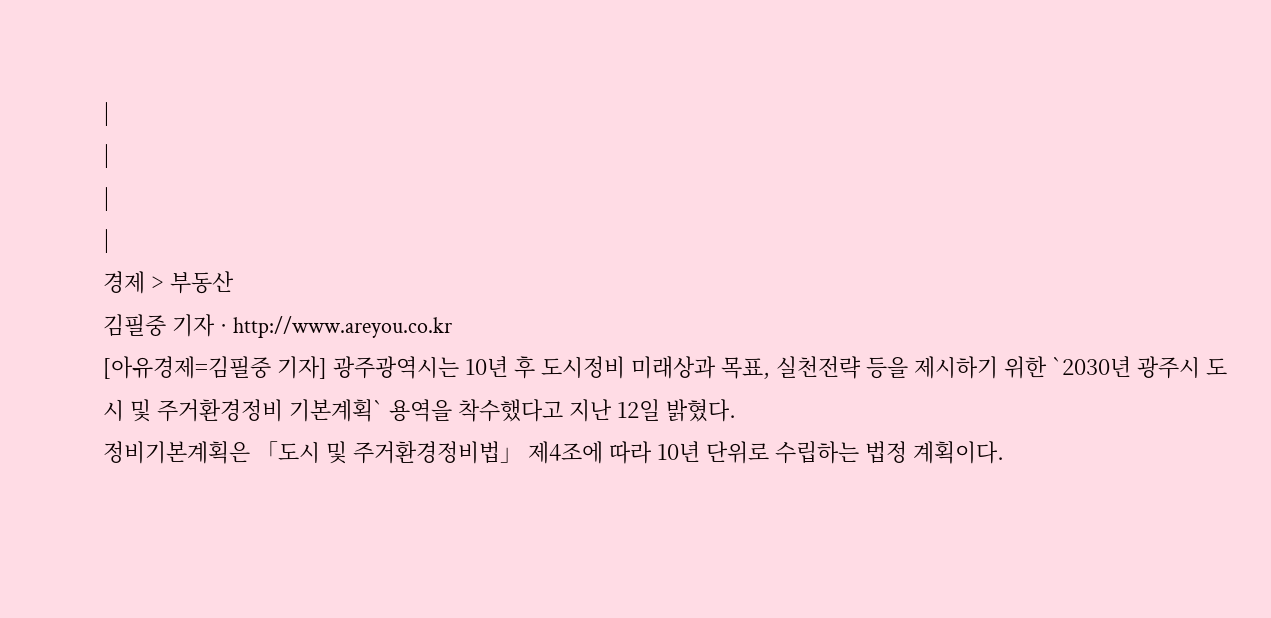|
|
|
|
경제 > 부동산
김필중 기자 · http://www.areyou.co.kr
[아유경제=김필중 기자] 광주광역시는 10년 후 도시정비 미래상과 목표, 실천전략 등을 제시하기 위한 `2030년 광주시 도시 및 주거환경정비 기본계획` 용역을 착수했다고 지난 12일 밝혔다.
정비기본계획은 「도시 및 주거환경정비법」 제4조에 따라 10년 단위로 수립하는 법정 계획이다.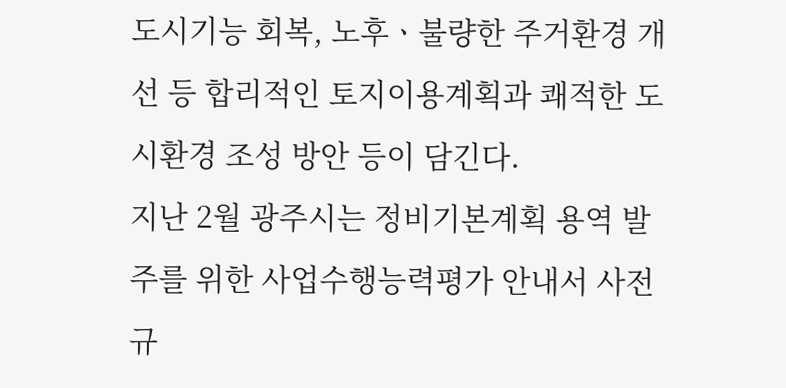도시기능 회복, 노후ㆍ불량한 주거환경 개선 등 합리적인 토지이용계획과 쾌적한 도시환경 조성 방안 등이 담긴다.
지난 2월 광주시는 정비기본계획 용역 발주를 위한 사업수행능력평가 안내서 사전규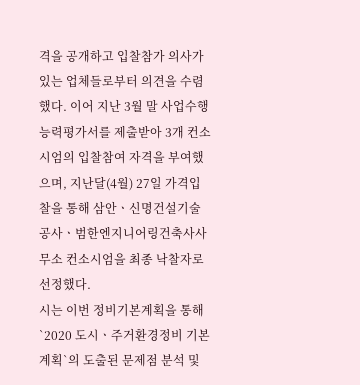격을 공개하고 입찰참가 의사가 있는 업체들로부터 의견을 수렴했다. 이어 지난 3월 말 사업수행능력평가서를 제출받아 3개 컨소시엄의 입찰참여 자격을 부여했으며, 지난달(4월) 27일 가격입찰을 통해 삼안ㆍ신명건설기술공사ㆍ범한엔지니어링건축사사무소 컨소시엄을 최종 낙찰자로 선정했다.
시는 이번 정비기본계획을 통해 `2020 도시ㆍ주거환경정비 기본계획`의 도출된 문제점 분석 및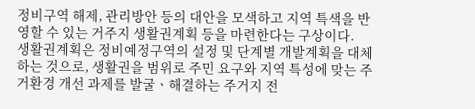정비구역 해제, 관리방안 등의 대안을 모색하고 지역 특색을 반영할 수 있는 거주지 생활권계획 등을 마련한다는 구상이다.
생활권계획은 정비예정구역의 설정 및 단계별 개발계획을 대체하는 것으로, 생활권을 범위로 주민 요구와 지역 특성에 맞는 주거환경 개선 과제를 발굴ㆍ해결하는 주거지 전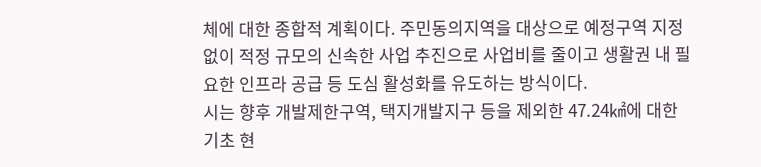체에 대한 종합적 계획이다. 주민동의지역을 대상으로 예정구역 지정 없이 적정 규모의 신속한 사업 추진으로 사업비를 줄이고 생활권 내 필요한 인프라 공급 등 도심 활성화를 유도하는 방식이다.
시는 향후 개발제한구역, 택지개발지구 등을 제외한 47.24㎢에 대한 기초 현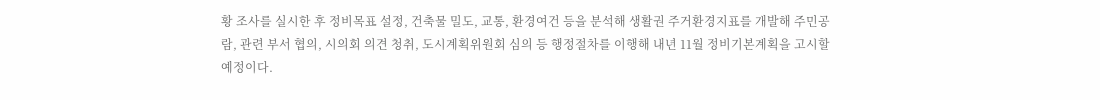황 조사를 실시한 후 정비목표 설정, 건축물 밀도, 교통, 환경여건 등을 분석해 생활권 주거환경지표를 개발해 주민공람, 관련 부서 협의, 시의회 의견 청취, 도시계획위원회 심의 등 행정절차를 이행해 내년 11월 정비기본계획을 고시할 예정이다.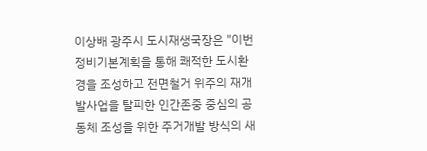이상배 광주시 도시재생국장은 "이번 정비기본계획을 통해 쾌적한 도시환경을 조성하고 전면철거 위주의 재개발사업을 탈피한 인간존중 중심의 공동체 조성을 위한 주거개발 방식의 새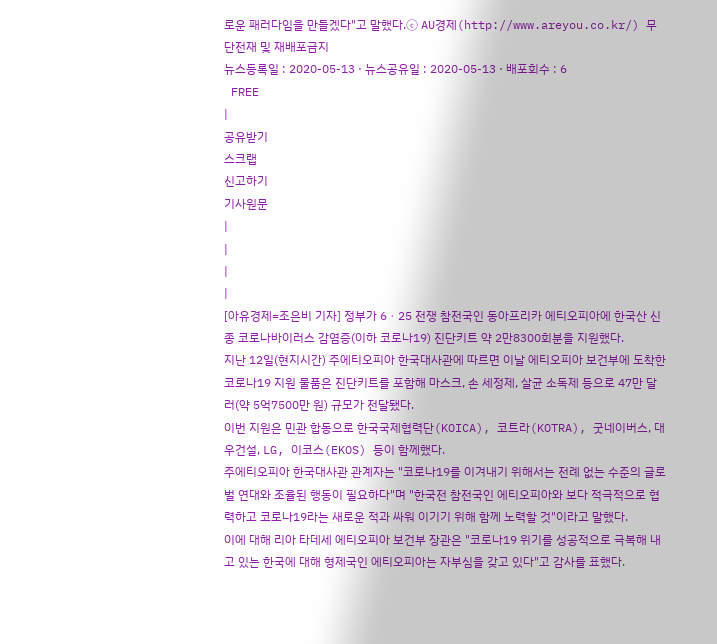로운 패러다임을 만들겠다"고 말했다.ⓒ AU경제(http://www.areyou.co.kr/) 무단전재 및 재배포금지
뉴스등록일 : 2020-05-13 · 뉴스공유일 : 2020-05-13 · 배포회수 : 6
 FREE
|
공유받기
스크랩
신고하기
기사원문
|
|
|
|
[아유경제=조은비 기자] 정부가 6ㆍ25 전쟁 참전국인 동아프리카 에티오피아에 한국산 신종 코로나바이러스 감염증(이하 코로나19) 진단키트 약 2만8300회분을 지원했다.
지난 12일(현지시간) 주에티오피아 한국대사관에 따르면 이날 에티오피아 보건부에 도착한 코로나19 지원 물품은 진단키트를 포함해 마스크, 손 세정제, 살균 소독제 등으로 47만 달러(약 5억7500만 원) 규모가 전달됐다.
이번 지원은 민관 합동으로 한국국제협력단(KOICA), 코트라(KOTRA), 굿네이버스, 대우건설, LG, 이코스(EKOS) 등이 함께했다.
주에티오피아 한국대사관 관계자는 "코로나19를 이겨내기 위해서는 전례 없는 수준의 글로벌 연대와 조율된 행동이 필요하다"며 "한국전 참전국인 에티오피아와 보다 적극적으로 협력하고 코로나19라는 새로운 적과 싸워 이기기 위해 함께 노력할 것"이라고 말했다.
이에 대해 리아 타데세 에티오피아 보건부 장관은 "코로나19 위기를 성공적으로 극복해 내고 있는 한국에 대해 형제국인 에티오피아는 자부심을 갖고 있다"고 감사를 표했다.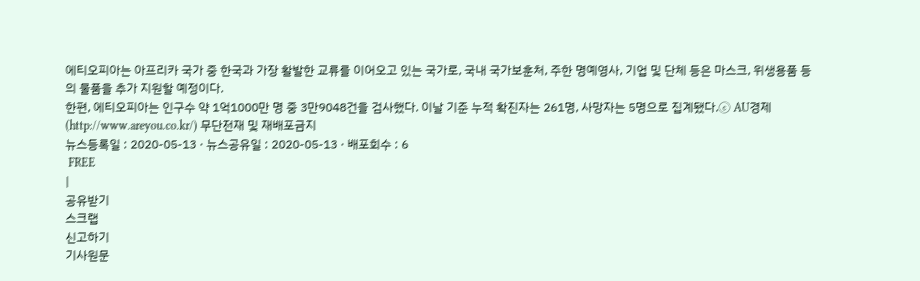에티오피아는 아프리카 국가 중 한국과 가장 활발한 교류를 이어오고 있는 국가로, 국내 국가보훈처, 주한 명예영사, 기업 및 단체 등은 마스크, 위생용품 등의 물품을 추가 지원할 예정이다.
한편, 에티오피아는 인구수 약 1억1000만 명 중 3만9048건을 검사했다. 이날 기준 누적 확진자는 261명, 사망자는 5명으로 집계됐다.ⓒ AU경제(http://www.areyou.co.kr/) 무단전재 및 재배포금지
뉴스등록일 : 2020-05-13 · 뉴스공유일 : 2020-05-13 · 배포회수 : 6
 FREE
|
공유받기
스크랩
신고하기
기사원문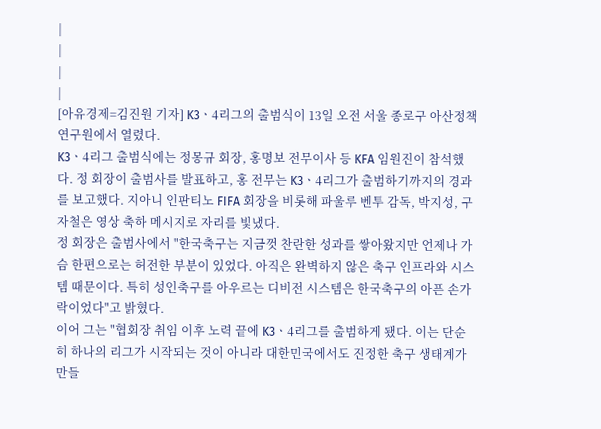|
|
|
|
[아유경제=김진원 기자] K3ㆍ4리그의 출범식이 13일 오전 서울 종로구 아산정책연구원에서 열렸다.
K3ㆍ4리그 출범식에는 정몽규 회장, 홍명보 전무이사 등 KFA 임원진이 참석했다. 정 회장이 출범사를 발표하고, 홍 전무는 K3ㆍ4리그가 출범하기까지의 경과를 보고했다. 지아니 인판티노 FIFA 회장을 비롯해 파울루 벤투 감독, 박지성, 구자철은 영상 축하 메시지로 자리를 빛냈다.
정 회장은 출범사에서 "한국축구는 지금껏 찬란한 성과를 쌓아왔지만 언제나 가슴 한편으로는 허전한 부분이 있었다. 아직은 완벽하지 않은 축구 인프라와 시스템 때문이다. 특히 성인축구를 아우르는 디비전 시스템은 한국축구의 아픈 손가락이었다"고 밝혔다.
이어 그는 "협회장 취임 이후 노력 끝에 K3ㆍ4리그를 출범하게 됐다. 이는 단순히 하나의 리그가 시작되는 것이 아니라 대한민국에서도 진정한 축구 생태계가 만들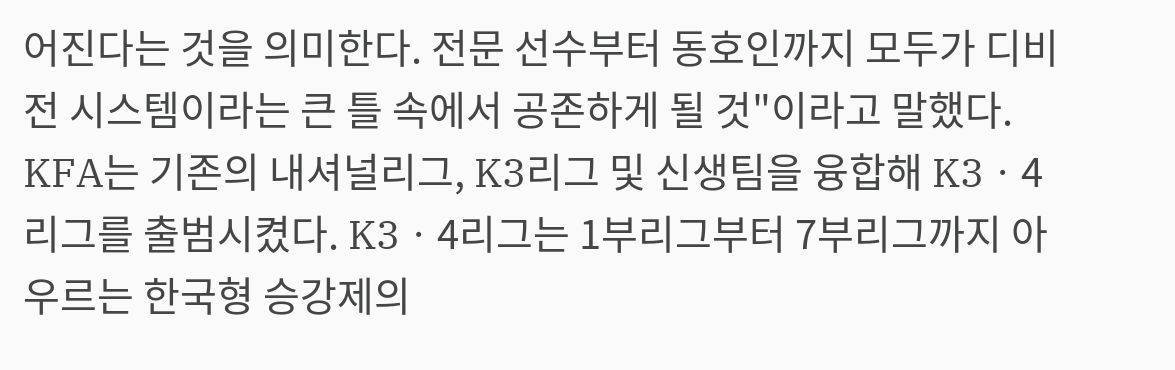어진다는 것을 의미한다. 전문 선수부터 동호인까지 모두가 디비전 시스템이라는 큰 틀 속에서 공존하게 될 것"이라고 말했다.
KFA는 기존의 내셔널리그, K3리그 및 신생팀을 융합해 K3ㆍ4리그를 출범시켰다. K3ㆍ4리그는 1부리그부터 7부리그까지 아우르는 한국형 승강제의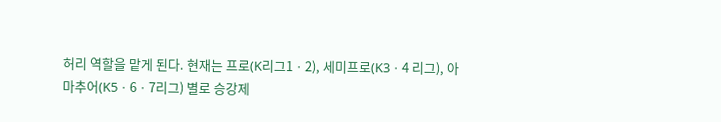허리 역할을 맡게 된다. 현재는 프로(K리그1ㆍ2), 세미프로(K3ㆍ4 리그), 아마추어(K5ㆍ6ㆍ7리그) 별로 승강제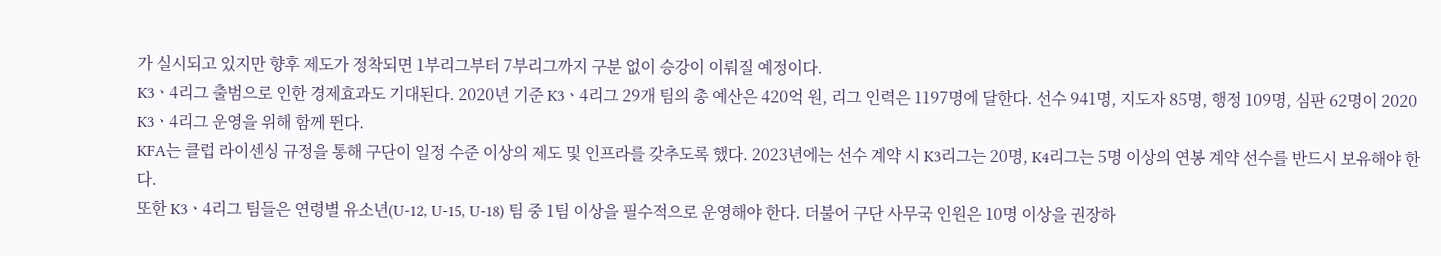가 실시되고 있지만 향후 제도가 정착되면 1부리그부터 7부리그까지 구분 없이 승강이 이뤄질 예정이다.
K3ㆍ4리그 출범으로 인한 경제효과도 기대된다. 2020년 기준 K3ㆍ4리그 29개 팀의 총 예산은 420억 원, 리그 인력은 1197명에 달한다. 선수 941명, 지도자 85명, 행정 109명, 심판 62명이 2020 K3ㆍ4리그 운영을 위해 함께 뛴다.
KFA는 클럽 라이센싱 규정을 통해 구단이 일정 수준 이상의 제도 및 인프라를 갖추도록 했다. 2023년에는 선수 계약 시 K3리그는 20명, K4리그는 5명 이상의 연봉 계약 선수를 반드시 보유해야 한다.
또한 K3ㆍ4리그 팀들은 연령별 유소년(U-12, U-15, U-18) 팀 중 1팀 이상을 필수적으로 운영해야 한다. 더불어 구단 사무국 인원은 10명 이상을 권장하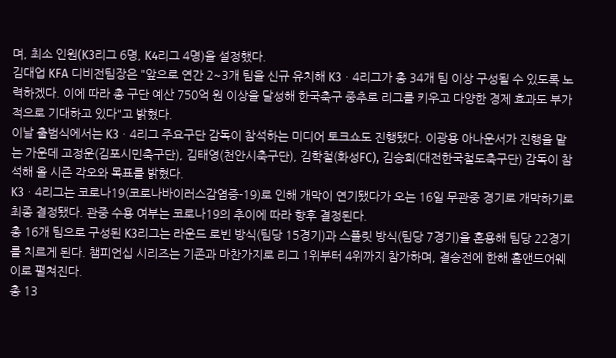며, 최소 인원(K3리그 6명, K4리그 4명)을 설정했다.
김대업 KFA 디비전팀장은 "앞으로 연간 2~3개 팀을 신규 유치해 K3ㆍ4리그가 총 34개 팀 이상 구성될 수 있도록 노력하겠다. 이에 따라 총 구단 예산 750억 원 이상을 달성해 한국축구 중추로 리그를 키우고 다양한 경제 효과도 부가적으로 기대하고 있다"고 밝혔다.
이날 출범식에서는 K3ㆍ4리그 주요구단 감독이 참석하는 미디어 토크쇼도 진행됐다. 이광용 아나운서가 진행을 맡는 가운데 고정운(김포시민축구단), 김태영(천안시축구단), 김학철(화성FC), 김승희(대전한국철도축구단) 감독이 참석해 올 시즌 각오와 목표를 밝혔다.
K3ㆍ4리그는 코로나19(코로나바이러스감염증-19)로 인해 개막이 연기됐다가 오는 16일 무관중 경기로 개막하기로 최종 결정됐다. 관중 수용 여부는 코로나19의 추이에 따라 향후 결정된다.
총 16개 팀으로 구성된 K3리그는 라운드 로빈 방식(팀당 15경기)과 스플릿 방식(팀당 7경기)을 혼용해 팀당 22경기를 치르게 된다. 챔피언십 시리즈는 기존과 마찬가지로 리그 1위부터 4위까지 참가하며, 결승전에 한해 홈앤드어웨이로 펼쳐진다.
총 13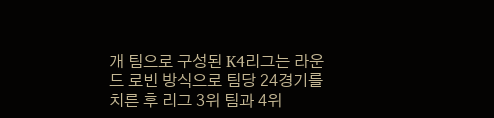개 팀으로 구성된 K4리그는 라운드 로빈 방식으로 팀당 24경기를 치른 후 리그 3위 팀과 4위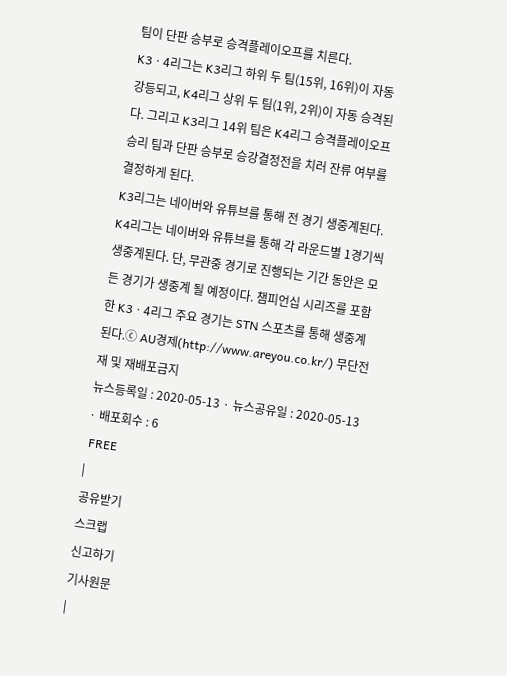팀이 단판 승부로 승격플레이오프를 치른다.
K3ㆍ4리그는 K3리그 하위 두 팀(15위, 16위)이 자동 강등되고, K4리그 상위 두 팀(1위, 2위)이 자동 승격된다. 그리고 K3리그 14위 팀은 K4리그 승격플레이오프 승리 팀과 단판 승부로 승강결정전을 치러 잔류 여부를 결정하게 된다.
K3리그는 네이버와 유튜브를 통해 전 경기 생중계된다. K4리그는 네이버와 유튜브를 통해 각 라운드별 1경기씩 생중계된다. 단, 무관중 경기로 진행되는 기간 동안은 모든 경기가 생중계 될 예정이다. 챔피언십 시리즈를 포함한 K3ㆍ4리그 주요 경기는 STN 스포츠를 통해 생중계된다.ⓒ AU경제(http://www.areyou.co.kr/) 무단전재 및 재배포금지
뉴스등록일 : 2020-05-13 · 뉴스공유일 : 2020-05-13 · 배포회수 : 6
 FREE
|
공유받기
스크랩
신고하기
기사원문
|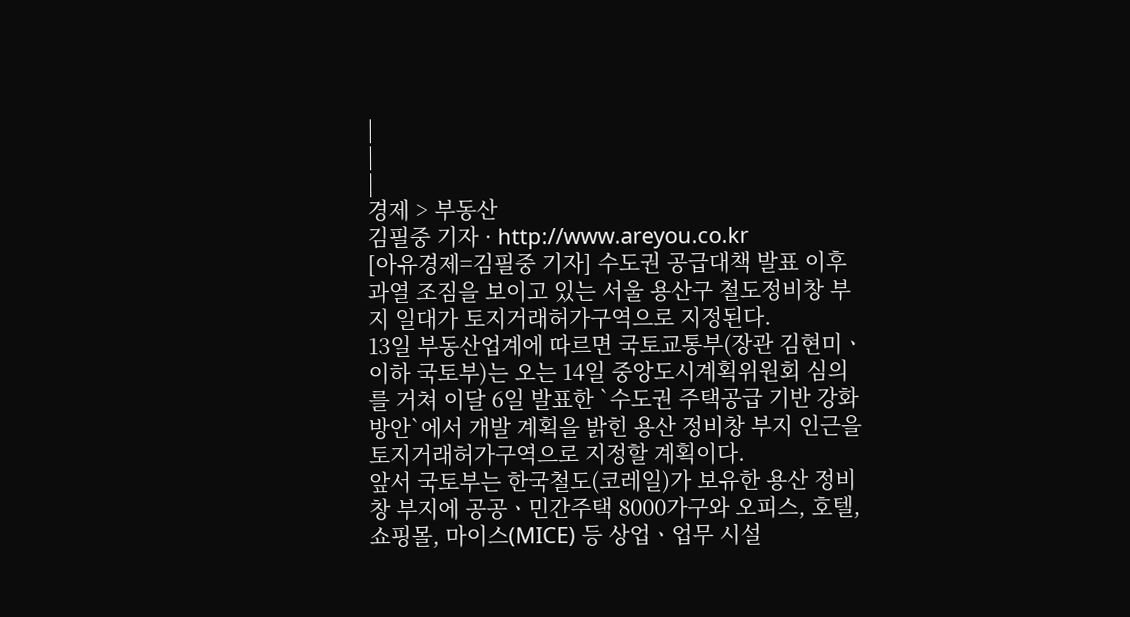|
|
|
경제 > 부동산
김필중 기자 · http://www.areyou.co.kr
[아유경제=김필중 기자] 수도권 공급대책 발표 이후 과열 조짐을 보이고 있는 서울 용산구 철도정비창 부지 일대가 토지거래허가구역으로 지정된다.
13일 부동산업계에 따르면 국토교통부(장관 김현미ㆍ이하 국토부)는 오는 14일 중앙도시계획위원회 심의를 거쳐 이달 6일 발표한 `수도권 주택공급 기반 강화 방안`에서 개발 계획을 밝힌 용산 정비창 부지 인근을 토지거래허가구역으로 지정할 계획이다.
앞서 국토부는 한국철도(코레일)가 보유한 용산 정비창 부지에 공공ㆍ민간주택 8000가구와 오피스, 호텔, 쇼핑몰, 마이스(MICE) 등 상업ㆍ업무 시설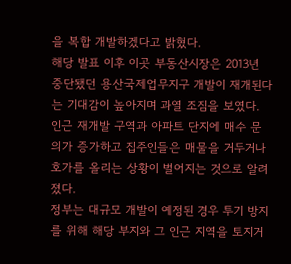을 복합 개발하겠다고 밝혔다.
해당 발표 이후 이곳 부동산시장은 2013년 중단됐던 용산국제업무지구 개발이 재개된다는 기대감이 높아지며 과열 조짐을 보였다. 인근 재개발 구역과 아파트 단지에 매수 문의가 증가하고 집주인들은 매물을 거두거나 호가를 올리는 상황이 벌어지는 것으로 알려졌다.
정부는 대규모 개발이 예정된 경우 투기 방지를 위해 해당 부지와 그 인근 지역을 토지거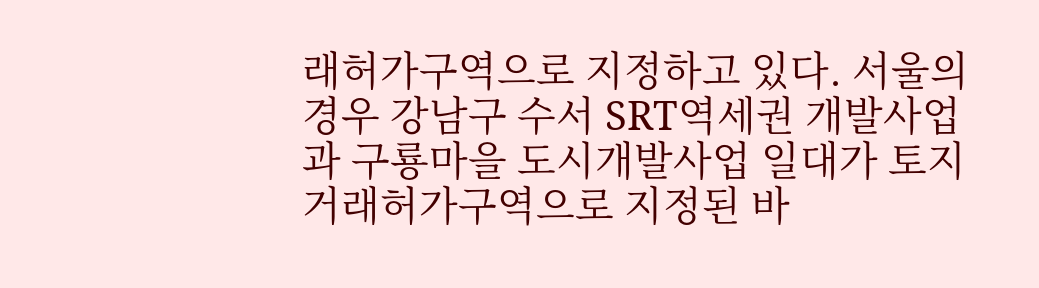래허가구역으로 지정하고 있다. 서울의 경우 강남구 수서 SRT역세권 개발사업과 구룡마을 도시개발사업 일대가 토지거래허가구역으로 지정된 바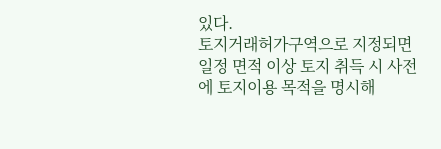있다.
토지거래허가구역으로 지정되면 일정 면적 이상 토지 취득 시 사전에 토지이용 목적을 명시해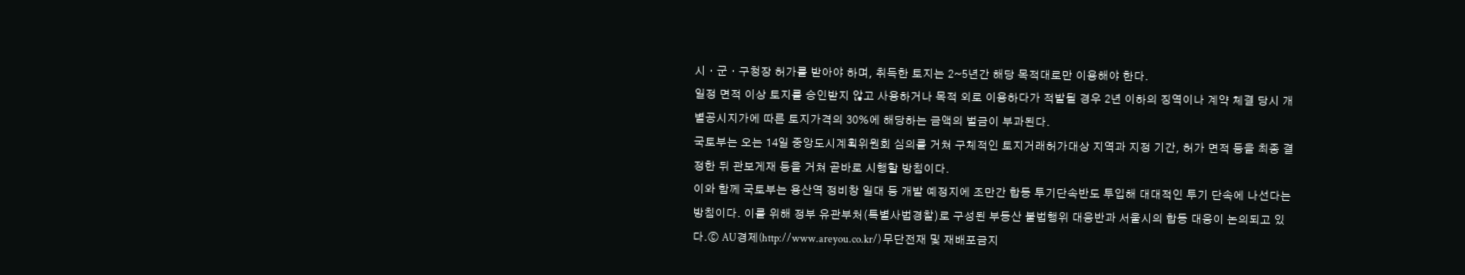시ㆍ군ㆍ구청장 허가를 받아야 하며, 취득한 토지는 2~5년간 해당 목적대로만 이용해야 한다.
일정 면적 이상 토지를 승인받지 않고 사용하거나 목적 외로 이용하다가 적발될 경우 2년 이하의 징역이나 계약 체결 당시 개별공시지가에 따른 토지가격의 30%에 해당하는 금액의 벌금이 부과된다.
국토부는 오는 14일 중앙도시계획위원회 심의를 거쳐 구체적인 토지거래허가대상 지역과 지정 기간, 허가 면적 등을 최종 결정한 뒤 관보게재 등을 거쳐 곧바로 시행할 방침이다.
이와 함께 국토부는 용산역 정비창 일대 등 개발 예정지에 조만간 합동 투기단속반도 투입해 대대적인 투기 단속에 나선다는 방침이다. 이를 위해 정부 유관부처(특별사법경찰)로 구성된 부동산 불법행위 대응반과 서울시의 합동 대응이 논의되고 있다.ⓒ AU경제(http://www.areyou.co.kr/) 무단전재 및 재배포금지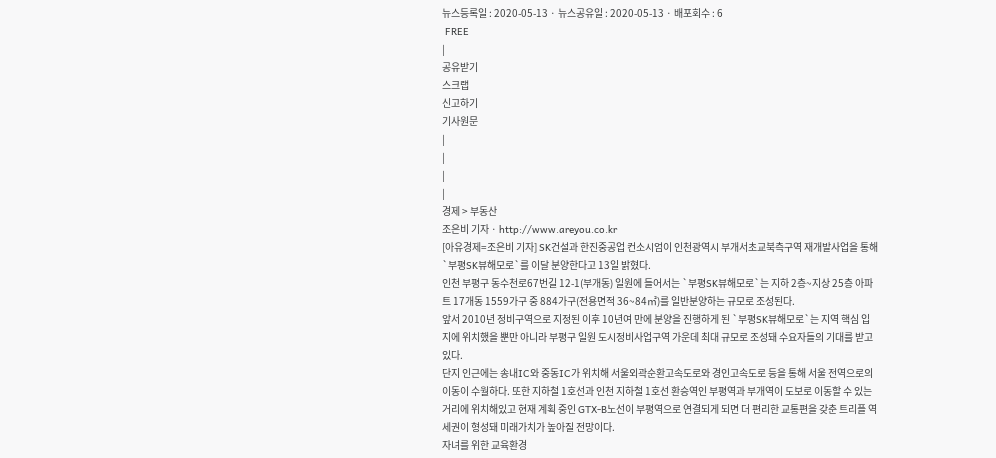뉴스등록일 : 2020-05-13 · 뉴스공유일 : 2020-05-13 · 배포회수 : 6
 FREE
|
공유받기
스크랩
신고하기
기사원문
|
|
|
|
경제 > 부동산
조은비 기자 · http://www.areyou.co.kr
[아유경제=조은비 기자] SK건설과 한진중공업 컨소시엄이 인천광역시 부개서초교북측구역 재개발사업을 통해 `부평SK뷰해모로`를 이달 분양한다고 13일 밝혔다.
인천 부평구 동수천로67번길 12-1(부개동) 일원에 들어서는 `부평SK뷰해모로`는 지하 2층~지상 25층 아파트 17개동 1559가구 중 884가구(전용면적 36~84㎡)를 일반분양하는 규모로 조성된다.
앞서 2010년 정비구역으로 지정된 이후 10년여 만에 분양을 진행하게 된 `부평SK뷰해모로`는 지역 핵심 입지에 위치했을 뿐만 아니라 부평구 일원 도시정비사업구역 가운데 최대 규모로 조성돼 수요자들의 기대를 받고 있다.
단지 인근에는 송내IC와 중동IC가 위치해 서울외곽순환고속도로와 경인고속도로 등을 통해 서울 전역으로의 이동이 수월하다. 또한 지하철 1호선과 인천 지하철 1호선 환승역인 부평역과 부개역이 도보로 이동할 수 있는 거리에 위치해있고 현재 계획 중인 GTX-B노선이 부평역으로 연결되게 되면 더 편리한 교통편을 갖춘 트리플 역세권이 형성돼 미래가치가 높아질 전망이다.
자녀를 위한 교육환경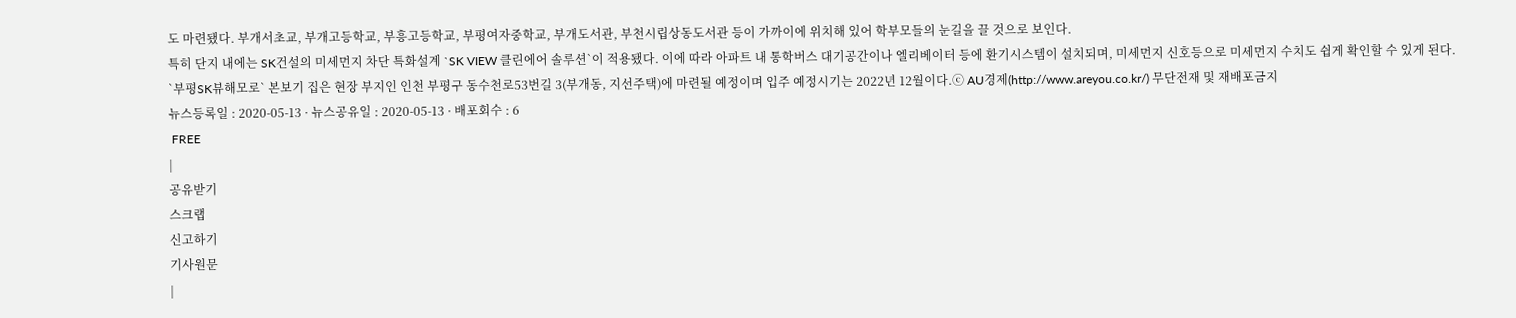도 마련됐다. 부개서초교, 부개고등학교, 부흥고등학교, 부평여자중학교, 부개도서관, 부천시립상동도서관 등이 가까이에 위치해 있어 학부모들의 눈길을 끌 것으로 보인다.
특히 단지 내에는 SK건설의 미세먼지 차단 특화설계 `SK VIEW 클린에어 솔루션`이 적용됐다. 이에 따라 아파트 내 통학버스 대기공간이나 엘리베이터 등에 환기시스템이 설치되며, 미세먼지 신호등으로 미세먼지 수치도 쉽게 확인할 수 있게 된다.
`부평SK뷰해모로` 본보기 집은 현장 부지인 인천 부평구 동수천로53번길 3(부개동, 지선주택)에 마련될 예정이며 입주 예정시기는 2022년 12월이다.ⓒ AU경제(http://www.areyou.co.kr/) 무단전재 및 재배포금지
뉴스등록일 : 2020-05-13 · 뉴스공유일 : 2020-05-13 · 배포회수 : 6
 FREE
|
공유받기
스크랩
신고하기
기사원문
|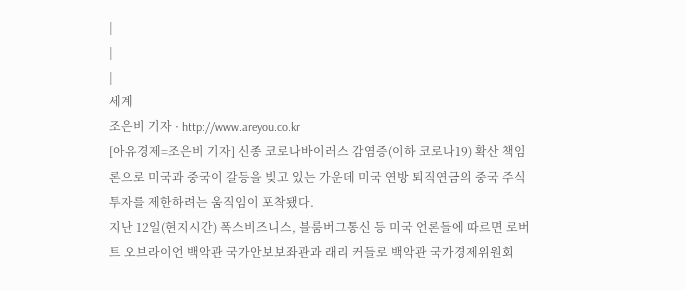|
|
|
세계
조은비 기자 · http://www.areyou.co.kr
[아유경제=조은비 기자] 신종 코로나바이러스 감염증(이하 코로나19) 확산 책임론으로 미국과 중국이 갈등을 빚고 있는 가운데 미국 연방 퇴직연금의 중국 주식투자를 제한하려는 움직임이 포착됐다.
지난 12일(현지시간) 폭스비즈니스, 블룸버그통신 등 미국 언론들에 따르면 로버트 오브라이언 백악관 국가안보보좌관과 래리 커들로 백악관 국가경제위원회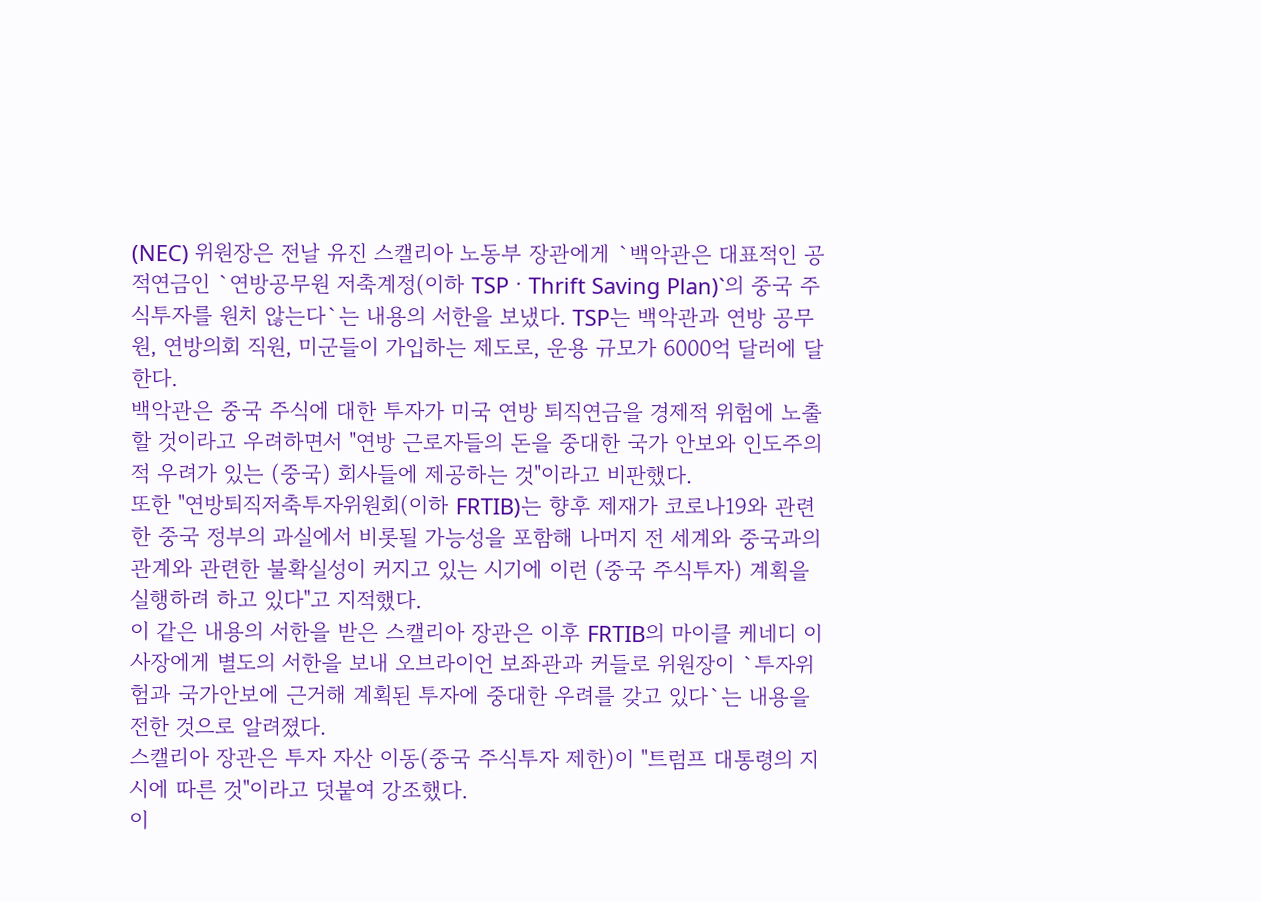(NEC) 위원장은 전날 유진 스캘리아 노동부 장관에게 `백악관은 대표적인 공적연금인 `연방공무원 저축계정(이하 TSPㆍThrift Saving Plan)`의 중국 주식투자를 원치 않는다`는 내용의 서한을 보냈다. TSP는 백악관과 연방 공무원, 연방의회 직원, 미군들이 가입하는 제도로, 운용 규모가 6000억 달러에 달한다.
백악관은 중국 주식에 대한 투자가 미국 연방 퇴직연금을 경제적 위험에 노출할 것이라고 우려하면서 "연방 근로자들의 돈을 중대한 국가 안보와 인도주의적 우려가 있는 (중국) 회사들에 제공하는 것"이라고 비판했다.
또한 "연방퇴직저축투자위원회(이하 FRTIB)는 향후 제재가 코로나19와 관련한 중국 정부의 과실에서 비롯될 가능성을 포함해 나머지 전 세계와 중국과의 관계와 관련한 불확실성이 커지고 있는 시기에 이런 (중국 주식투자) 계획을 실행하려 하고 있다"고 지적했다.
이 같은 내용의 서한을 받은 스캘리아 장관은 이후 FRTIB의 마이클 케네디 이사장에게 별도의 서한을 보내 오브라이언 보좌관과 커들로 위원장이 `투자위험과 국가안보에 근거해 계획된 투자에 중대한 우려를 갖고 있다`는 내용을 전한 것으로 알려졌다.
스캘리아 장관은 투자 자산 이동(중국 주식투자 제한)이 "트럼프 대통령의 지시에 따른 것"이라고 덧붙여 강조했다.
이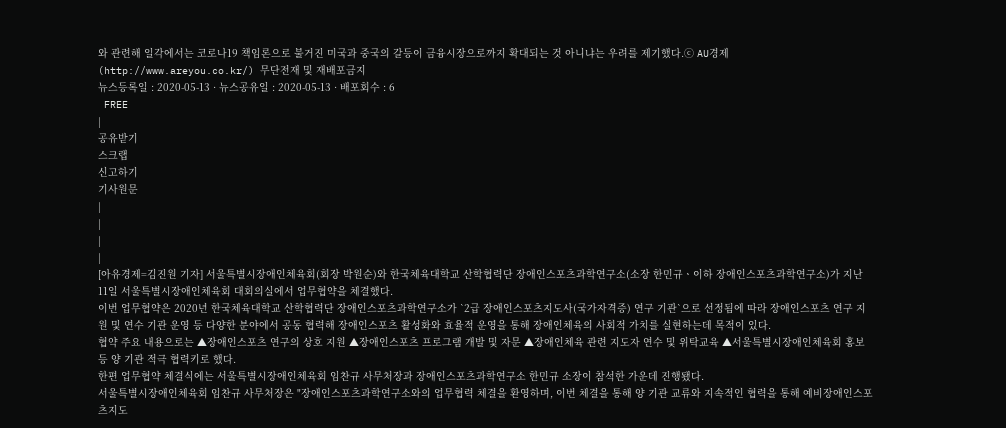와 관련해 일각에서는 코로나19 책임론으로 불거진 미국과 중국의 갈등이 금융시장으로까지 확대되는 것 아니냐는 우려를 제기했다.ⓒ AU경제(http://www.areyou.co.kr/) 무단전재 및 재배포금지
뉴스등록일 : 2020-05-13 · 뉴스공유일 : 2020-05-13 · 배포회수 : 6
 FREE
|
공유받기
스크랩
신고하기
기사원문
|
|
|
|
[아유경제=김진원 기자] 서울특별시장애인체육회(회장 박원순)와 한국체육대학교 산학협력단 장애인스포츠과학연구소(소장 한민규ㆍ이하 장애인스포츠과학연구소)가 지난 11일 서울특별시장애인체육회 대회의실에서 업무협약을 체결했다.
이번 업무협약은 2020년 한국체육대학교 산학협력단 장애인스포츠과학연구소가 `2급 장애인스포츠지도사(국가자격증) 연구 기관`으로 선정됨에 따라 장애인스포츠 연구 지원 및 연수 기관 운영 등 다양한 분야에서 공동 협력해 장애인스포츠 활성화와 효율적 운영을 통해 장애인체육의 사회적 가치를 실현하는데 목적이 있다.
협약 주요 내용으로는 ▲장애인스포츠 연구의 상호 지원 ▲장애인스포츠 프로그램 개발 및 자문 ▲장애인체육 관련 지도자 연수 및 위탁교육 ▲서울특별시장애인체육회 홍보 등 양 기관 적극 협력키로 했다.
한편 업무협약 체결식에는 서울특별시장애인체육회 임찬규 사무처장과 장애인스포츠과학연구소 한민규 소장이 참석한 가운데 진행됐다.
서울특별시장애인체육회 임찬규 사무처장은 "장애인스포츠과학연구소와의 업무협력 체결을 환영하며, 이번 체결을 통해 양 기관 교류와 지속적인 협력을 통해 예비장애인스포츠지도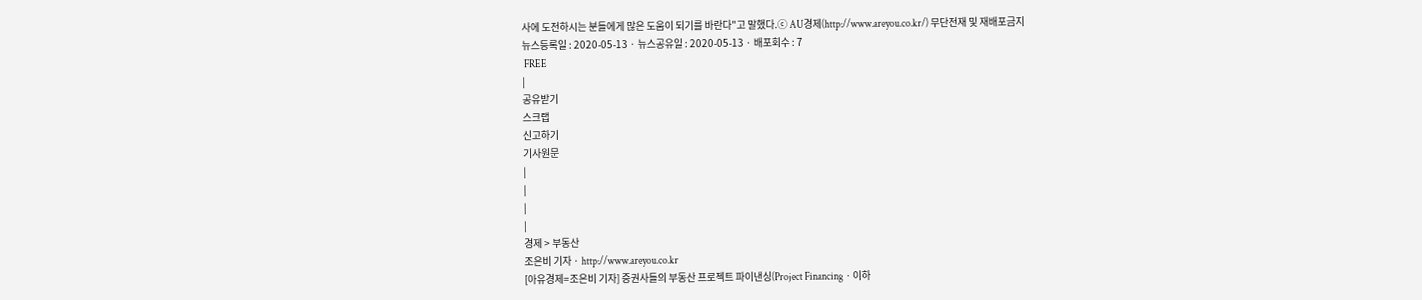사에 도전하시는 분들에게 많은 도움이 되기를 바란다"고 말했다.ⓒ AU경제(http://www.areyou.co.kr/) 무단전재 및 재배포금지
뉴스등록일 : 2020-05-13 · 뉴스공유일 : 2020-05-13 · 배포회수 : 7
 FREE
|
공유받기
스크랩
신고하기
기사원문
|
|
|
|
경제 > 부동산
조은비 기자 · http://www.areyou.co.kr
[아유경제=조은비 기자] 증권사들의 부동산 프로젝트 파이낸싱(Project Financingㆍ이하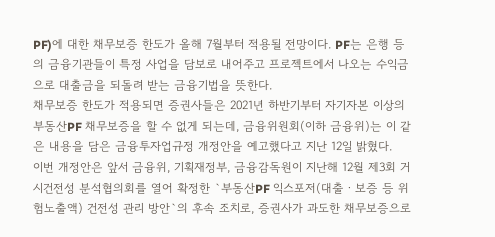PF)에 대한 채무보증 한도가 올해 7월부터 적용될 전망이다. PF는 은행 등의 금융기관들이 특정 사업을 담보로 내어주고 프로젝트에서 나오는 수익금으로 대출금을 되돌려 받는 금융기법을 뜻한다.
채무보증 한도가 적용되면 증권사들은 2021년 하반기부터 자기자본 이상의 부동산PF 채무보증을 할 수 없게 되는데, 금융위원회(이하 금융위)는 이 같은 내용을 담은 금융투자업규정 개정안을 예고했다고 지난 12일 밝혔다.
이번 개정안은 앞서 금융위, 기획재정부, 금융감독원이 지난해 12월 제3회 거시건전성 분석협의회를 열어 확정한 `부동산PF 익스포저(대출ㆍ보증 등 위험노출액) 건전성 관리 방안`의 후속 조치로, 증권사가 과도한 채무보증으로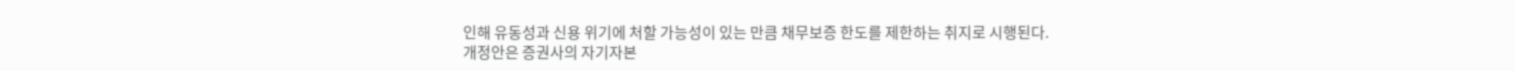인해 유동성과 신용 위기에 처할 가능성이 있는 만큼 채무보증 한도를 제한하는 취지로 시행된다.
개정안은 증권사의 자기자본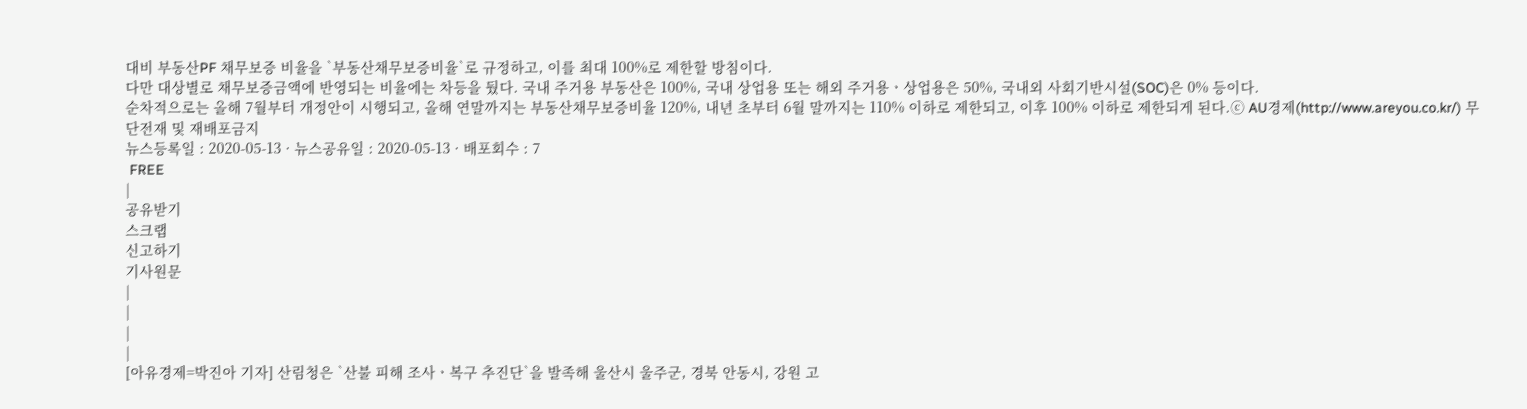대비 부동산PF 채무보증 비율을 `부동산채무보증비율`로 규정하고, 이를 최대 100%로 제한할 방침이다.
다만 대상별로 채무보증금액에 반영되는 비율에는 차등을 뒀다. 국내 주거용 부동산은 100%, 국내 상업용 또는 해외 주거용ㆍ상업용은 50%, 국내외 사회기반시설(SOC)은 0% 등이다.
순차적으로는 올해 7월부터 개정안이 시행되고, 올해 연말까지는 부동산채무보증비율 120%, 내년 초부터 6월 말까지는 110% 이하로 제한되고, 이후 100% 이하로 제한되게 된다.ⓒ AU경제(http://www.areyou.co.kr/) 무단전재 및 재배포금지
뉴스등록일 : 2020-05-13 · 뉴스공유일 : 2020-05-13 · 배포회수 : 7
 FREE
|
공유받기
스크랩
신고하기
기사원문
|
|
|
|
[아유경제=박진아 기자] 산림청은 `산불 피해 조사ㆍ복구 추진단`을 발족해 울산시 울주군, 경북 안동시, 강원 고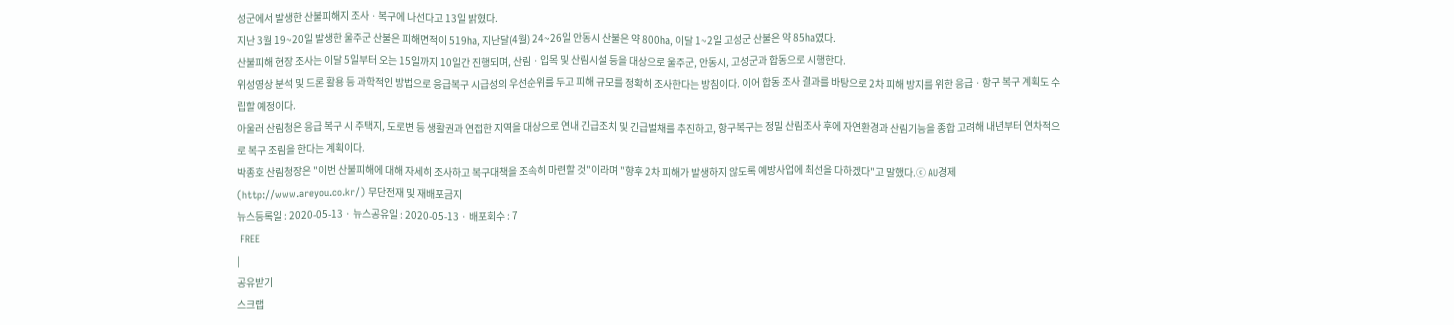성군에서 발생한 산불피해지 조사ㆍ복구에 나선다고 13일 밝혔다.
지난 3월 19~20일 발생한 울주군 산불은 피해면적이 519㏊, 지난달(4월) 24~26일 안동시 산불은 약 800㏊, 이달 1~2일 고성군 산불은 약 85㏊였다.
산불피해 현장 조사는 이달 5일부터 오는 15일까지 10일간 진행되며, 산림ㆍ입목 및 산림시설 등을 대상으로 울주군, 안동시, 고성군과 합동으로 시행한다.
위성영상 분석 및 드론 활용 등 과학적인 방법으로 응급복구 시급성의 우선순위를 두고 피해 규모를 정확히 조사한다는 방침이다. 이어 합동 조사 결과를 바탕으로 2차 피해 방지를 위한 응급ㆍ항구 복구 계획도 수립할 예정이다.
아울러 산림청은 응급 복구 시 주택지, 도로변 등 생활권과 연접한 지역을 대상으로 연내 긴급조치 및 긴급벌채를 추진하고, 항구복구는 정밀 산림조사 후에 자연환경과 산림기능을 종합 고려해 내년부터 연차적으로 복구 조림을 한다는 계획이다.
박종호 산림청장은 "이번 산불피해에 대해 자세히 조사하고 복구대책을 조속히 마련할 것"이라며 "향후 2차 피해가 발생하지 않도록 예방사업에 최선을 다하겠다"고 말했다.ⓒ AU경제(http://www.areyou.co.kr/) 무단전재 및 재배포금지
뉴스등록일 : 2020-05-13 · 뉴스공유일 : 2020-05-13 · 배포회수 : 7
 FREE
|
공유받기
스크랩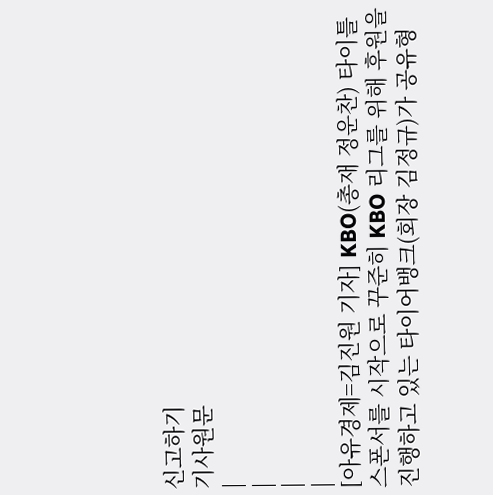신고하기
기사원문
|
|
|
|
[아유경제=김진원 기자] KBO(총재 정운찬) 타이틀 스폰서를 시작으로 꾸준히 KBO 리그를 위해 후원을 진행하고 있는 타이어뱅크(회장 김정규)가 공유형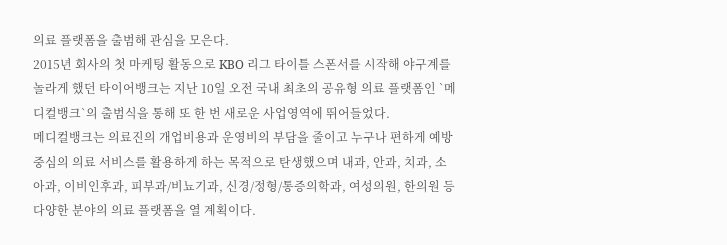의료 플랫폼을 출범해 관심을 모은다.
2015년 회사의 첫 마케팅 활동으로 KBO 리그 타이틀 스폰서를 시작해 야구계를 놀라게 했던 타이어뱅크는 지난 10일 오전 국내 최초의 공유형 의료 플랫폼인 `메디컬뱅크`의 출범식을 통해 또 한 번 새로운 사업영역에 뛰어들었다.
메디컬뱅크는 의료진의 개업비용과 운영비의 부담을 줄이고 누구나 편하게 예방 중심의 의료 서비스를 활용하게 하는 목적으로 탄생했으며 내과, 안과, 치과, 소아과, 이비인후과, 피부과/비뇨기과, 신경/정형/통증의학과, 여성의원, 한의원 등 다양한 분야의 의료 플랫폼을 열 계획이다.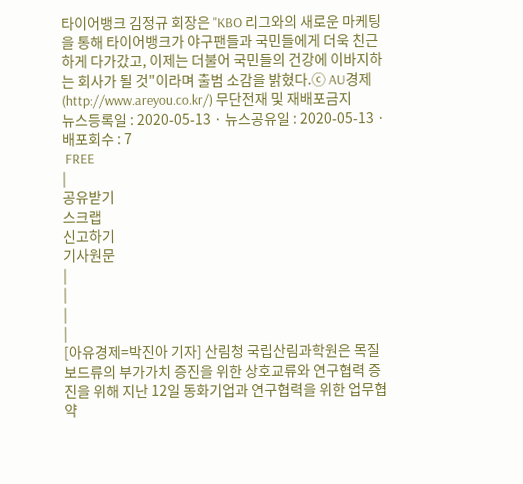타이어뱅크 김정규 회장은 "KBO 리그와의 새로운 마케팅을 통해 타이어뱅크가 야구팬들과 국민들에게 더욱 친근하게 다가갔고, 이제는 더불어 국민들의 건강에 이바지하는 회사가 될 것"이라며 출범 소감을 밝혔다.ⓒ AU경제(http://www.areyou.co.kr/) 무단전재 및 재배포금지
뉴스등록일 : 2020-05-13 · 뉴스공유일 : 2020-05-13 · 배포회수 : 7
 FREE
|
공유받기
스크랩
신고하기
기사원문
|
|
|
|
[아유경제=박진아 기자] 산림청 국립산림과학원은 목질보드류의 부가가치 증진을 위한 상호교류와 연구협력 증진을 위해 지난 12일 동화기업과 연구협력을 위한 업무협약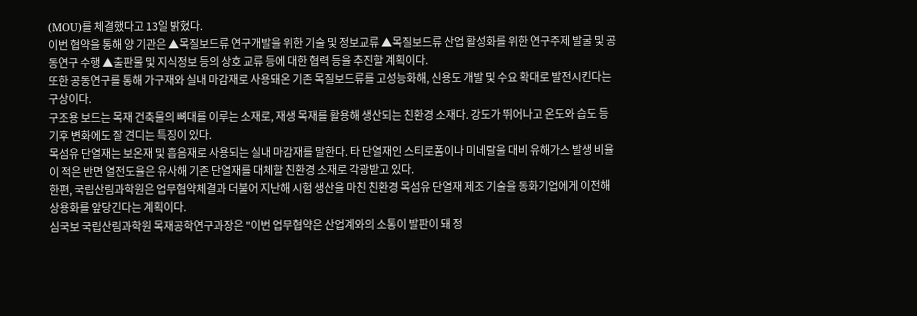(MOU)를 체결했다고 13일 밝혔다.
이번 협약을 통해 양 기관은 ▲목질보드류 연구개발을 위한 기술 및 정보교류 ▲목질보드류 산업 활성화를 위한 연구주제 발굴 및 공동연구 수행 ▲출판물 및 지식정보 등의 상호 교류 등에 대한 협력 등을 추진할 계획이다.
또한 공동연구를 통해 가구재와 실내 마감재로 사용돼온 기존 목질보드류를 고성능화해, 신용도 개발 및 수요 확대로 발전시킨다는 구상이다.
구조용 보드는 목재 건축물의 뼈대를 이루는 소재로, 재생 목재를 활용해 생산되는 친환경 소재다. 강도가 뛰어나고 온도와 습도 등 기후 변화에도 잘 견디는 특징이 있다.
목섬유 단열재는 보온재 및 흡음재로 사용되는 실내 마감재를 말한다. 타 단열재인 스티로폼이나 미네랄울 대비 유해가스 발생 비율이 적은 반면 열전도율은 유사해 기존 단열재를 대체할 친환경 소재로 각광받고 있다.
한편, 국립산림과학원은 업무협약체결과 더불어 지난해 시험 생산을 마친 친환경 목섬유 단열재 제조 기술을 동화기업에게 이전해 상용화를 앞당긴다는 계획이다.
심국보 국립산림과학원 목재공학연구과장은 "이번 업무협약은 산업계와의 소통이 발판이 돼 정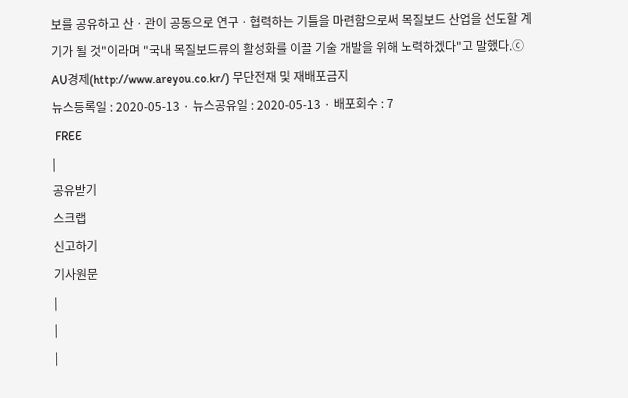보를 공유하고 산ㆍ관이 공동으로 연구ㆍ협력하는 기틀을 마련함으로써 목질보드 산업을 선도할 계기가 될 것"이라며 "국내 목질보드류의 활성화를 이끌 기술 개발을 위해 노력하겠다"고 말했다.ⓒ AU경제(http://www.areyou.co.kr/) 무단전재 및 재배포금지
뉴스등록일 : 2020-05-13 · 뉴스공유일 : 2020-05-13 · 배포회수 : 7
 FREE
|
공유받기
스크랩
신고하기
기사원문
|
|
|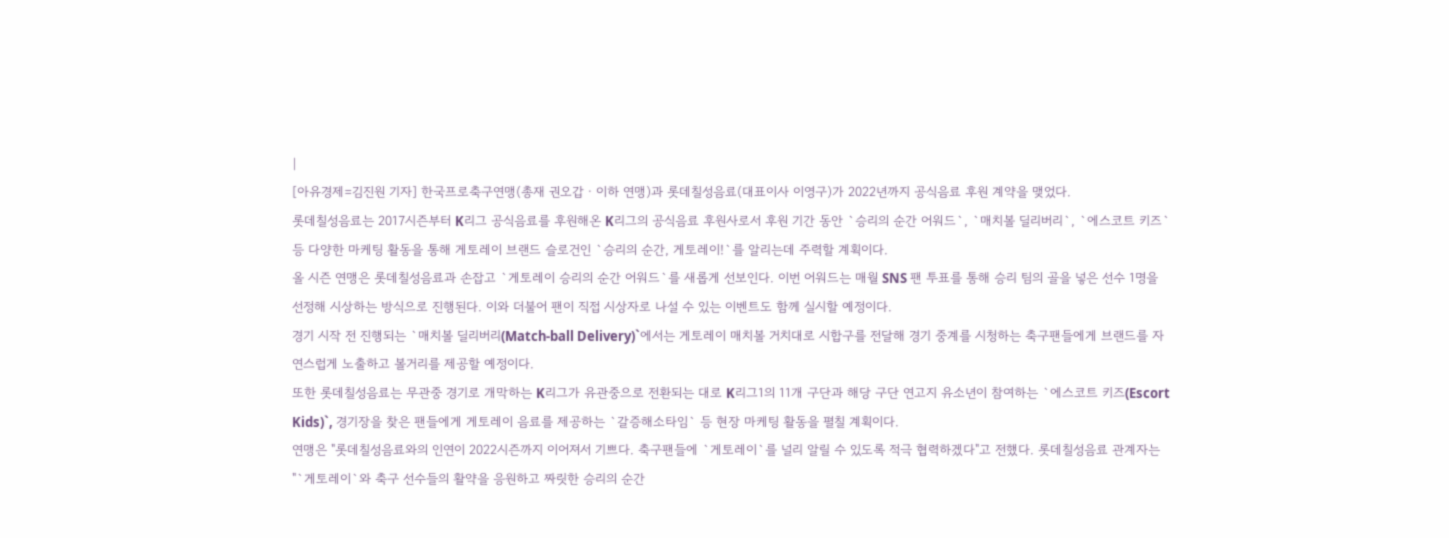|
[아유경제=김진원 기자] 한국프로축구연맹(총재 권오갑ㆍ이하 연맹)과 롯데칠성음료(대표이사 이영구)가 2022년까지 공식음료 후원 계약을 맺었다.
롯데칠성음료는 2017시즌부터 K리그 공식음료를 후원해온 K리그의 공식음료 후원사로서 후원 기간 동안 `승리의 순간 어워드`, `매치볼 딜리버리`, `에스코트 키즈` 등 다양한 마케팅 활동을 통해 게토레이 브랜드 슬로건인 `승리의 순간, 게토레이!`를 알리는데 주력할 계획이다.
올 시즌 연맹은 롯데칠성음료과 손잡고 `게토레이 승리의 순간 어워드`를 새롭게 선보인다. 이번 어워드는 매월 SNS 팬 투표를 통해 승리 팀의 골을 넣은 선수 1명을 선정해 시상하는 방식으로 진행된다. 이와 더불어 팬이 직접 시상자로 나설 수 있는 이벤트도 함께 실시할 예정이다.
경기 시작 전 진행되는 `매치볼 딜리버리(Match-ball Delivery)`에서는 게토레이 매치볼 거치대로 시합구를 전달해 경기 중계를 시청하는 축구팬들에게 브랜드를 자연스럽게 노출하고 볼거리를 제공할 예정이다.
또한 롯데칠성음료는 무관중 경기로 개막하는 K리그가 유관중으로 전환되는 대로 K리그1의 11개 구단과 해당 구단 연고지 유소년이 참여하는 `에스코트 키즈(Escort Kids)`, 경기장을 찾은 팬들에게 게토레이 음료를 제공하는 `갈증해소타임` 등 현장 마케팅 활동을 펼칠 계획이다.
연맹은 "롯데칠성음료와의 인연이 2022시즌까지 이어져서 기쁘다. 축구팬들에 `게토레이`를 널리 알릴 수 있도록 적극 협력하겠다"고 전했다. 롯데칠성음료 관계자는 "`게토레이`와 축구 선수들의 활약을 응원하고 짜릿한 승리의 순간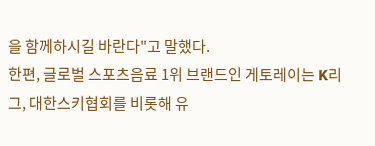을 함께하시길 바란다"고 말했다.
한편, 글로벌 스포츠음료 1위 브랜드인 게토레이는 K리그, 대한스키협회를 비롯해 유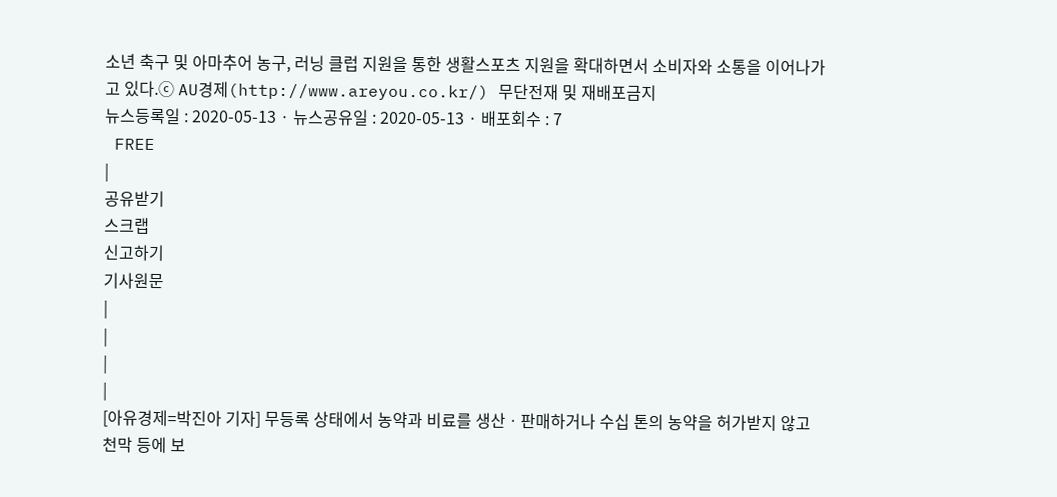소년 축구 및 아마추어 농구, 러닝 클럽 지원을 통한 생활스포츠 지원을 확대하면서 소비자와 소통을 이어나가고 있다.ⓒ AU경제(http://www.areyou.co.kr/) 무단전재 및 재배포금지
뉴스등록일 : 2020-05-13 · 뉴스공유일 : 2020-05-13 · 배포회수 : 7
 FREE
|
공유받기
스크랩
신고하기
기사원문
|
|
|
|
[아유경제=박진아 기자] 무등록 상태에서 농약과 비료를 생산ㆍ판매하거나 수십 톤의 농약을 허가받지 않고 천막 등에 보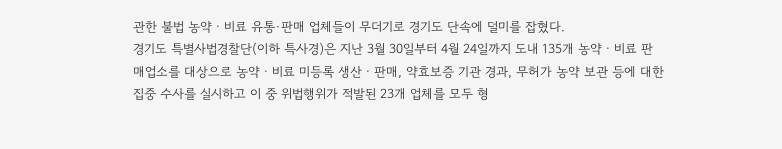관한 불법 농약ㆍ비료 유통·판매 업체들이 무더기로 경기도 단속에 덜미를 잡혔다.
경기도 특별사법경찰단(이하 특사경)은 지난 3월 30일부터 4월 24일까지 도내 135개 농약ㆍ비료 판매업소를 대상으로 농약ㆍ비료 미등록 생산ㆍ판매, 약효보증 기관 경과, 무허가 농약 보관 등에 대한 집중 수사를 실시하고 이 중 위법행위가 적발된 23개 업체를 모두 형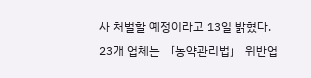사 처벌할 예정이라고 13일 밝혔다.
23개 업체는 「농약관리법」 위반업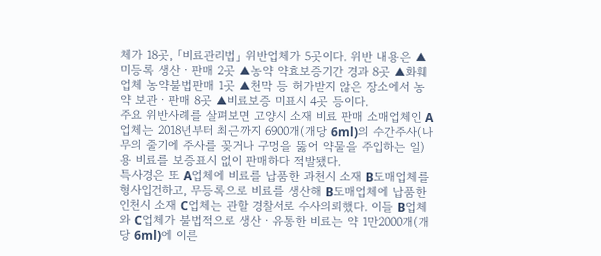체가 18곳, 「비료관리법」 위반업체가 5곳이다. 위반 내용은 ▲미등록 생산ㆍ판매 2곳 ▲농약 약효보증기간 경과 8곳 ▲화훼업체 농약불법판매 1곳 ▲천막 등 허가받지 않은 장소에서 농약 보관ㆍ판매 8곳 ▲비료보증 미표시 4곳 등이다.
주요 위반사례를 살펴보면 고양시 소재 비료 판매 소매업체인 A업체는 2018년부터 최근까지 6900개(개당 6ml)의 수간주사(나무의 줄기에 주사를 꽂거나 구멍을 뚫어 약물을 주입하는 일)용 비료를 보증표시 없이 판매하다 적발됐다.
특사경은 또 A업체에 비료를 납품한 과천시 소재 B도매업체를 형사입건하고, 무등록으로 비료를 생산해 B도매업체에 납품한 인천시 소재 C업체는 관할 경찰서로 수사의뢰했다. 이들 B업체와 C업체가 불법적으로 생산ㆍ유통한 비료는 약 1만2000개(개당 6ml)에 이른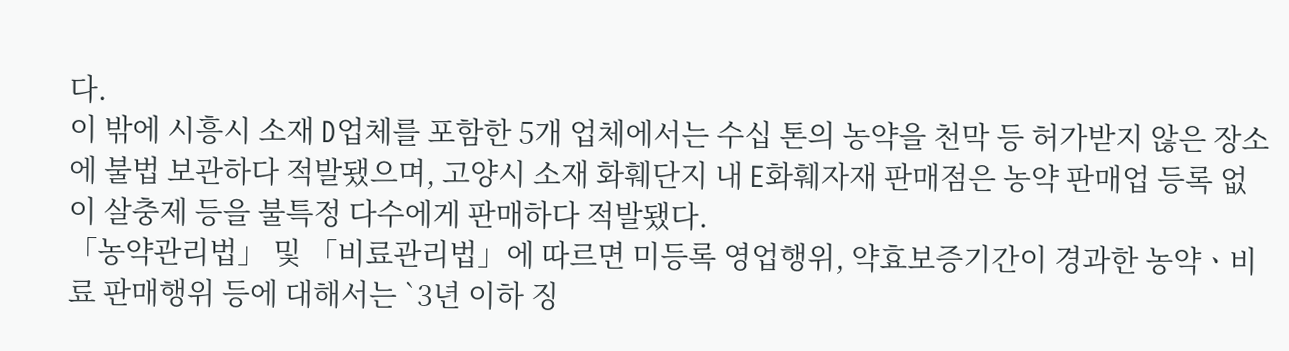다.
이 밖에 시흥시 소재 D업체를 포함한 5개 업체에서는 수십 톤의 농약을 천막 등 허가받지 않은 장소에 불법 보관하다 적발됐으며, 고양시 소재 화훼단지 내 E화훼자재 판매점은 농약 판매업 등록 없이 살충제 등을 불특정 다수에게 판매하다 적발됐다.
「농약관리법」 및 「비료관리법」에 따르면 미등록 영업행위, 약효보증기간이 경과한 농약ㆍ비료 판매행위 등에 대해서는 `3년 이하 징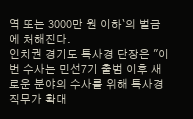역 또는 3000만 원 이하`의 벌금에 처해진다.
인치권 경기도 특사경 단장은 "이번 수사는 민선7기 출범 이후 새로운 분야의 수사를 위해 특사경 직무가 확대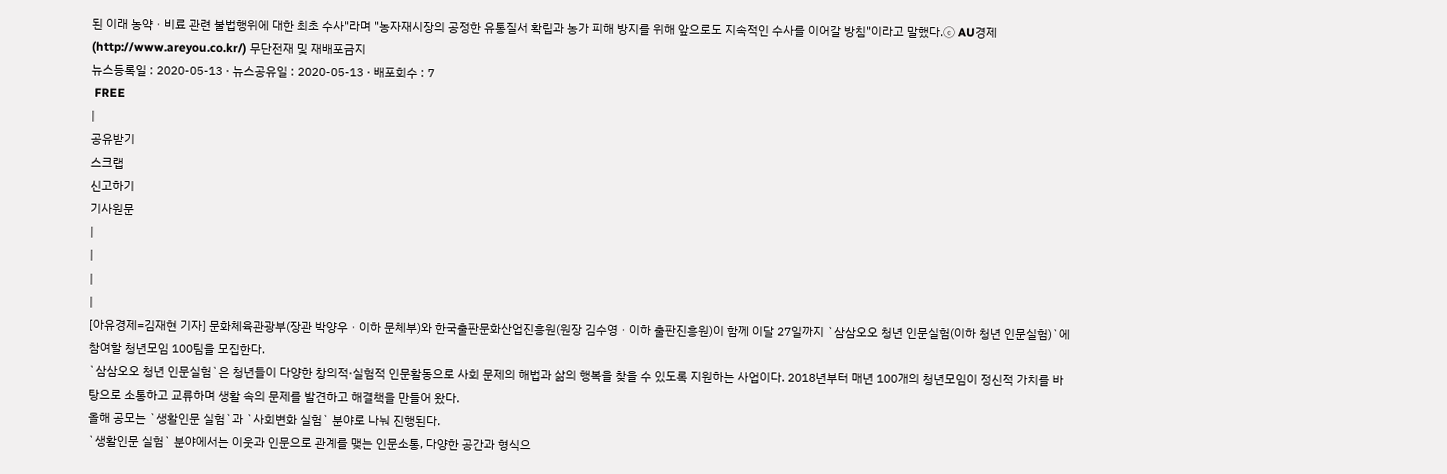된 이래 농약ㆍ비료 관련 불법행위에 대한 최초 수사"라며 "농자재시장의 공정한 유통질서 확립과 농가 피해 방지를 위해 앞으로도 지속적인 수사를 이어갈 방침"이라고 말했다.ⓒ AU경제(http://www.areyou.co.kr/) 무단전재 및 재배포금지
뉴스등록일 : 2020-05-13 · 뉴스공유일 : 2020-05-13 · 배포회수 : 7
 FREE
|
공유받기
스크랩
신고하기
기사원문
|
|
|
|
[아유경제=김재현 기자] 문화체육관광부(장관 박양우ㆍ이하 문체부)와 한국출판문화산업진흥원(원장 김수영ㆍ이하 출판진흥원)이 함께 이달 27일까지 `삼삼오오 청년 인문실험(이하 청년 인문실험)`에 참여할 청년모임 100팀을 모집한다.
`삼삼오오 청년 인문실험`은 청년들이 다양한 창의적·실험적 인문활동으로 사회 문제의 해법과 삶의 행복을 찾을 수 있도록 지원하는 사업이다. 2018년부터 매년 100개의 청년모임이 정신적 가치를 바탕으로 소통하고 교류하며 생활 속의 문제를 발견하고 해결책을 만들어 왔다.
올해 공모는 `생활인문 실험`과 `사회변화 실험` 분야로 나눠 진행된다.
`생활인문 실험` 분야에서는 이웃과 인문으로 관계를 맺는 인문소통, 다양한 공간과 형식으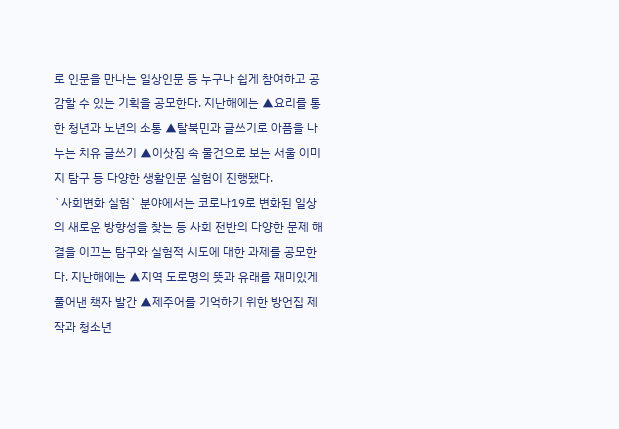로 인문을 만나는 일상인문 등 누구나 쉽게 참여하고 공감할 수 있는 기획을 공모한다. 지난해에는 ▲요리를 통한 청년과 노년의 소통 ▲탈북민과 글쓰기로 아픔을 나누는 치유 글쓰기 ▲이삿짐 속 물건으로 보는 서울 이미지 탐구 등 다양한 생활인문 실험이 진행됐다.
`사회변화 실험` 분야에서는 코로나19로 변화된 일상의 새로운 방향성을 찾는 등 사회 전반의 다양한 문제 해결을 이끄는 탐구와 실험적 시도에 대한 과제를 공모한다. 지난해에는 ▲지역 도로명의 뜻과 유래를 재미있게 풀어낸 책자 발간 ▲제주어를 기억하기 위한 방언집 제작과 청소년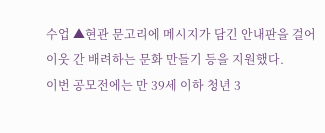수업 ▲현관 문고리에 메시지가 담긴 안내판을 걸어 이웃 간 배려하는 문화 만들기 등을 지원했다.
이번 공모전에는 만 39세 이하 청년 3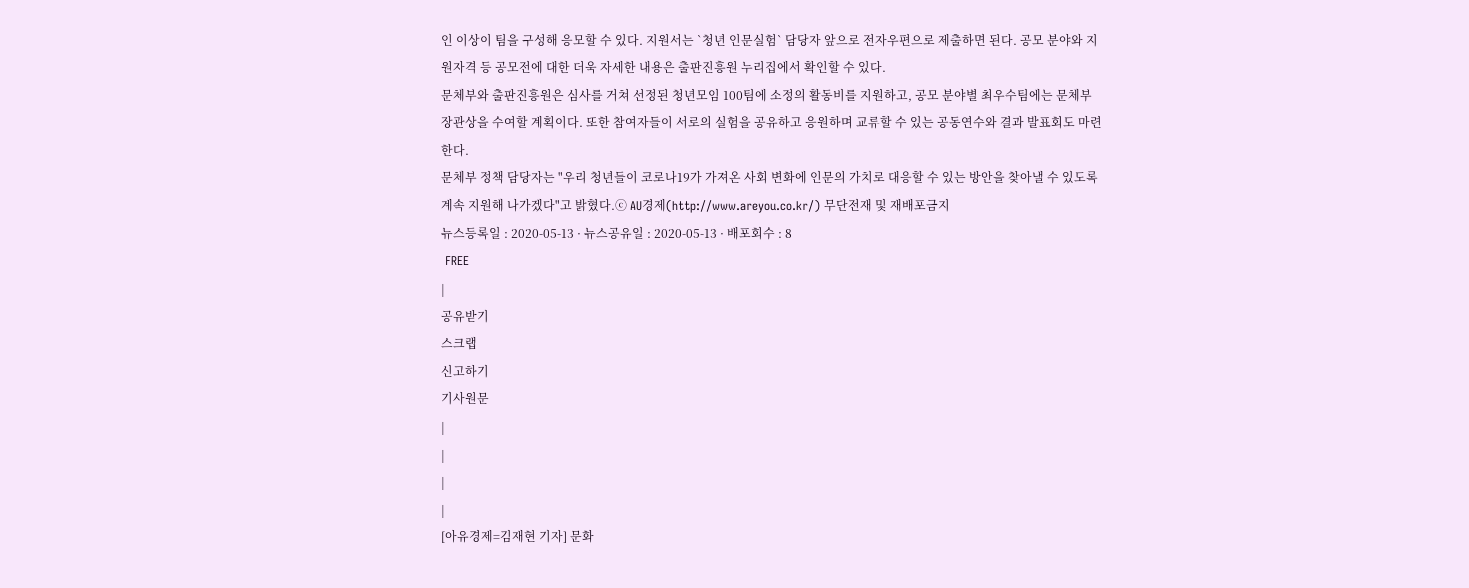인 이상이 팀을 구성해 응모할 수 있다. 지원서는 `청년 인문실험` 담당자 앞으로 전자우편으로 제출하면 된다. 공모 분야와 지원자격 등 공모전에 대한 더욱 자세한 내용은 출판진흥원 누리집에서 확인할 수 있다.
문체부와 출판진흥원은 심사를 거쳐 선정된 청년모임 100팀에 소정의 활동비를 지원하고, 공모 분야별 최우수팀에는 문체부 장관상을 수여할 계획이다. 또한 참여자들이 서로의 실험을 공유하고 응원하며 교류할 수 있는 공동연수와 결과 발표회도 마련한다.
문체부 정책 담당자는 "우리 청년들이 코로나19가 가져온 사회 변화에 인문의 가치로 대응할 수 있는 방안을 찾아낼 수 있도록 계속 지원해 나가겠다"고 밝혔다.ⓒ AU경제(http://www.areyou.co.kr/) 무단전재 및 재배포금지
뉴스등록일 : 2020-05-13 · 뉴스공유일 : 2020-05-13 · 배포회수 : 8
 FREE
|
공유받기
스크랩
신고하기
기사원문
|
|
|
|
[아유경제=김재현 기자] 문화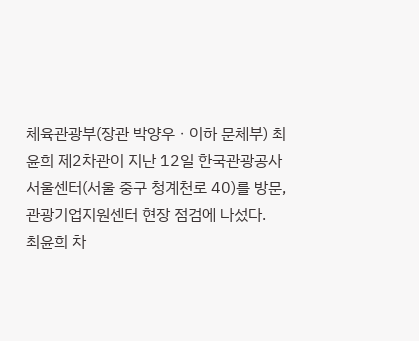체육관광부(장관 박양우ㆍ이하 문체부) 최윤희 제2차관이 지난 12일 한국관광공사 서울센터(서울 중구 청계천로 40)를 방문, 관광기업지원센터 현장 점검에 나섰다.
최윤희 차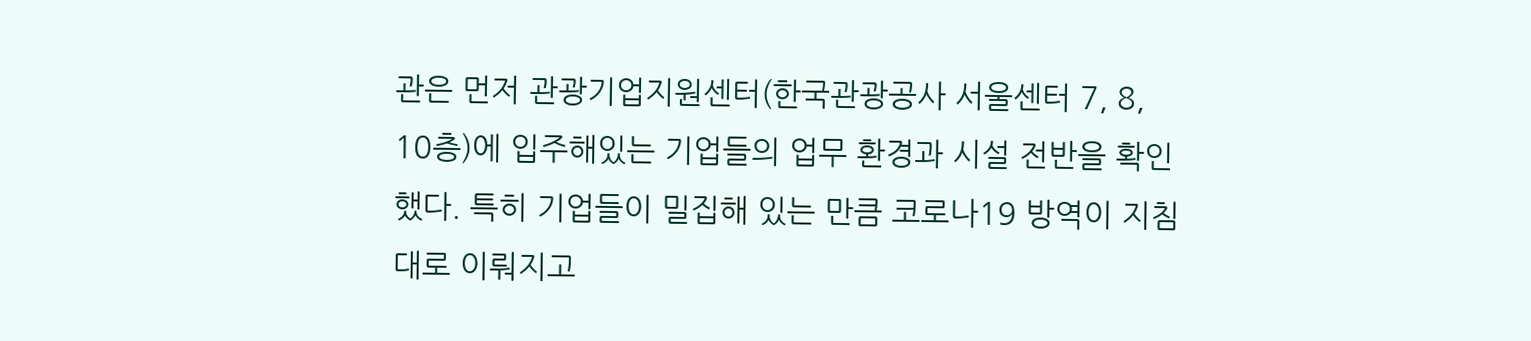관은 먼저 관광기업지원센터(한국관광공사 서울센터 7, 8, 10층)에 입주해있는 기업들의 업무 환경과 시설 전반을 확인했다. 특히 기업들이 밀집해 있는 만큼 코로나19 방역이 지침대로 이뤄지고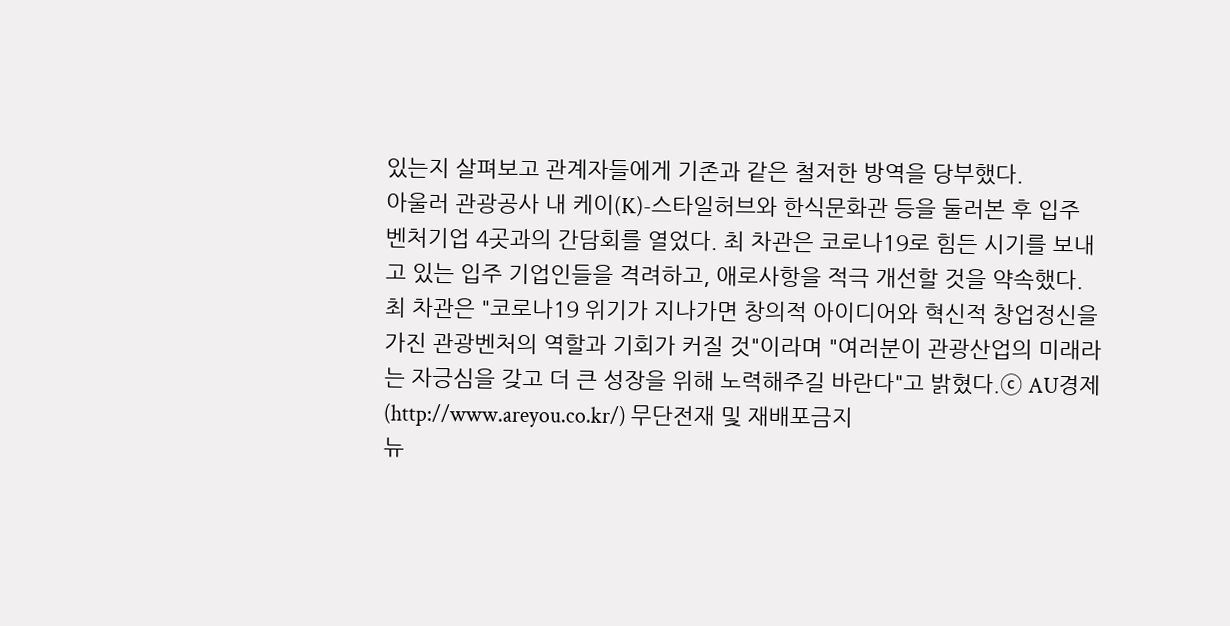있는지 살펴보고 관계자들에게 기존과 같은 철저한 방역을 당부했다.
아울러 관광공사 내 케이(K)-스타일허브와 한식문화관 등을 둘러본 후 입주 벤처기업 4곳과의 간담회를 열었다. 최 차관은 코로나19로 힘든 시기를 보내고 있는 입주 기업인들을 격려하고, 애로사항을 적극 개선할 것을 약속했다.
최 차관은 "코로나19 위기가 지나가면 창의적 아이디어와 혁신적 창업정신을 가진 관광벤처의 역할과 기회가 커질 것"이라며 "여러분이 관광산업의 미래라는 자긍심을 갖고 더 큰 성장을 위해 노력해주길 바란다"고 밝혔다.ⓒ AU경제(http://www.areyou.co.kr/) 무단전재 및 재배포금지
뉴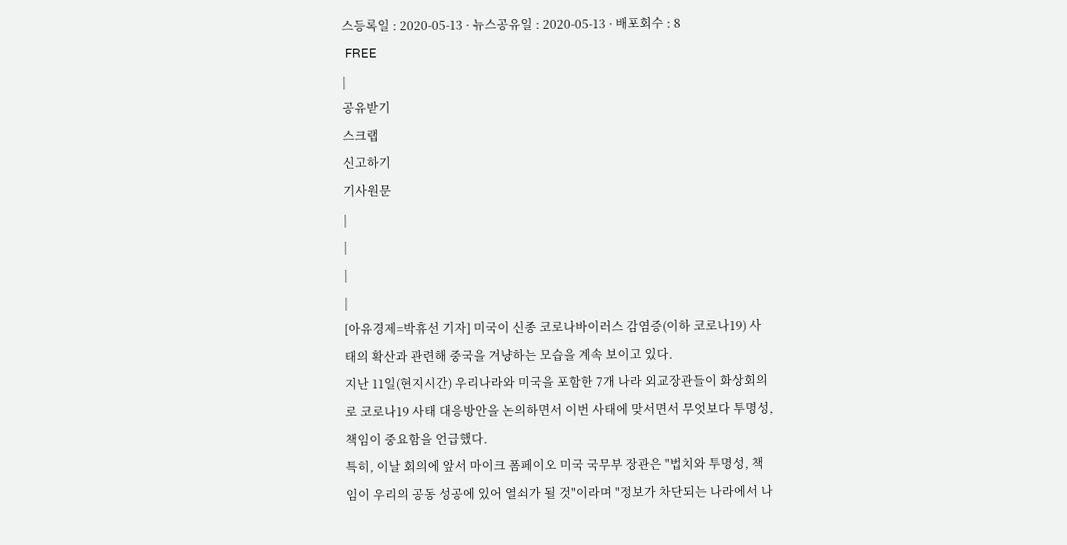스등록일 : 2020-05-13 · 뉴스공유일 : 2020-05-13 · 배포회수 : 8
 FREE
|
공유받기
스크랩
신고하기
기사원문
|
|
|
|
[아유경제=박휴선 기자] 미국이 신종 코로나바이러스 감염증(이하 코로나19) 사태의 확산과 관련해 중국을 겨냥하는 모습을 계속 보이고 있다.
지난 11일(현지시간) 우리나라와 미국을 포함한 7개 나라 외교장관들이 화상회의로 코로나19 사태 대응방안을 논의하면서 이번 사태에 맞서면서 무엇보다 투명성, 책임이 중요함을 언급했다.
특히, 이날 회의에 앞서 마이크 폼페이오 미국 국무부 장관은 "법치와 투명성, 책임이 우리의 공동 성공에 있어 열쇠가 될 것"이라며 "정보가 차단되는 나라에서 나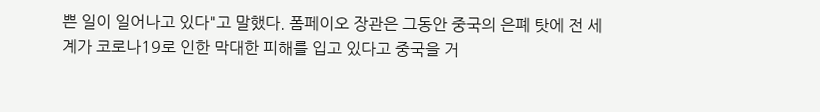쁜 일이 일어나고 있다"고 말했다. 폼페이오 장관은 그동안 중국의 은폐 탓에 전 세계가 코로나19로 인한 막대한 피해를 입고 있다고 중국을 거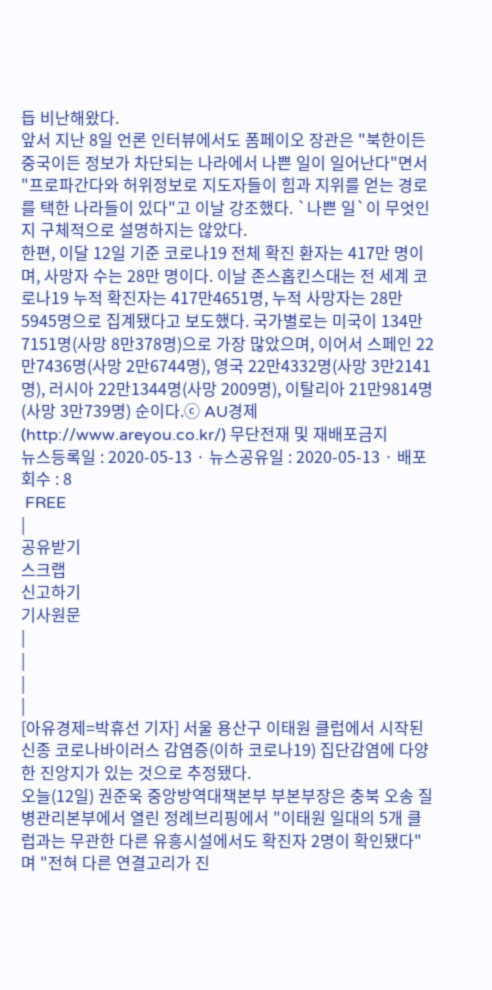듭 비난해왔다.
앞서 지난 8일 언론 인터뷰에서도 폼페이오 장관은 "북한이든 중국이든 정보가 차단되는 나라에서 나쁜 일이 일어난다"면서 "프로파간다와 허위정보로 지도자들이 힘과 지위를 얻는 경로를 택한 나라들이 있다"고 이날 강조했다. `나쁜 일`이 무엇인지 구체적으로 설명하지는 않았다.
한편, 이달 12일 기준 코로나19 전체 확진 환자는 417만 명이며, 사망자 수는 28만 명이다. 이날 존스홉킨스대는 전 세계 코로나19 누적 확진자는 417만4651명, 누적 사망자는 28만5945명으로 집계됐다고 보도했다. 국가별로는 미국이 134만7151명(사망 8만378명)으로 가장 많았으며, 이어서 스페인 22만7436명(사망 2만6744명), 영국 22만4332명(사망 3만2141명), 러시아 22만1344명(사망 2009명), 이탈리아 21만9814명(사망 3만739명) 순이다.ⓒ AU경제(http://www.areyou.co.kr/) 무단전재 및 재배포금지
뉴스등록일 : 2020-05-13 · 뉴스공유일 : 2020-05-13 · 배포회수 : 8
 FREE
|
공유받기
스크랩
신고하기
기사원문
|
|
|
|
[아유경제=박휴선 기자] 서울 용산구 이태원 클럽에서 시작된 신종 코로나바이러스 감염증(이하 코로나19) 집단감염에 다양한 진앙지가 있는 것으로 추정됐다.
오늘(12일) 권준욱 중앙방역대책본부 부본부장은 충북 오송 질병관리본부에서 열린 정례브리핑에서 "이태원 일대의 5개 클럽과는 무관한 다른 유흥시설에서도 확진자 2명이 확인됐다"며 "전혀 다른 연결고리가 진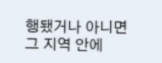행됐거나 아니면 그 지역 안에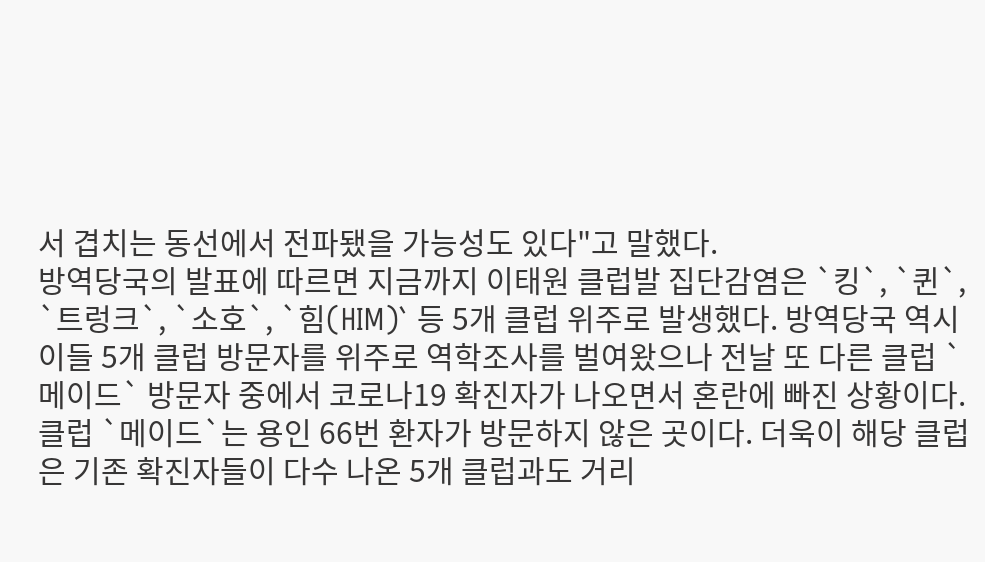서 겹치는 동선에서 전파됐을 가능성도 있다"고 말했다.
방역당국의 발표에 따르면 지금까지 이태원 클럽발 집단감염은 `킹`, `퀸`, `트렁크`, `소호`, `힘(HIM)` 등 5개 클럽 위주로 발생했다. 방역당국 역시 이들 5개 클럽 방문자를 위주로 역학조사를 벌여왔으나 전날 또 다른 클럽 `메이드` 방문자 중에서 코로나19 확진자가 나오면서 혼란에 빠진 상황이다.
클럽 `메이드`는 용인 66번 환자가 방문하지 않은 곳이다. 더욱이 해당 클럽은 기존 확진자들이 다수 나온 5개 클럽과도 거리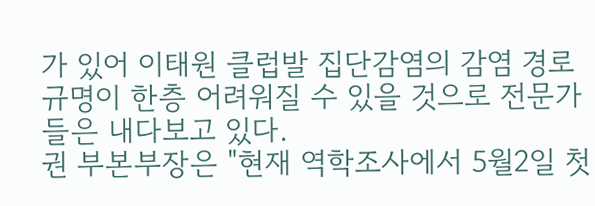가 있어 이태원 클럽발 집단감염의 감염 경로 규명이 한층 어려워질 수 있을 것으로 전문가들은 내다보고 있다.
권 부본부장은 "현재 역학조사에서 5월2일 첫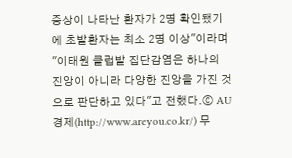증상이 나타난 환자가 2명 확인됐기에 초발환자는 최소 2명 이상"이라며 "이태원 클럽발 집단감염은 하나의 진앙이 아니라 다양한 진앙을 가진 것으로 판단하고 있다"고 전했다.ⓒ AU경제(http://www.areyou.co.kr/) 무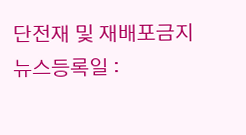단전재 및 재배포금지
뉴스등록일 :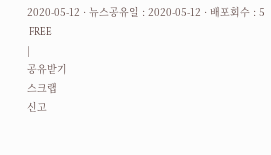2020-05-12 · 뉴스공유일 : 2020-05-12 · 배포회수 : 5
 FREE
|
공유받기
스크랩
신고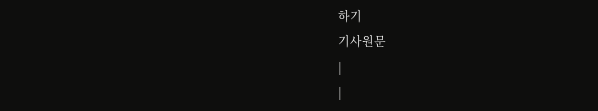하기
기사원문
|
|